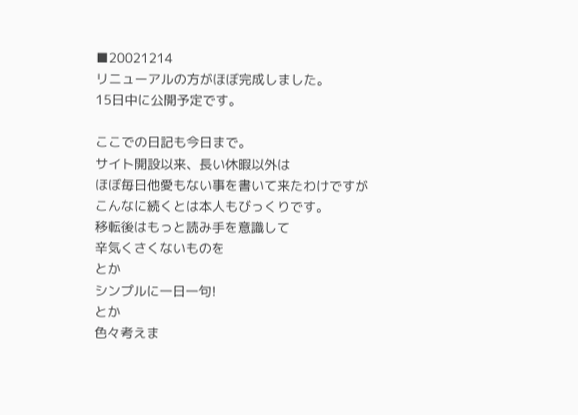■20021214
リニューアルの方がほぼ完成しました。
15日中に公開予定です。

ここでの日記も今日まで。
サイト開設以来、長い休暇以外は
ほぼ毎日他愛もない事を書いて来たわけですが
こんなに続くとは本人もびっくりです。
移転後はもっと読み手を意識して
辛気くさくないものを
とか
シンプルに一日一句!
とか
色々考えま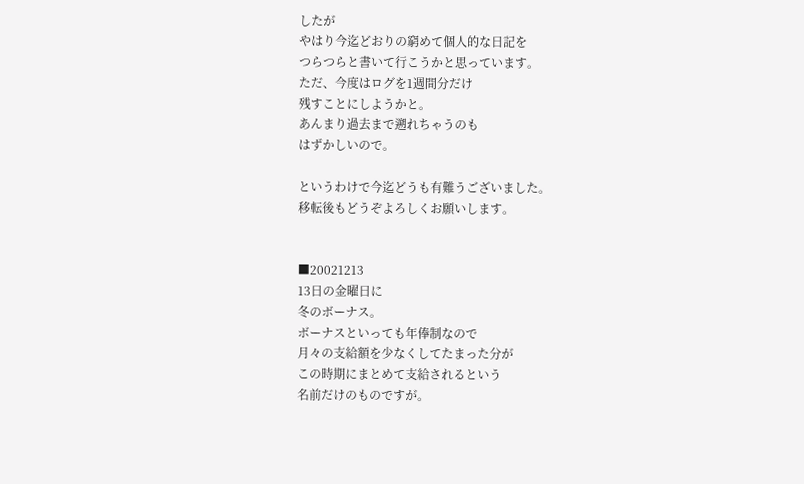したが
やはり今迄どおりの窮めて個人的な日記を
つらつらと書いて行こうかと思っています。
ただ、今度はログを1週間分だけ
残すことにしようかと。
あんまり過去まで遡れちゃうのも
はずかしいので。

というわけで今迄どうも有難うございました。
移転後もどうぞよろしくお願いします。


■20021213
13日の金曜日に
冬のボーナス。
ボーナスといっても年俸制なので
月々の支給額を少なくしてたまった分が
この時期にまとめて支給されるという
名前だけのものですが。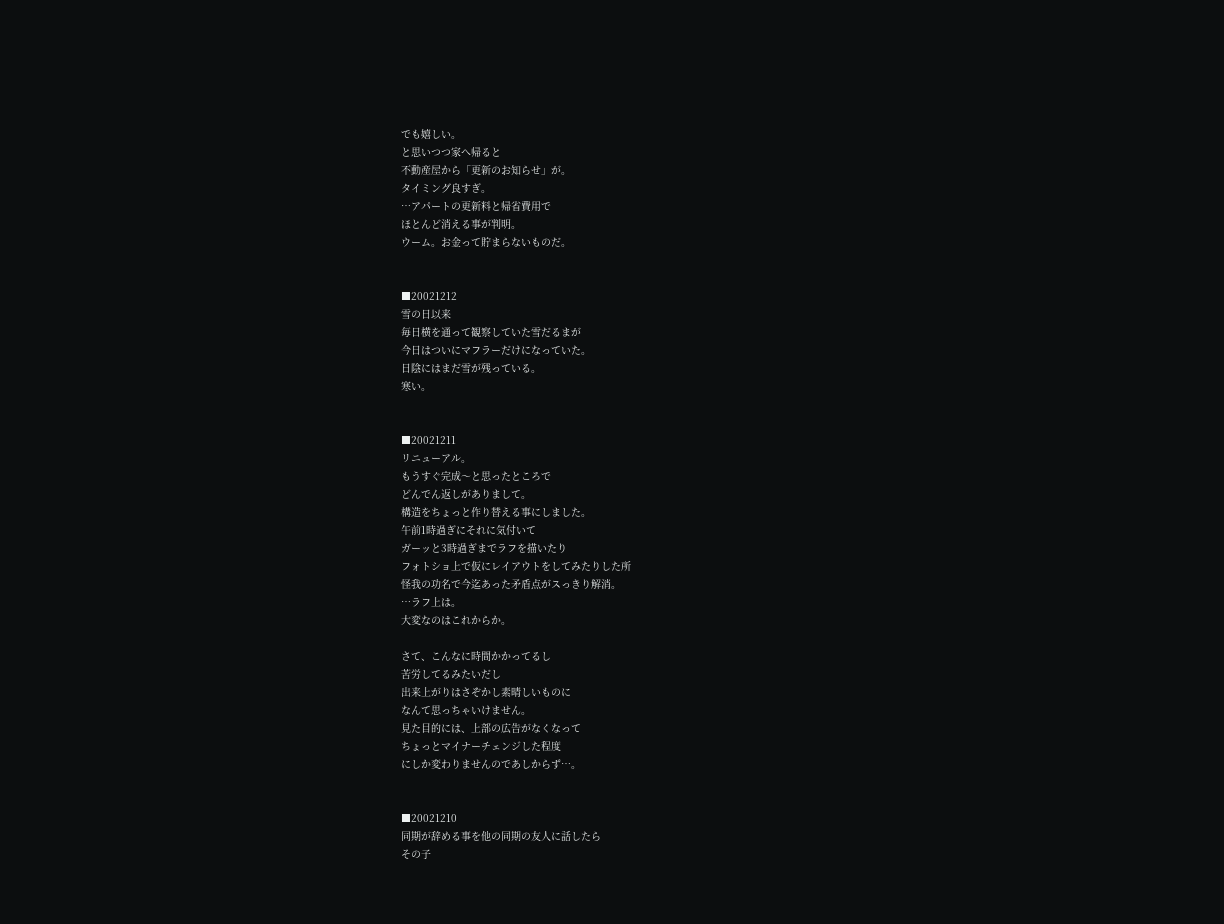でも嬉しい。
と思いつつ家へ帰ると
不動産屋から「更新のお知らせ」が。
タイミング良すぎ。
…アパートの更新料と帰省費用で
ほとんど消える事が判明。
ウーム。お金って貯まらないものだ。


■20021212
雪の日以来
毎日横を通って観察していた雪だるまが
今日はついにマフラーだけになっていた。
日陰にはまだ雪が残っている。
寒い。


■20021211
リニューアル。
もうすぐ完成〜と思ったところで
どんでん返しがありまして。
構造をちょっと作り替える事にしました。
午前1時過ぎにそれに気付いて
ガーッと3時過ぎまでラフを描いたり
フォトショ上で仮にレイアウトをしてみたりした所
怪我の功名で今迄あった矛盾点がスっきり解消。
…ラフ上は。
大変なのはこれからか。

さて、こんなに時間かかってるし
苦労してるみたいだし
出来上がりはさぞかし素晴しいものに
なんて思っちゃいけません。
見た目的には、上部の広告がなくなって
ちょっとマイナーチェンジした程度
にしか変わりませんのであしからず…。


■20021210
同期が辞める事を他の同期の友人に話したら
その子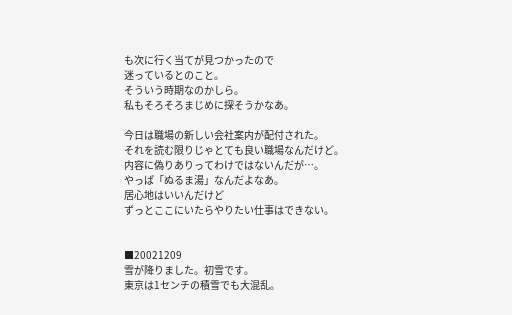も次に行く当てが見つかったので
迷っているとのこと。
そういう時期なのかしら。
私もそろそろまじめに探そうかなあ。

今日は職場の新しい会社案内が配付された。
それを読む限りじゃとても良い職場なんだけど。
内容に偽りありってわけではないんだが…。
やっぱ「ぬるま湯」なんだよなあ。
居心地はいいんだけど
ずっとここにいたらやりたい仕事はできない。


■20021209
雪が降りました。初雪です。
東京は1センチの積雪でも大混乱。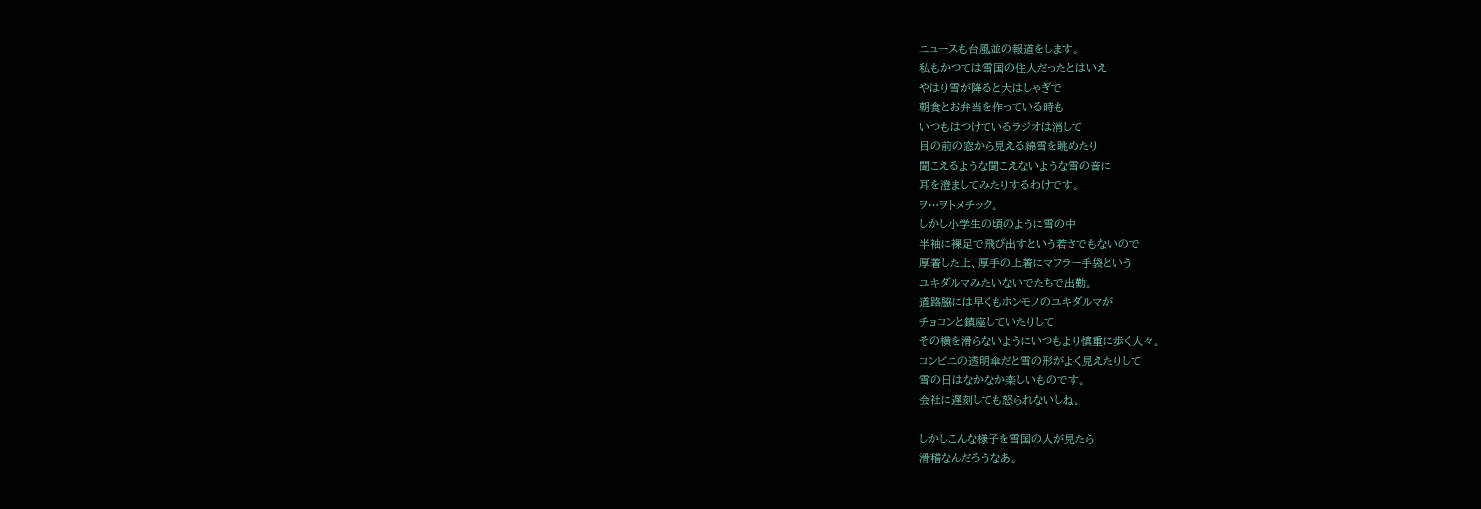ニュースも台風並の報道をします。
私もかつては雪国の住人だったとはいえ
やはり雪が降ると大はしゃぎで
朝食とお弁当を作っている時も
いつもはつけているラジオは消して
目の前の窓から見える綿雪を眺めたり
聞こえるような聞こえないような雪の音に
耳を澄ましてみたりするわけです。
ヲ…ヲトメチック。
しかし小学生の頃のように雪の中
半袖に裸足で飛び出すという若さでもないので
厚着した上、厚手の上着にマフラー手袋という
ユキダルマみたいないでたちで出勤。
道路脇には早くもホンモノのユキダルマが
チョコンと鎮座していたりして
その横を滑らないようにいつもより慎重に歩く人々。
コンビニの透明傘だと雪の形がよく見えたりして
雪の日はなかなか楽しいものです。
会社に遅刻しても怒られないしね。

しかしこんな様子を雪国の人が見たら
滑稽なんだろうなあ。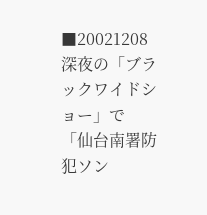■20021208
深夜の「ブラックワイドショー」で
「仙台南署防犯ソン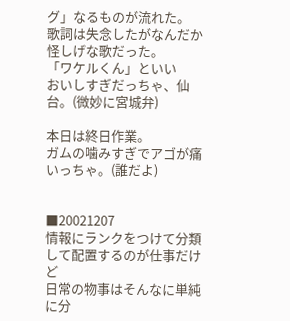グ」なるものが流れた。
歌詞は失念したがなんだか怪しげな歌だった。
「ワケルくん」といい
おいしすぎだっちゃ、仙台。(微妙に宮城弁)

本日は終日作業。
ガムの噛みすぎでアゴが痛いっちゃ。(誰だよ)


■20021207
情報にランクをつけて分類して配置するのが仕事だけど
日常の物事はそんなに単純に分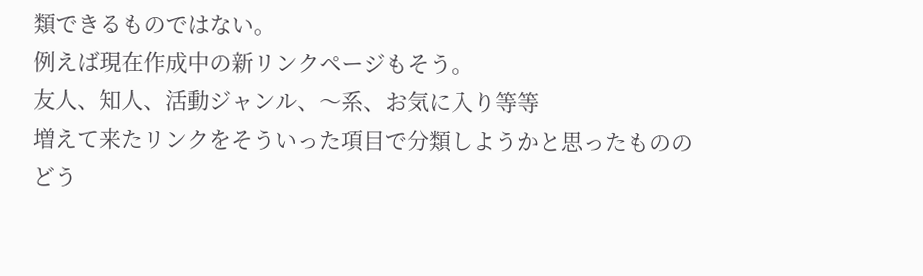類できるものではない。
例えば現在作成中の新リンクページもそう。
友人、知人、活動ジャンル、〜系、お気に入り等等
増えて来たリンクをそういった項目で分類しようかと思ったものの
どう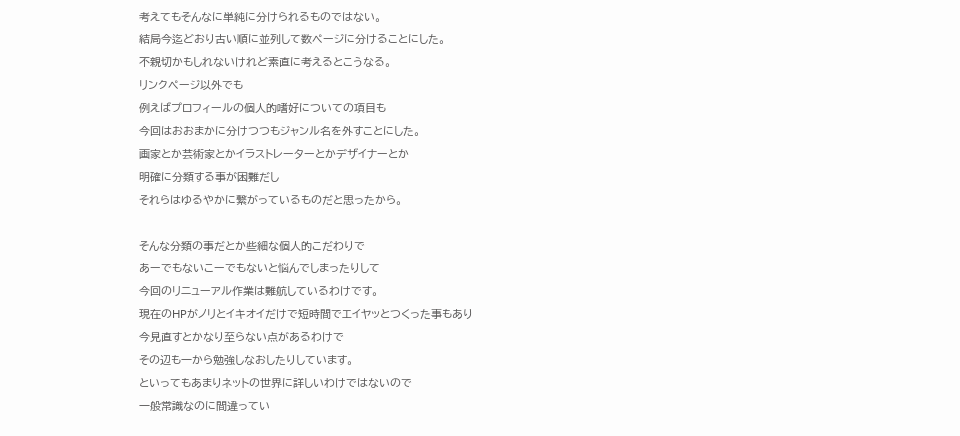考えてもそんなに単純に分けられるものではない。
結局今迄どおり古い順に並列して数ページに分けることにした。
不親切かもしれないけれど素直に考えるとこうなる。
リンクページ以外でも
例えばプロフィールの個人的嗜好についての項目も
今回はおおまかに分けつつもジャンル名を外すことにした。
画家とか芸術家とかイラストレーターとかデザイナーとか
明確に分類する事が困難だし
それらはゆるやかに繋がっているものだと思ったから。

そんな分類の事だとか些細な個人的こだわりで
あーでもないこーでもないと悩んでしまったりして
今回のリニューアル作業は難航しているわけです。
現在のHPがノリとイキオイだけで短時間でエイヤッとつくった事もあり
今見直すとかなり至らない点があるわけで
その辺も一から勉強しなおしたりしています。
といってもあまりネットの世界に詳しいわけではないので
一般常識なのに間違ってい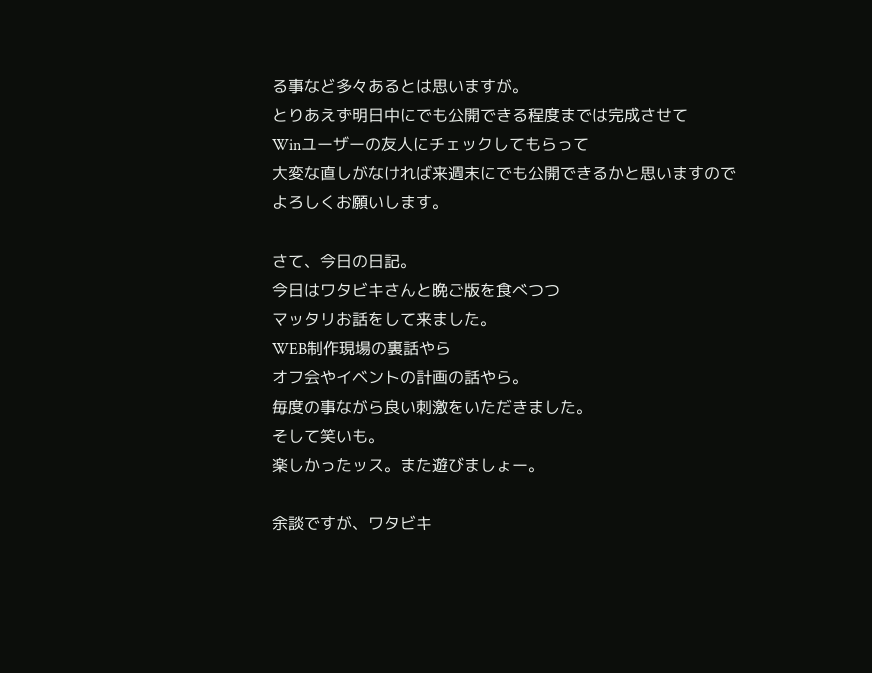る事など多々あるとは思いますが。
とりあえず明日中にでも公開できる程度までは完成させて
Winユーザーの友人にチェックしてもらって
大変な直しがなければ来週末にでも公開できるかと思いますので
よろしくお願いします。

さて、今日の日記。
今日はワタビキさんと晩ご版を食べつつ
マッタリお話をして来ました。
WEB制作現場の裏話やら
オフ会やイベントの計画の話やら。
毎度の事ながら良い刺激をいただきました。
そして笑いも。
楽しかったッス。また遊びましょー。

余談ですが、ワタビキ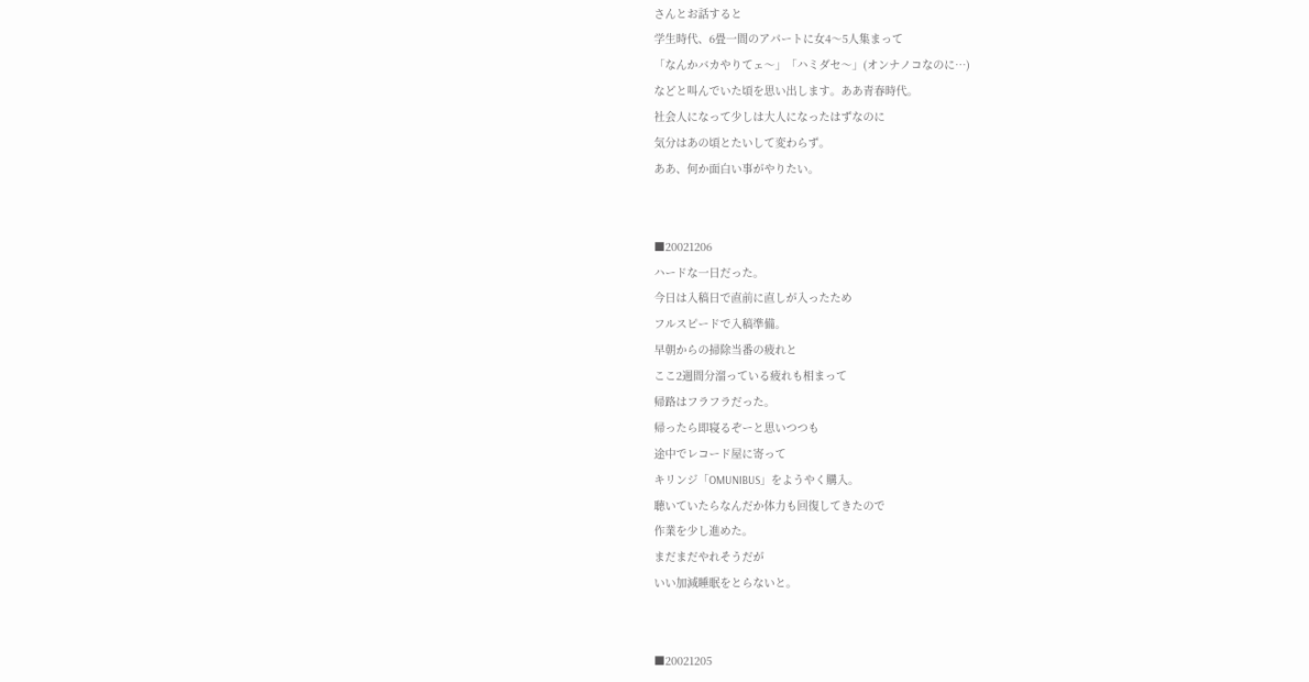さんとお話すると
学生時代、6畳一間のアパートに女4〜5人集まって
「なんかバカやりてェ〜」「ハミダセ〜」(オンナノコなのに…)
などと叫んでいた頃を思い出します。ああ青春時代。
社会人になって少しは大人になったはずなのに
気分はあの頃とたいして変わらず。
ああ、何か面白い事がやりたい。


■20021206
ハードな一日だった。
今日は入稿日で直前に直しが入ったため
フルスピードで入稿準備。
早朝からの掃除当番の疲れと
ここ2週間分溜っている疲れも相まって
帰路はフラフラだった。
帰ったら即寝るぞーと思いつつも
途中でレコード屋に寄って
キリンジ「OMUNIBUS」をようやく購入。
聴いていたらなんだか体力も回復してきたので
作業を少し進めた。
まだまだやれそうだが
いい加減睡眠をとらないと。


■20021205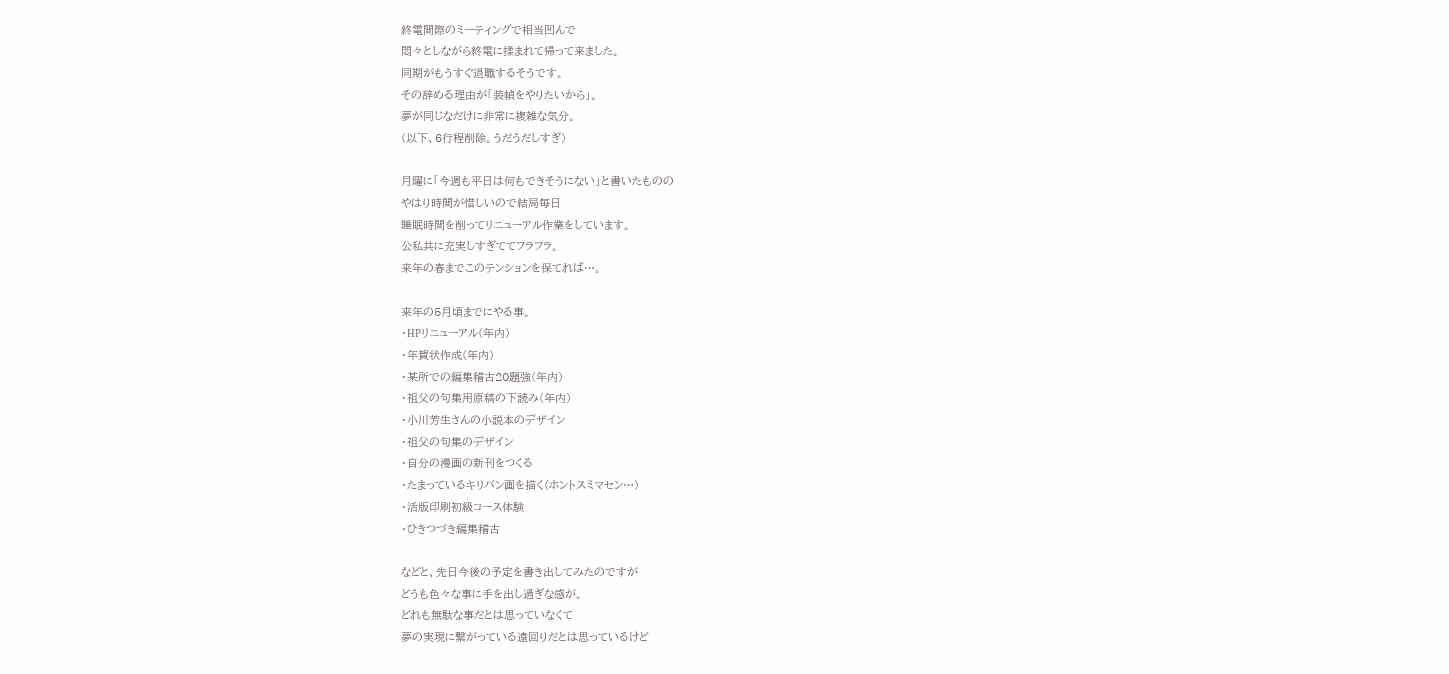終電間際のミーティングで相当凹んで
悶々としながら終電に揉まれて帰って来ました。
同期がもうすぐ退職するそうです。
その辞める理由が「装幀をやりたいから」。
夢が同じなだけに非常に複雑な気分。
(以下、6行程削除。うだうだしすぎ)

月曜に「今週も平日は何もできそうにない」と書いたものの
やはり時間が惜しいので結局毎日
睡眠時間を削ってリニューアル作業をしています。
公私共に充実しすぎててフラフラ。
来年の春までこのテンションを保てれば…。

来年の5月頃までにやる事。
・HPリニューアル(年内)
・年賀状作成(年内)
・某所での編集稽古20題強(年内)
・祖父の句集用原稿の下読み(年内)
・小川芳生さんの小説本のデザイン
・祖父の句集のデザイン
・自分の漫画の新刊をつくる
・たまっているキリバン画を描く(ホントスミマセン…)
・活版印刷初級コース体験
・ひきつづき編集稽古

などと、先日今後の予定を書き出してみたのですが
どうも色々な事に手を出し過ぎな感が。
どれも無駄な事だとは思っていなくて
夢の実現に繋がっている遠回りだとは思っているけど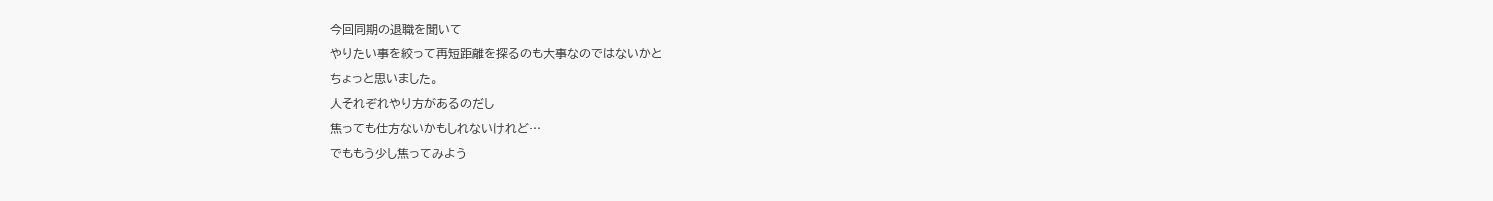今回同期の退職を聞いて
やりたい事を絞って再短距離を探るのも大事なのではないかと
ちょっと思いました。
人それぞれやり方があるのだし
焦っても仕方ないかもしれないけれど…
でももう少し焦ってみよう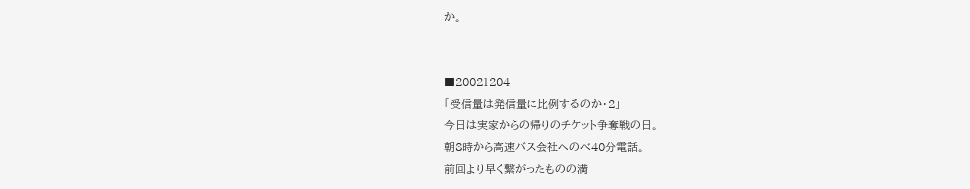か。


■20021204
「受信量は発信量に比例するのか・2」
今日は実家からの帰りのチケット争奪戦の日。
朝8時から高速バス会社へのべ40分電話。
前回より早く繋がったものの満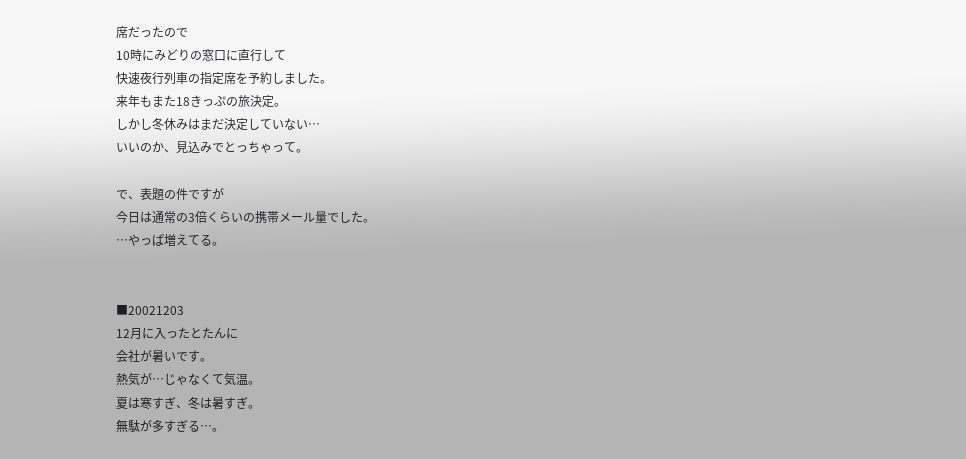席だったので
10時にみどりの窓口に直行して
快速夜行列車の指定席を予約しました。
来年もまた18きっぷの旅決定。
しかし冬休みはまだ決定していない…
いいのか、見込みでとっちゃって。

で、表題の件ですが
今日は通常の3倍くらいの携帯メール量でした。
…やっぱ増えてる。


■20021203
12月に入ったとたんに
会社が暑いです。
熱気が…じゃなくて気温。
夏は寒すぎ、冬は暑すぎ。
無駄が多すぎる…。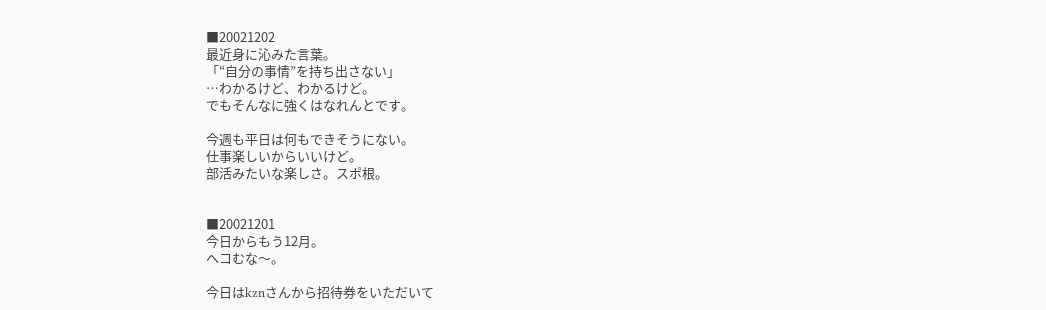■20021202
最近身に沁みた言葉。
「“自分の事情”を持ち出さない」
…わかるけど、わかるけど。
でもそんなに強くはなれんとです。

今週も平日は何もできそうにない。
仕事楽しいからいいけど。
部活みたいな楽しさ。スポ根。


■20021201
今日からもう12月。
ヘコむな〜。

今日はkznさんから招待券をいただいて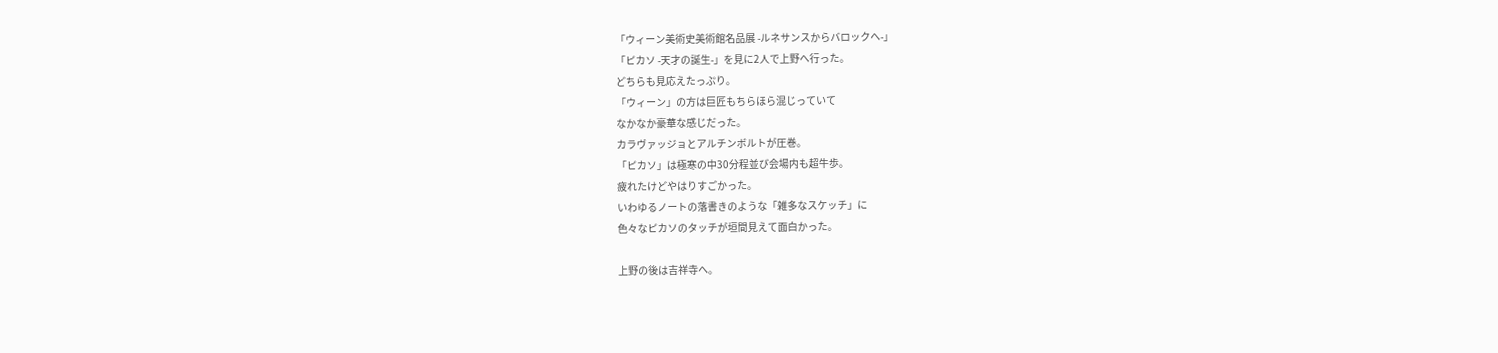「ウィーン美術史美術館名品展 -ルネサンスからバロックへ-」
「ピカソ -天才の誕生-」を見に2人で上野へ行った。
どちらも見応えたっぷり。
「ウィーン」の方は巨匠もちらほら混じっていて
なかなか豪華な感じだった。
カラヴァッジョとアルチンボルトが圧巻。
「ピカソ」は極寒の中30分程並び会場内も超牛歩。
疲れたけどやはりすごかった。
いわゆるノートの落書きのような「雑多なスケッチ」に
色々なピカソのタッチが垣間見えて面白かった。

上野の後は吉祥寺へ。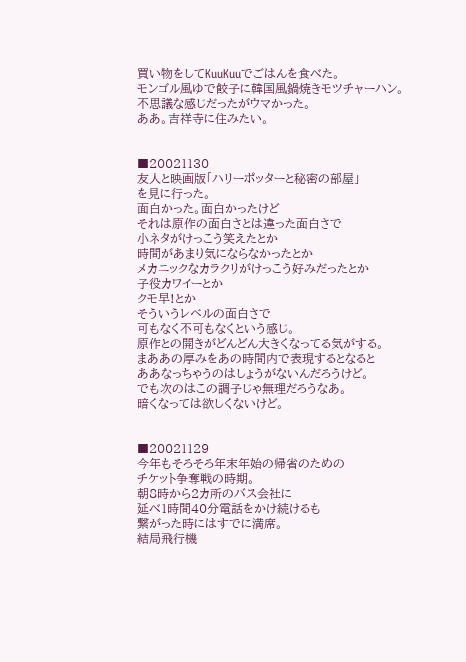買い物をしてKuuKuuでごはんを食べた。
モンゴル風ゆで餃子に韓国風鍋焼きモツチャーハン。
不思議な感じだったがウマかった。
ああ。吉祥寺に住みたい。


■20021130
友人と映画版「ハリーポッターと秘密の部屋」
を見に行った。
面白かった。面白かったけど
それは原作の面白さとは違った面白さで
小ネタがけっこう笑えたとか
時間があまり気にならなかったとか
メカニックなカラクリがけっこう好みだったとか
子役カワイーとか
クモ早!とか
そういうレベルの面白さで
可もなく不可もなくという感じ。
原作との開きがどんどん大きくなってる気がする。
まああの厚みをあの時間内で表現するとなると
ああなっちゃうのはしょうがないんだろうけど。
でも次のはこの調子じゃ無理だろうなあ。
暗くなっては欲しくないけど。


■20021129
今年もそろそろ年末年始の帰省のための
チケット争奪戦の時期。
朝8時から2カ所のバス会社に
延べ1時間40分電話をかけ続けるも
繋がった時にはすでに満席。
結局飛行機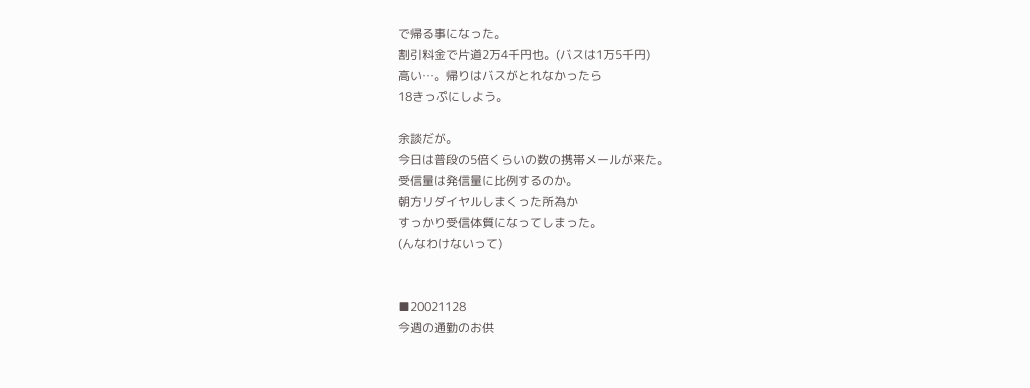で帰る事になった。
割引料金で片道2万4千円也。(バスは1万5千円)
高い…。帰りはバスがとれなかったら
18きっぷにしよう。

余談だが。
今日は普段の5倍くらいの数の携帯メールが来た。
受信量は発信量に比例するのか。
朝方リダイヤルしまくった所為か
すっかり受信体質になってしまった。
(んなわけないって)


■20021128
今週の通勤のお供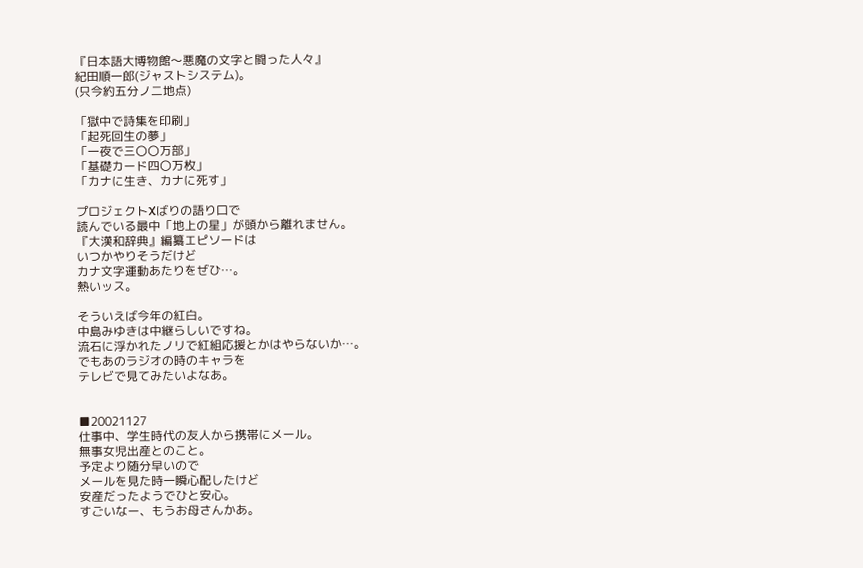『日本語大博物館〜悪魔の文字と闘った人々』
紀田順一郎(ジャストシステム)。
(只今約五分ノ二地点)

「獄中で詩集を印刷」
「起死回生の夢」
「一夜で三〇〇万部」
「基礎カード四〇万枚」
「カナに生き、カナに死す」

プロジェクトXばりの語り口で
読んでいる最中「地上の星」が頭から離れません。
『大漢和辞典』編纂エピソードは
いつかやりそうだけど
カナ文字運動あたりをぜひ…。
熱いッス。

そういえば今年の紅白。
中島みゆきは中継らしいですね。
流石に浮かれたノリで紅組応援とかはやらないか…。
でもあのラジオの時のキャラを
テレビで見てみたいよなあ。


■20021127
仕事中、学生時代の友人から携帯にメール。
無事女児出産とのこと。
予定より随分早いので
メールを見た時一瞬心配したけど
安産だったようでひと安心。
すごいなー、もうお母さんかあ。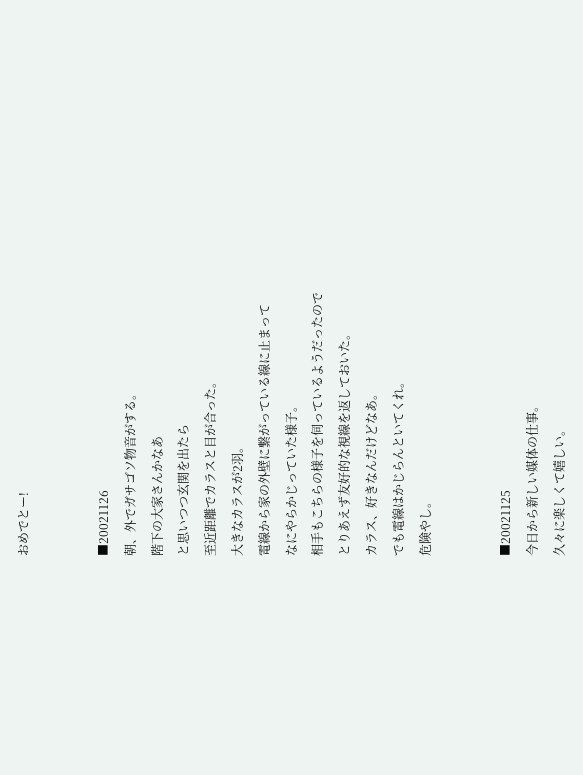おめでとー!


■20021126
朝、外でガサゴソ物音がする。
階下の大家さんかなあ
と思いつつ玄関を出たら
至近距離でカラスと目が合った。
大きなカラスが2羽。
電線から家の外壁に繋がっている線に止まって
なにやらかじっていた様子。
相手もこちらの様子を伺っているようだったので
とりあえず友好的な視線を返しておいた。
カラス、好きなんだけどなあ。
でも電線はかじらんといてくれ。
危険やし。


■20021125
今日から新しい媒体の仕事。
久々に楽しくて嬉しい。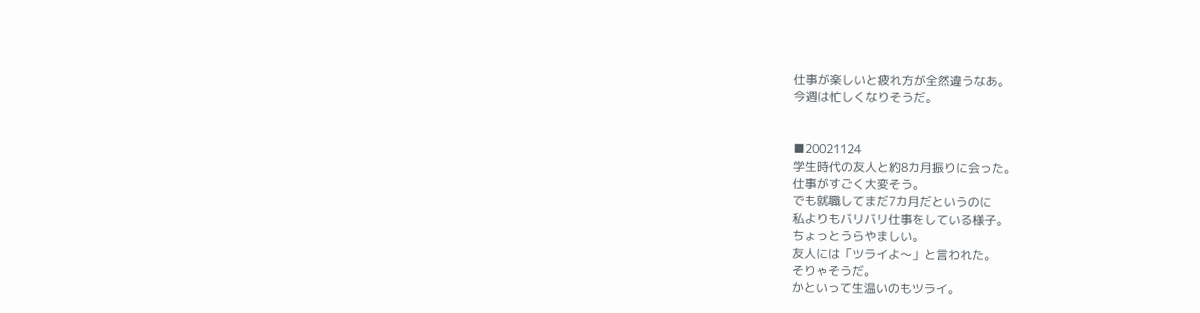仕事が楽しいと疲れ方が全然違うなあ。
今週は忙しくなりそうだ。


■20021124
学生時代の友人と約8カ月振りに会った。
仕事がすごく大変そう。
でも就職してまだ7カ月だというのに
私よりもバリバリ仕事をしている様子。
ちょっとうらやましい。
友人には「ツライよ〜」と言われた。
そりゃそうだ。
かといって生温いのもツライ。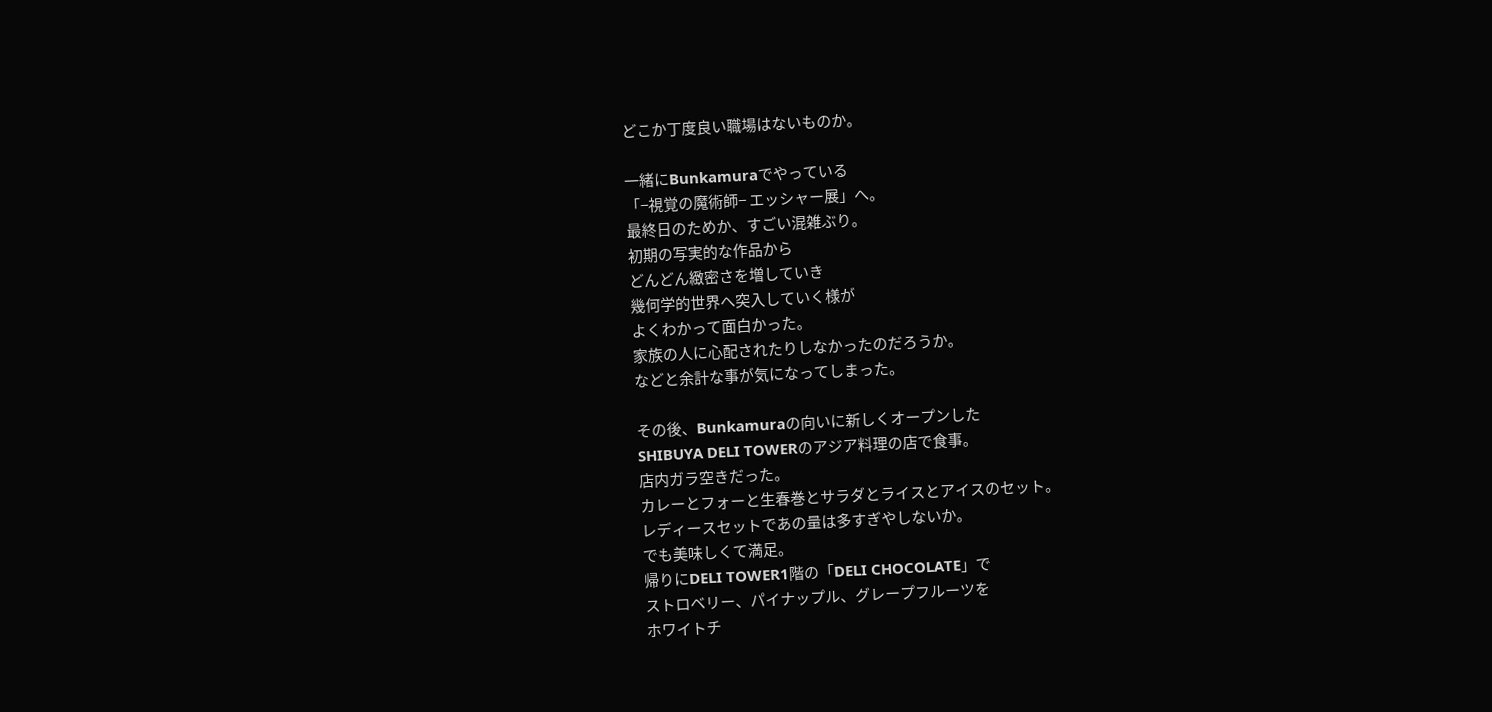どこか丁度良い職場はないものか。

一緒にBunkamuraでやっている
「−視覚の魔術師− エッシャー展」へ。
最終日のためか、すごい混雑ぶり。
初期の写実的な作品から
どんどん緻密さを増していき
幾何学的世界へ突入していく様が
よくわかって面白かった。
家族の人に心配されたりしなかったのだろうか。
などと余計な事が気になってしまった。

その後、Bunkamuraの向いに新しくオープンした
SHIBUYA DELI TOWERのアジア料理の店で食事。
店内ガラ空きだった。
カレーとフォーと生春巻とサラダとライスとアイスのセット。
レディースセットであの量は多すぎやしないか。
でも美味しくて満足。
帰りにDELI TOWER1階の「DELI CHOCOLATE」で
ストロベリー、パイナップル、グレープフルーツを
ホワイトチ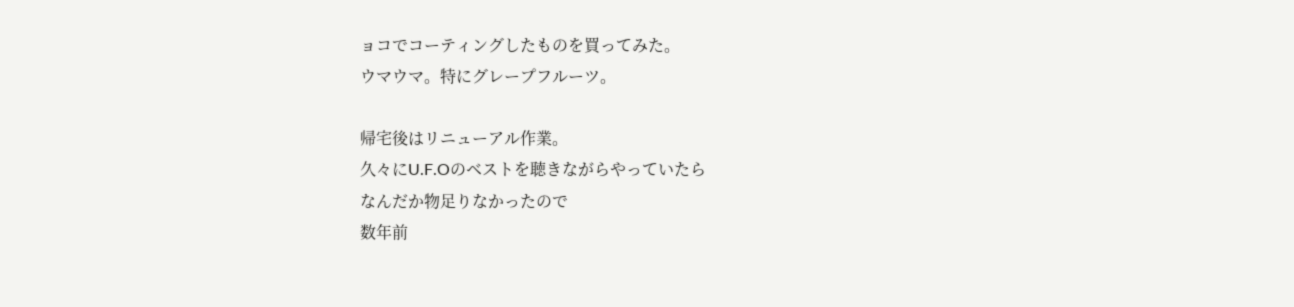ョコでコーティングしたものを買ってみた。
ウマウマ。特にグレープフルーツ。

帰宅後はリニューアル作業。
久々にU.F.Oのベストを聴きながらやっていたら
なんだか物足りなかったので
数年前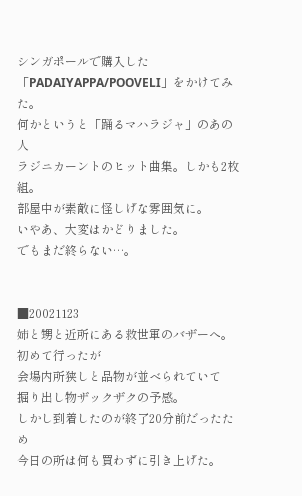シンガポールで購入した
「PADAIYAPPA/POOVELI」をかけてみた。
何かというと「踊るマハラジャ」のあの人
ラジニカーントのヒット曲集。しかも2枚組。
部屋中が素敵に怪しげな雰囲気に。
いやあ、大変はかどりました。
でもまだ終らない…。


■20021123
姉と甥と近所にある救世軍のバザーへ。
初めて行ったが
会場内所狭しと品物が並べられていて
掘り出し物ザックザクの予感。
しかし到着したのが終了20分前だったため
今日の所は何も買わずに引き上げた。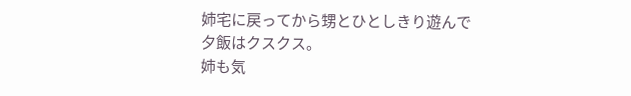姉宅に戻ってから甥とひとしきり遊んで
夕飯はクスクス。
姉も気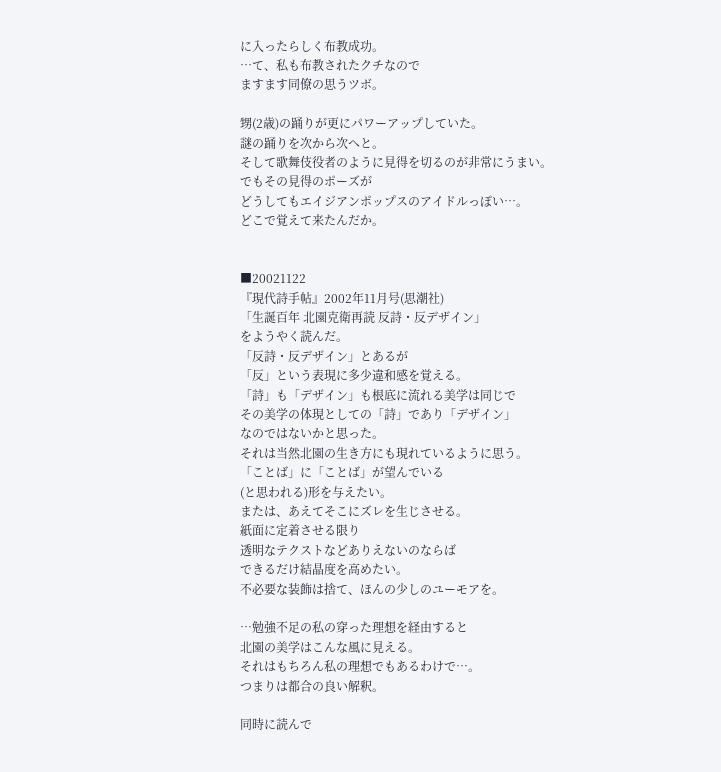に入ったらしく布教成功。
…て、私も布教されたクチなので
ますます同僚の思うツボ。

甥(2歳)の踊りが更にパワーアップしていた。
謎の踊りを次から次へと。
そして歌舞伎役者のように見得を切るのが非常にうまい。
でもその見得のポーズが
どうしてもエイジアンポップスのアイドルっぽい…。
どこで覚えて来たんだか。


■20021122
『現代詩手帖』2002年11月号(思潮社)
「生誕百年 北園克衛再読 反詩・反デザイン」
をようやく読んだ。
「反詩・反デザイン」とあるが
「反」という表現に多少違和感を覚える。
「詩」も「デザイン」も根底に流れる美学は同じで
その美学の体現としての「詩」であり「デザイン」
なのではないかと思った。
それは当然北園の生き方にも現れているように思う。
「ことば」に「ことば」が望んでいる
(と思われる)形を与えたい。
または、あえてそこにズレを生じさせる。
紙面に定着させる限り
透明なテクストなどありえないのならば
できるだけ結晶度を高めたい。
不必要な装飾は捨て、ほんの少しのユーモアを。

…勉強不足の私の穿った理想を経由すると
北園の美学はこんな風に見える。
それはもちろん私の理想でもあるわけで…。
つまりは都合の良い解釈。

同時に読んで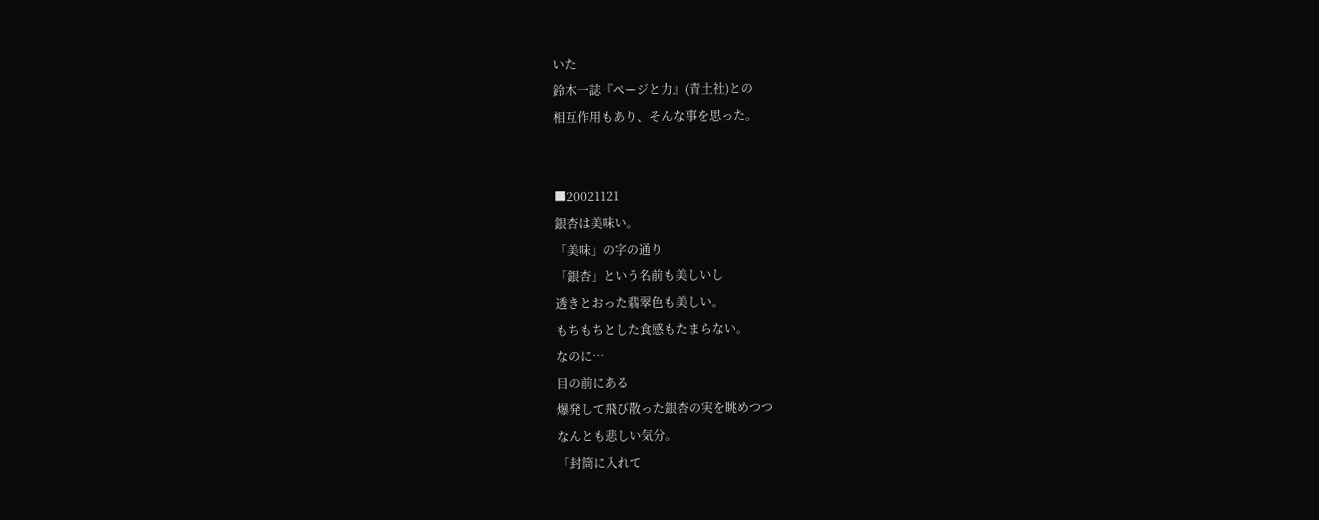いた
鈴木一誌『ページと力』(青土社)との
相互作用もあり、そんな事を思った。


■20021121
銀杏は美味い。
「美味」の字の通り
「銀杏」という名前も美しいし
透きとおった翡翠色も美しい。
もちもちとした食感もたまらない。
なのに…
目の前にある
爆発して飛び散った銀杏の実を眺めつつ
なんとも悲しい気分。
「封筒に入れて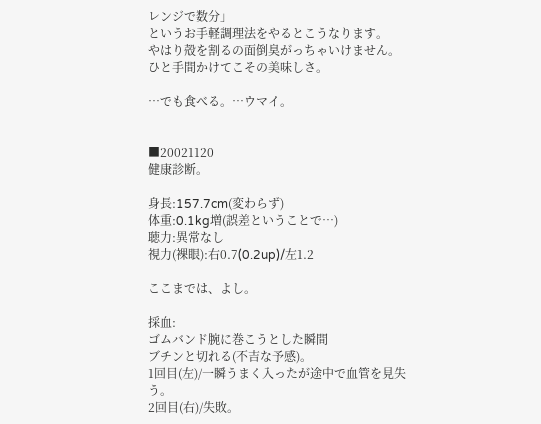レンジで数分」
というお手軽調理法をやるとこうなります。
やはり殻を割るの面倒臭がっちゃいけません。
ひと手間かけてこその美味しさ。

…でも食べる。…ウマイ。


■20021120
健康診断。

身長:157.7cm(変わらず)
体重:0.1kg増(誤差ということで…)
聴力:異常なし
視力(裸眼):右0.7(0.2up)/左1.2

ここまでは、よし。

採血:
ゴムバンド腕に巻こうとした瞬間
ブチンと切れる(不吉な予感)。
1回目(左)/一瞬うまく入ったが途中で血管を見失う。
2回目(右)/失敗。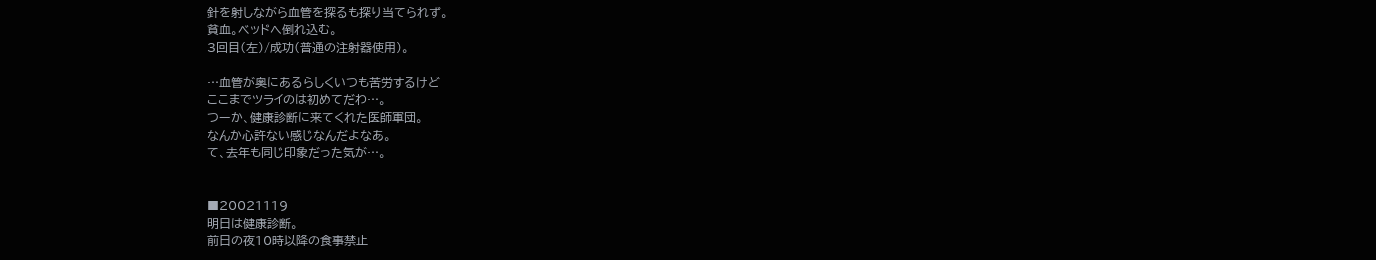針を射しながら血管を探るも探り当てられず。
貧血。ベッドへ倒れ込む。
3回目(左)/成功(普通の注射器使用)。

…血管が奥にあるらしくいつも苦労するけど
ここまでツライのは初めてだわ…。
つーか、健康診断に来てくれた医師軍団。
なんか心許ない感じなんだよなあ。
て、去年も同じ印象だった気が…。


■20021119
明日は健康診断。
前日の夜10時以降の食事禁止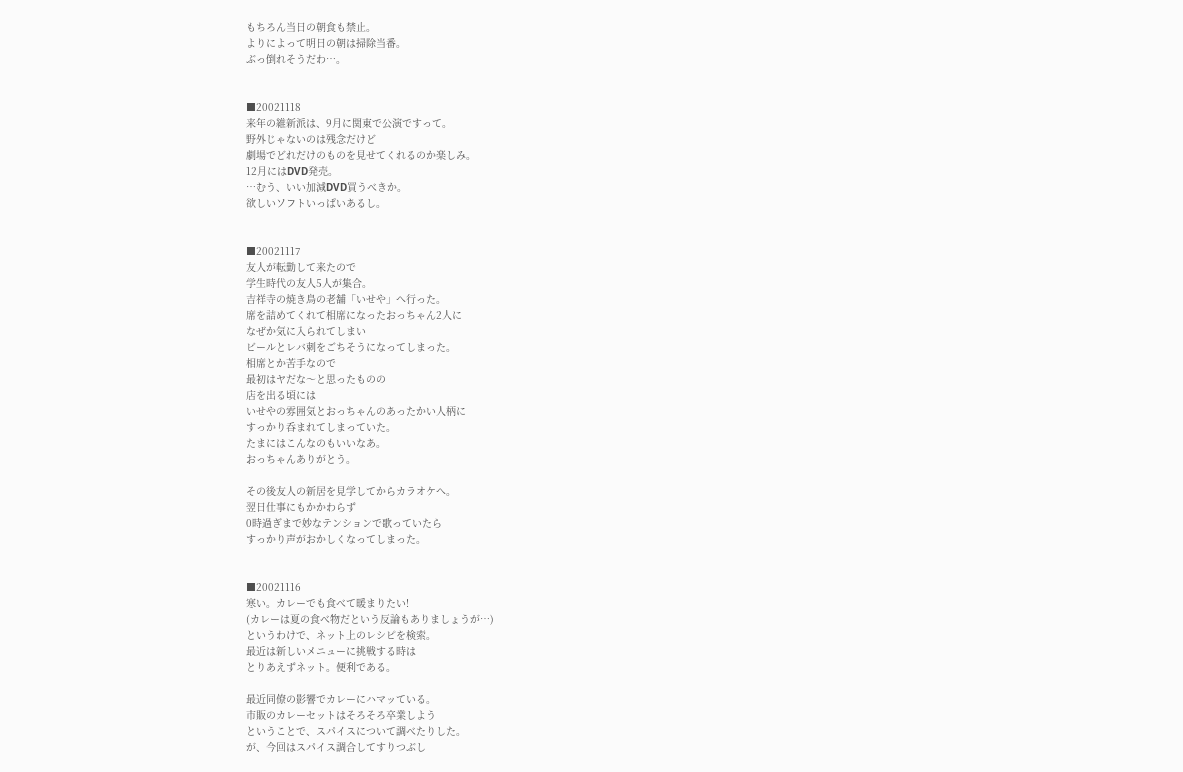もちろん当日の朝食も禁止。
よりによって明日の朝は掃除当番。
ぶっ倒れそうだわ…。


■20021118
来年の維新派は、9月に関東で公演ですって。
野外じゃないのは残念だけど
劇場でどれだけのものを見せてくれるのか楽しみ。
12月にはDVD発売。
…むう、いい加減DVD買うべきか。
欲しいソフトいっぱいあるし。


■20021117
友人が転勤して来たので
学生時代の友人5人が集合。
吉祥寺の焼き鳥の老舗「いせや」へ行った。
席を詰めてくれて相席になったおっちゃん2人に
なぜか気に入られてしまい
ビールとレバ刺をごちそうになってしまった。
相席とか苦手なので
最初はヤだな〜と思ったものの
店を出る頃には
いせやの雰囲気とおっちゃんのあったかい人柄に
すっかり呑まれてしまっていた。
たまにはこんなのもいいなあ。
おっちゃんありがとう。

その後友人の新居を見学してからカラオケへ。
翌日仕事にもかかわらず
0時過ぎまで妙なテンションで歌っていたら
すっかり声がおかしくなってしまった。


■20021116
寒い。カレーでも食べて暖まりたい!
(カレーは夏の食べ物だという反論もありましょうが…)
というわけで、ネット上のレシピを検索。
最近は新しいメニューに挑戦する時は
とりあえずネット。便利である。

最近同僚の影響でカレーにハマッている。
市販のカレーセットはそろそろ卒業しよう
ということで、スパイスについて調べたりした。
が、今回はスパイス調合してすりつぶし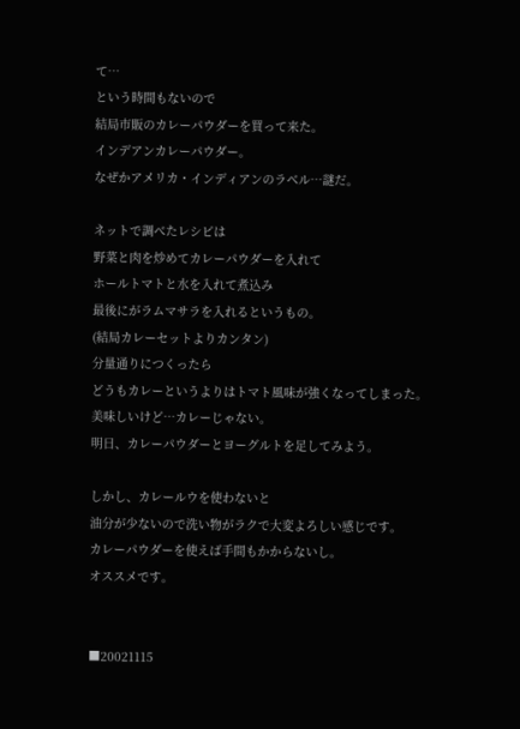て…
という時間もないので
結局市販のカレーパウダーを買って来た。
インデアンカレーパウダー。
なぜかアメリカ・インディアンのラベル…謎だ。

ネットで調べたレシピは
野菜と肉を炒めてカレーパウダーを入れて
ホールトマトと水を入れて煮込み
最後にがラムマサラを入れるというもの。
(結局カレーセットよりカンタン)
分量通りにつくったら
どうもカレーというよりはトマト風味が強くなってしまった。
美味しいけど…カレーじゃない。
明日、カレーパウダーとヨーグルトを足してみよう。

しかし、カレールウを使わないと
油分が少ないので洗い物がラクで大変よろしい感じです。
カレーパウダーを使えば手間もかからないし。
オススメです。


■20021115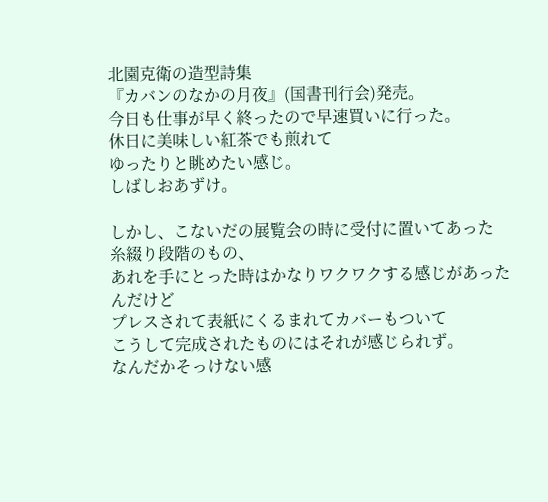北園克衛の造型詩集
『カバンのなかの月夜』(国書刊行会)発売。
今日も仕事が早く終ったので早速買いに行った。
休日に美味しい紅茶でも煎れて
ゆったりと眺めたい感じ。
しばしおあずけ。

しかし、こないだの展覧会の時に受付に置いてあった
糸綴り段階のもの、
あれを手にとった時はかなりワクワクする感じがあったんだけど
プレスされて表紙にくるまれてカバーもついて
こうして完成されたものにはそれが感じられず。
なんだかそっけない感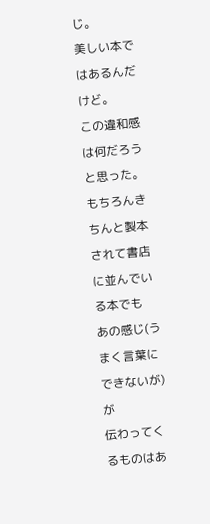じ。
美しい本ではあるんだけど。
この違和感は何だろうと思った。
もちろんきちんと製本されて書店に並んでいる本でも
あの感じ(うまく言葉にできないが)が
伝わってくるものはあ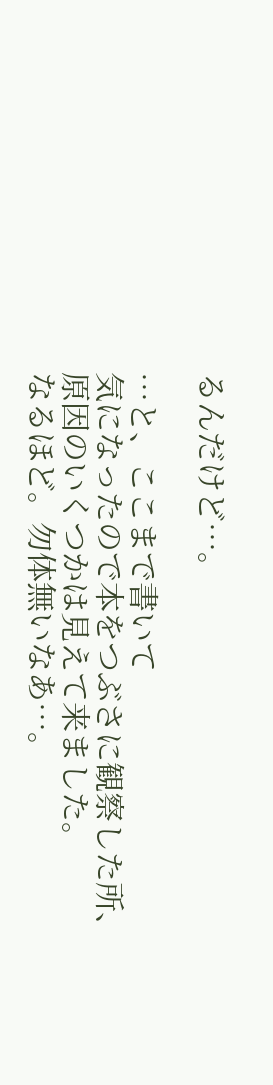るんだけど…。

…と、ここまで書いて
気になったので本をつぶさに観察した所、
原因のいくつかは見えて来ました。
なるほど。勿体無いなあ…。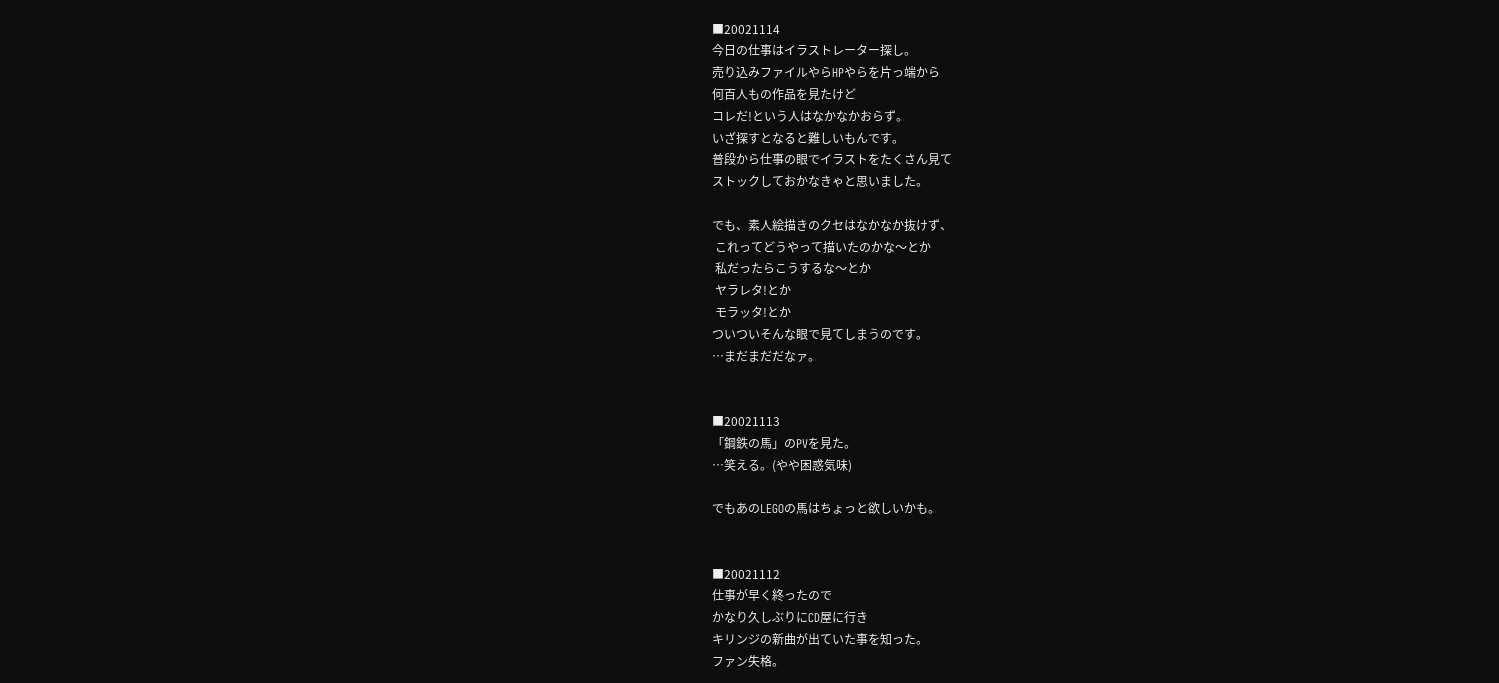■20021114
今日の仕事はイラストレーター探し。
売り込みファイルやらHPやらを片っ端から
何百人もの作品を見たけど
コレだ!という人はなかなかおらず。
いざ探すとなると難しいもんです。
普段から仕事の眼でイラストをたくさん見て
ストックしておかなきゃと思いました。

でも、素人絵描きのクセはなかなか抜けず、
 これってどうやって描いたのかな〜とか
 私だったらこうするな〜とか
 ヤラレタ!とか
 モラッタ!とか
ついついそんな眼で見てしまうのです。
…まだまだだなァ。


■20021113
「鋼鉄の馬」のPVを見た。
…笑える。(やや困惑気味)

でもあのLEGOの馬はちょっと欲しいかも。


■20021112
仕事が早く終ったので
かなり久しぶりにCD屋に行き
キリンジの新曲が出ていた事を知った。
ファン失格。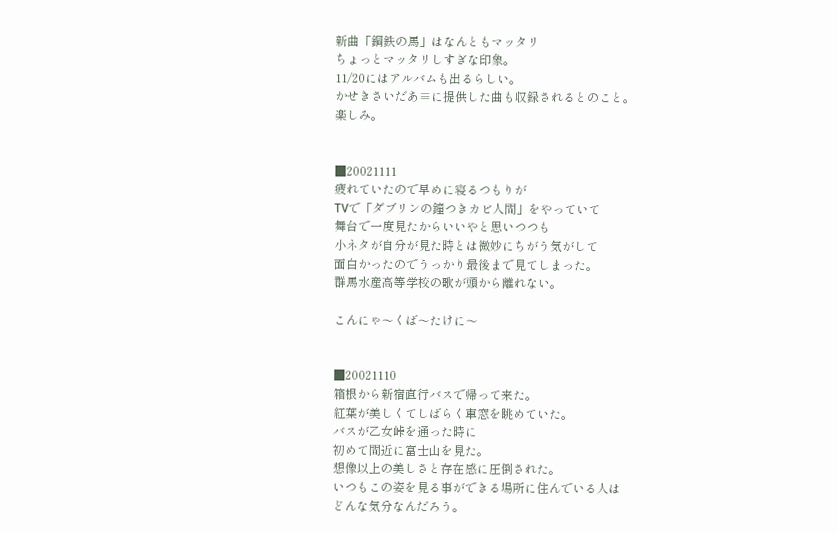新曲「鋼鉄の馬」はなんともマッタリ
ちょっとマッタリしすぎな印象。
11/20にはアルバムも出るらしい。
かせきさいだあ≡に提供した曲も収録されるとのこと。
楽しみ。


■20021111
疲れていたので早めに寝るつもりが
TVで「ダブリンの鐘つきカビ人間」をやっていて
舞台で一度見たからいいやと思いつつも
小ネタが自分が見た時とは微妙にちがう気がして
面白かったのでうっかり最後まで見てしまった。
群馬水産高等学校の歌が頭から離れない。

こんにゃ〜くば〜たけに〜


■20021110
箱根から新宿直行バスで帰って来た。
紅葉が美しくてしばらく車窓を眺めていた。
バスが乙女峠を通った時に
初めて間近に富士山を見た。
想像以上の美しさと存在感に圧倒された。
いつもこの姿を見る事ができる場所に住んでいる人は
どんな気分なんだろう。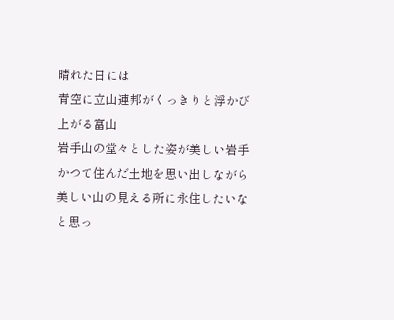晴れた日には
青空に立山連邦がくっきりと浮かび上がる富山
岩手山の堂々とした姿が美しい岩手
かつて住んだ土地を思い出しながら
美しい山の見える所に永住したいなと思っ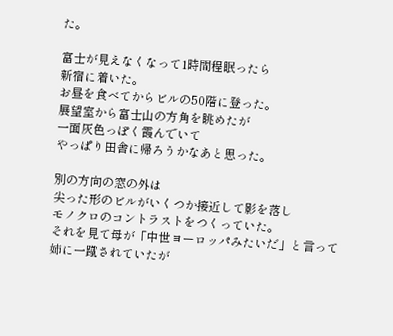た。

富士が見えなくなって1時間程眠ったら
新宿に着いた。
お昼を食べてからビルの50階に登った。
展望室から富士山の方角を眺めたが
一面灰色っぽく霞んでいて
やっぱり田舎に帰ろうかなあと思った。

別の方向の窓の外は
尖った形のビルがいくつか接近して影を落し
モノクロのコントラストをつくっていた。
それを見て母が「中世ヨーロッパみたいだ」と言って
姉に一蹴されていたが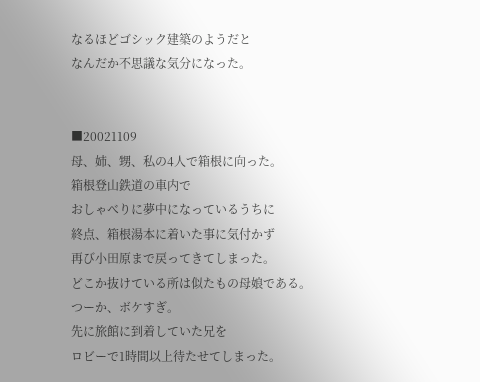なるほどゴシック建築のようだと
なんだか不思議な気分になった。


■20021109
母、姉、甥、私の4人で箱根に向った。
箱根登山鉄道の車内で
おしゃべりに夢中になっているうちに
終点、箱根湯本に着いた事に気付かず
再び小田原まで戻ってきてしまった。
どこか抜けている所は似たもの母娘である。
つーか、ボケすぎ。
先に旅館に到着していた兄を
ロビーで1時間以上待たせてしまった。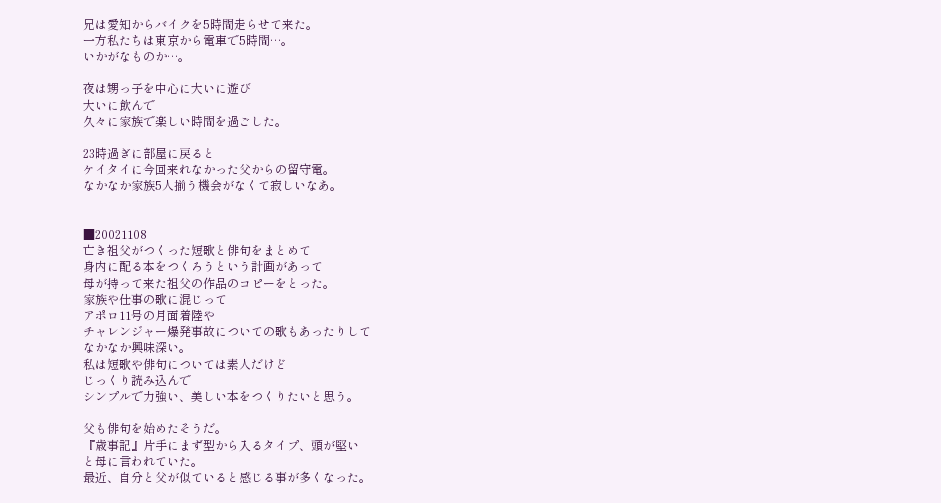兄は愛知からバイクを5時間走らせて来た。
一方私たちは東京から電車で5時間…。
いかがなものか…。

夜は甥っ子を中心に大いに遊び
大いに飲んで
久々に家族で楽しい時間を過ごした。

23時過ぎに部屋に戻ると
ケイタイに今回来れなかった父からの留守電。
なかなか家族5人揃う機会がなくて寂しいなあ。


■20021108
亡き祖父がつくった短歌と俳句をまとめて
身内に配る本をつくろうという計画があって
母が持って来た祖父の作品のコピーをとった。
家族や仕事の歌に混じって
アポロ11号の月面着陸や
チャレンジャー爆発事故についての歌もあったりして
なかなか興味深い。
私は短歌や俳句については素人だけど
じっくり読み込んで
シンプルで力強い、美しい本をつくりたいと思う。

父も俳句を始めたそうだ。
『歳事記』片手にまず型から入るタイプ、頭が堅い
と母に言われていた。
最近、自分と父が似ていると感じる事が多くなった。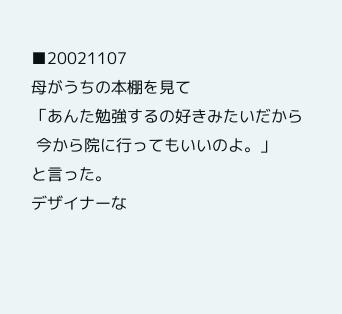■20021107
母がうちの本棚を見て
「あんた勉強するの好きみたいだから
 今から院に行ってもいいのよ。」
と言った。
デザイナーな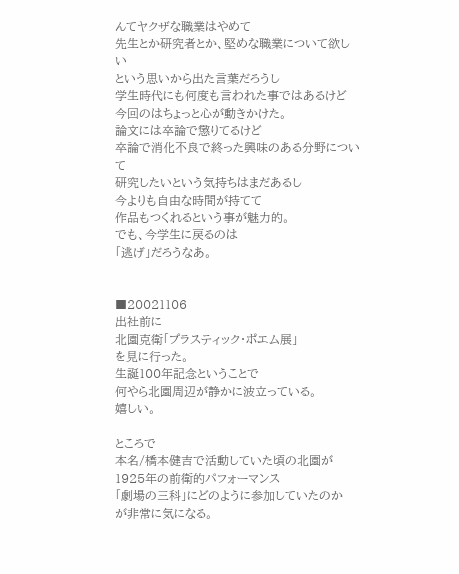んてヤクザな職業はやめて
先生とか研究者とか、堅めな職業について欲しい
という思いから出た言葉だろうし
学生時代にも何度も言われた事ではあるけど
今回のはちょっと心が動きかけた。
論文には卒論で懲りてるけど
卒論で消化不良で終った興味のある分野について
研究したいという気持ちはまだあるし
今よりも自由な時間が持てて
作品もつくれるという事が魅力的。
でも、今学生に戻るのは
「逃げ」だろうなあ。


■20021106
出社前に
北園克衛「プラスティック・ポエム展」
を見に行った。
生誕100年記念ということで
何やら北園周辺が静かに波立っている。
嬉しい。

ところで
本名/橋本健吉で活動していた頃の北園が
1925年の前衛的パフォーマンス
「劇場の三科」にどのように参加していたのか
が非常に気になる。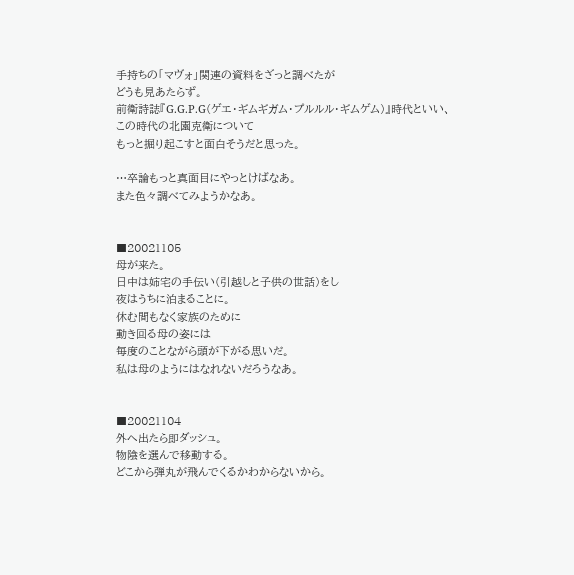手持ちの「マヴォ」関連の資料をざっと調べたが
どうも見あたらず。
前衛詩誌『G.G.P.G(ゲエ・ギムギガム・プルルル・ギムゲム)』時代といい、
この時代の北園克衛について
もっと掘り起こすと面白そうだと思った。

…卒論もっと真面目にやっとけばなあ。
また色々調べてみようかなあ。


■20021105
母が来た。
日中は姉宅の手伝い(引越しと子供の世話)をし
夜はうちに泊まることに。
休む間もなく家族のために
動き回る母の姿には
毎度のことながら頭が下がる思いだ。
私は母のようにはなれないだろうなあ。


■20021104
外へ出たら即ダッシュ。
物陰を選んで移動する。
どこから弾丸が飛んでくるかわからないから。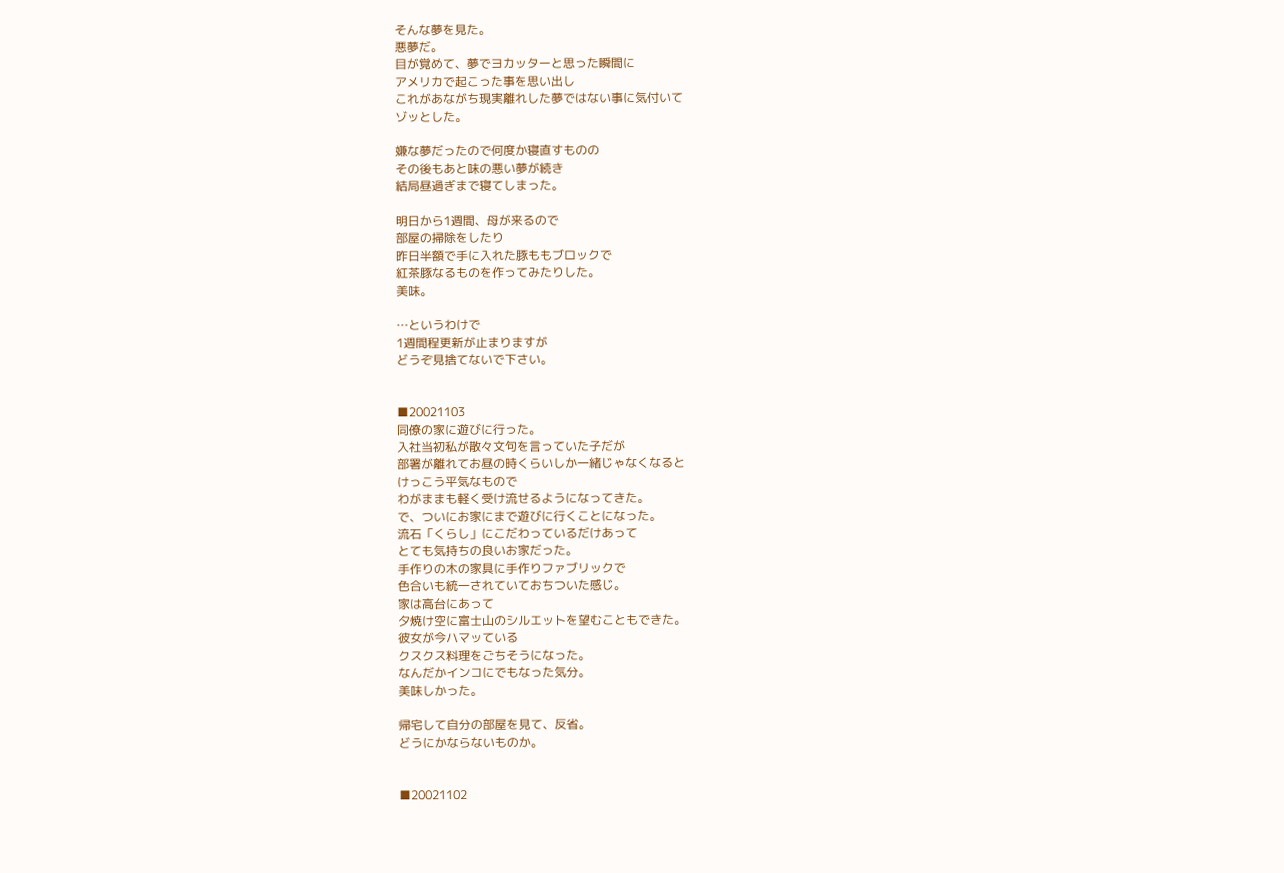そんな夢を見た。
悪夢だ。
目が覚めて、夢でヨカッターと思った瞬間に
アメリカで起こった事を思い出し
これがあながち現実離れした夢ではない事に気付いて
ゾッとした。

嫌な夢だったので何度か寝直すものの
その後もあと味の悪い夢が続き
結局昼過ぎまで寝てしまった。

明日から1週間、母が来るので
部屋の掃除をしたり
昨日半額で手に入れた豚ももブロックで
紅茶豚なるものを作ってみたりした。
美味。

…というわけで
1週間程更新が止まりますが
どうぞ見捨てないで下さい。


■20021103
同僚の家に遊びに行った。
入社当初私が散々文句を言っていた子だが
部署が離れてお昼の時くらいしか一緒じゃなくなると
けっこう平気なもので
わがままも軽く受け流せるようになってきた。
で、ついにお家にまで遊びに行くことになった。
流石「くらし」にこだわっているだけあって
とても気持ちの良いお家だった。
手作りの木の家具に手作りファブリックで
色合いも統一されていておちついた感じ。
家は高台にあって
夕焼け空に富士山のシルエットを望むこともできた。
彼女が今ハマッている
クスクス料理をごちそうになった。
なんだかインコにでもなった気分。
美味しかった。

帰宅して自分の部屋を見て、反省。
どうにかならないものか。


■20021102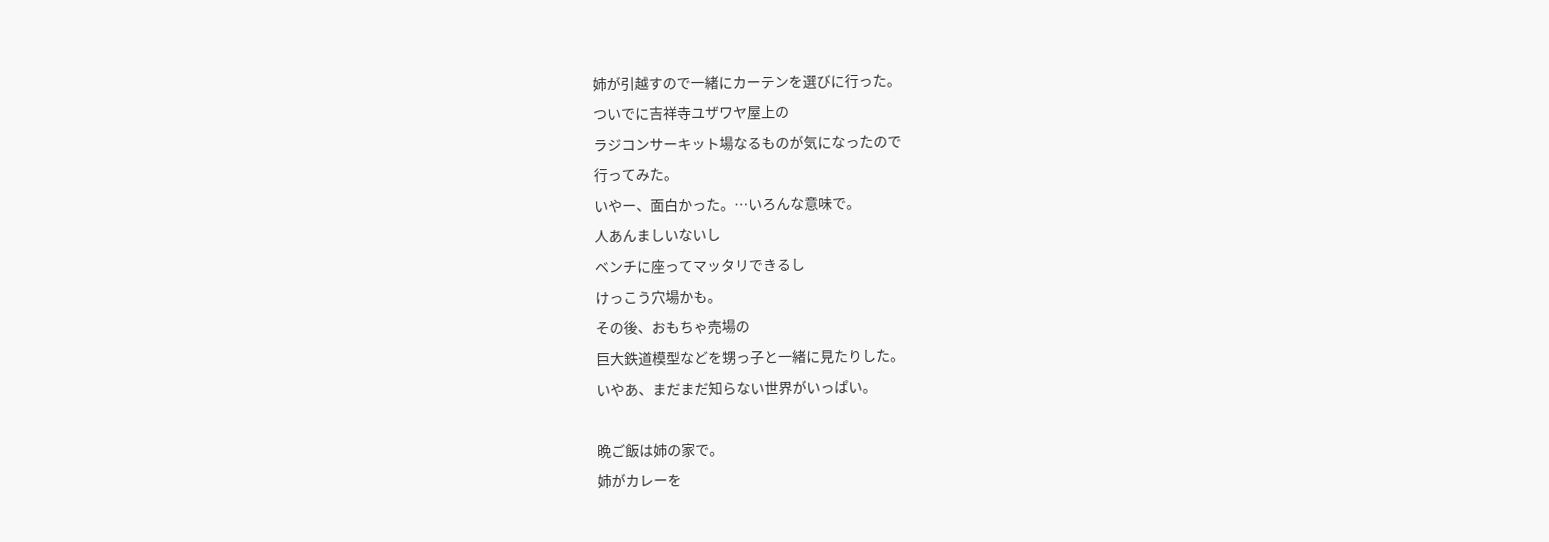姉が引越すので一緒にカーテンを選びに行った。
ついでに吉祥寺ユザワヤ屋上の
ラジコンサーキット場なるものが気になったので
行ってみた。
いやー、面白かった。…いろんな意味で。
人あんましいないし
ベンチに座ってマッタリできるし
けっこう穴場かも。
その後、おもちゃ売場の
巨大鉄道模型などを甥っ子と一緒に見たりした。
いやあ、まだまだ知らない世界がいっぱい。

晩ご飯は姉の家で。
姉がカレーを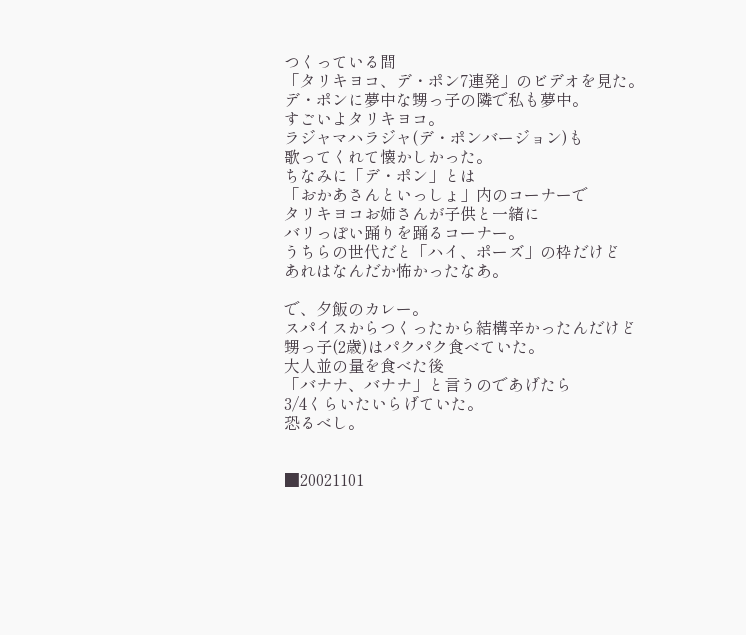つくっている間
「タリキヨコ、デ・ポン7連発」のビデオを見た。
デ・ポンに夢中な甥っ子の隣で私も夢中。
すごいよタリキヨコ。
ラジャマハラジャ(デ・ポンバージョン)も
歌ってくれて懐かしかった。
ちなみに「デ・ポン」とは
「おかあさんといっしょ」内のコーナーで
タリキヨコお姉さんが子供と一緒に
バリっぽい踊りを踊るコーナー。
うちらの世代だと「ハイ、ポーズ」の枠だけど
あれはなんだか怖かったなあ。

で、夕飯のカレー。
スパイスからつくったから結構辛かったんだけど
甥っ子(2歳)はパクパク食べていた。
大人並の量を食べた後
「バナナ、バナナ」と言うのであげたら
3/4くらいたいらげていた。
恐るべし。


■20021101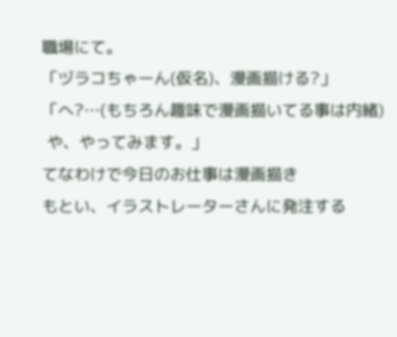職場にて。
「ヅラコちゃーん(仮名)、漫画描ける?」
「へ?…(もちろん趣味で漫画描いてる事は内緒)
 や、やってみます。」
てなわけで今日のお仕事は漫画描き
もとい、イラストレーターさんに発注する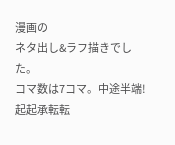漫画の
ネタ出し&ラフ描きでした。
コマ数は7コマ。中途半端!
起起承転転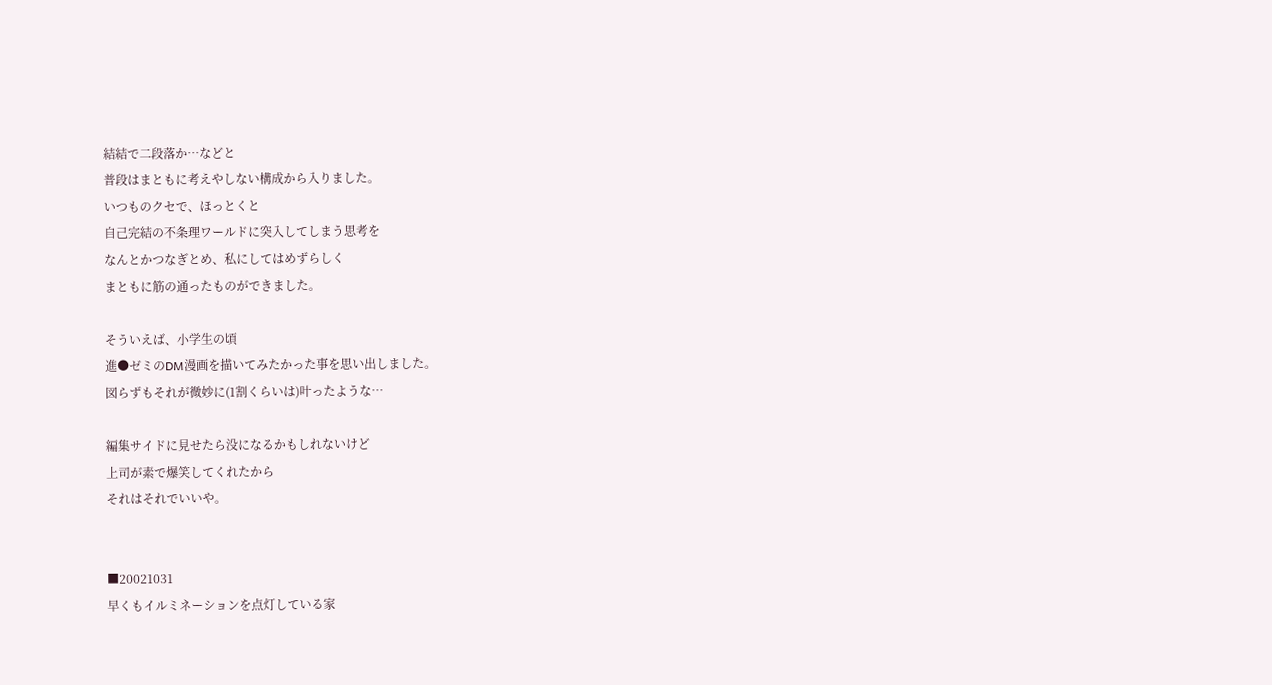結結で二段落か…などと
普段はまともに考えやしない構成から入りました。
いつものクセで、ほっとくと
自己完結の不条理ワールドに突入してしまう思考を
なんとかつなぎとめ、私にしてはめずらしく
まともに筋の通ったものができました。

そういえば、小学生の頃
進●ゼミのDM漫画を描いてみたかった事を思い出しました。
図らずもそれが微妙に(1割くらいは)叶ったような…

編集サイドに見せたら没になるかもしれないけど
上司が素で爆笑してくれたから
それはそれでいいや。


■20021031
早くもイルミネーションを点灯している家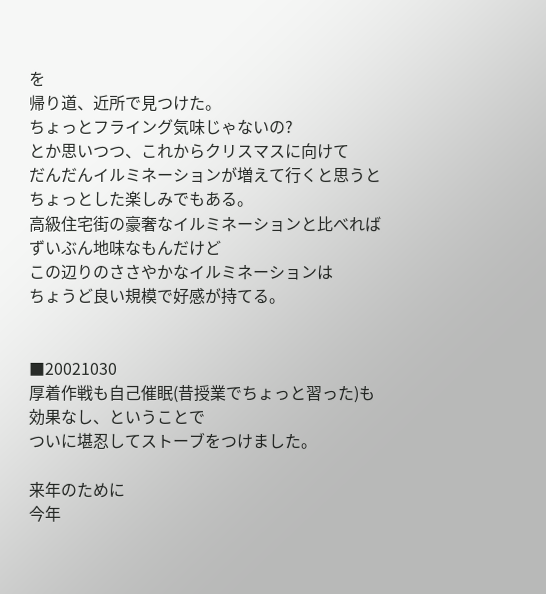を
帰り道、近所で見つけた。
ちょっとフライング気味じゃないの?
とか思いつつ、これからクリスマスに向けて
だんだんイルミネーションが増えて行くと思うと
ちょっとした楽しみでもある。
高級住宅街の豪奢なイルミネーションと比べれば
ずいぶん地味なもんだけど
この辺りのささやかなイルミネーションは
ちょうど良い規模で好感が持てる。


■20021030
厚着作戦も自己催眠(昔授業でちょっと習った)も
効果なし、ということで
ついに堪忍してストーブをつけました。

来年のために
今年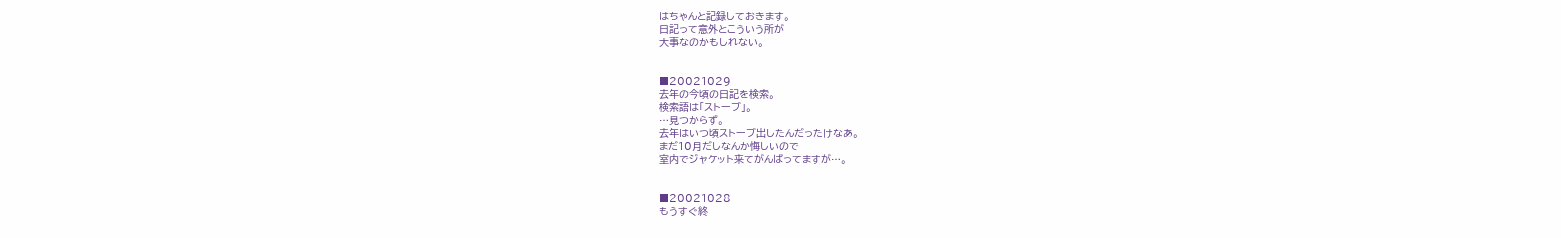はちゃんと記録しておきます。
日記って意外とこういう所が
大事なのかもしれない。


■20021029
去年の今頃の日記を検索。
検索語は「ストーブ」。
…見つからず。
去年はいつ頃ストーブ出したんだったけなあ。
まだ10月だしなんか悔しいので
室内でジャケット来てがんばってますが…。


■20021028
もうすぐ終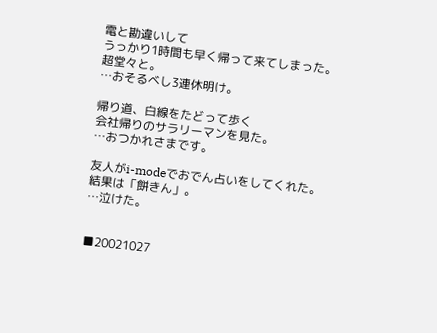電と勘違いして
うっかり1時間も早く帰って来てしまった。
超堂々と。
…おそるべし3連休明け。

帰り道、白線をたどって歩く
会社帰りのサラリーマンを見た。
…おつかれさまです。

友人がi-modeでおでん占いをしてくれた。
結果は「餅きん」。
…泣けた。


■20021027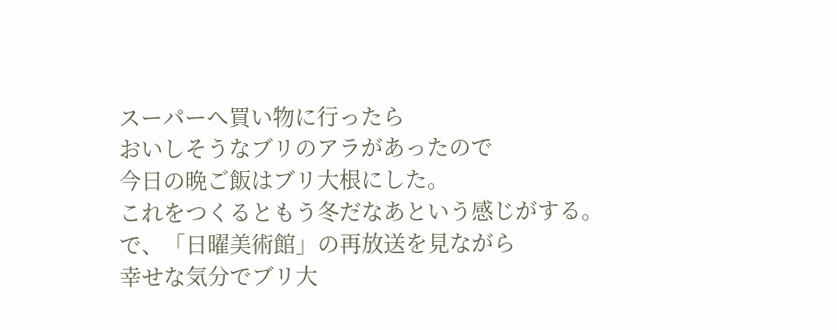スーパーへ買い物に行ったら
おいしそうなブリのアラがあったので
今日の晩ご飯はブリ大根にした。
これをつくるともう冬だなあという感じがする。
で、「日曜美術館」の再放送を見ながら
幸せな気分でブリ大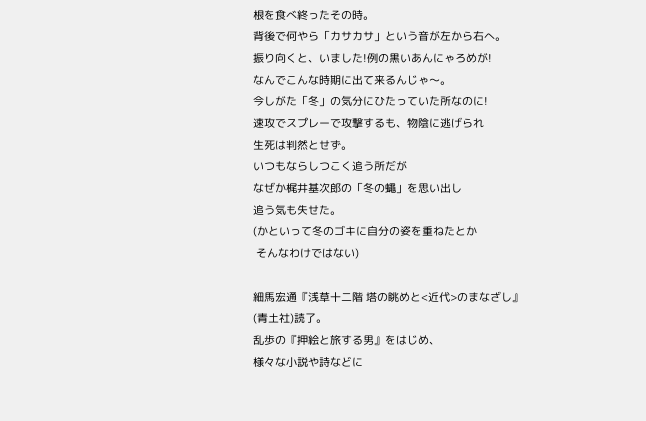根を食べ終ったその時。
背後で何やら「カサカサ」という音が左から右へ。
振り向くと、いました!例の黒いあんにゃろめが!
なんでこんな時期に出て来るんじゃ〜。
今しがた「冬」の気分にひたっていた所なのに!
速攻でスプレーで攻撃するも、物陰に逃げられ
生死は判然とせず。
いつもならしつこく追う所だが
なぜか梶井基次郎の「冬の蠅」を思い出し
追う気も失せた。
(かといって冬のゴキに自分の姿を重ねたとか
 そんなわけではない)

細馬宏通『浅草十二階 塔の眺めと<近代>のまなざし』
(青土社)読了。
乱歩の『押絵と旅する男』をはじめ、
様々な小説や詩などに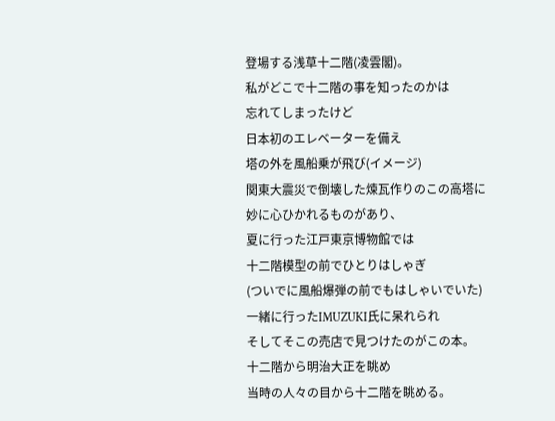登場する浅草十二階(凌雲閣)。
私がどこで十二階の事を知ったのかは
忘れてしまったけど
日本初のエレベーターを備え
塔の外を風船乗が飛び(イメージ)
関東大震災で倒壊した煉瓦作りのこの高塔に
妙に心ひかれるものがあり、
夏に行った江戸東京博物館では
十二階模型の前でひとりはしゃぎ
(ついでに風船爆弾の前でもはしゃいでいた)
一緒に行ったIMUZUKI氏に呆れられ
そしてそこの売店で見つけたのがこの本。
十二階から明治大正を眺め
当時の人々の目から十二階を眺める。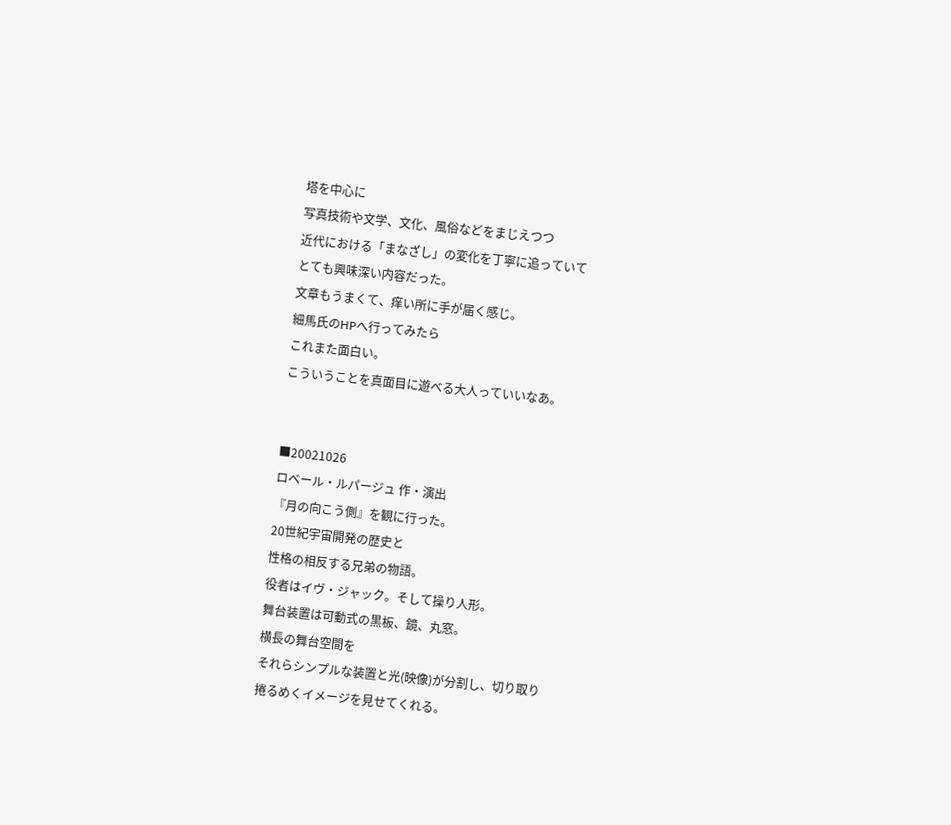塔を中心に
写真技術や文学、文化、風俗などをまじえつつ
近代における「まなざし」の変化を丁寧に追っていて
とても興味深い内容だった。
文章もうまくて、痒い所に手が届く感じ。
細馬氏のHPへ行ってみたら
これまた面白い。
こういうことを真面目に遊べる大人っていいなあ。


■20021026
ロベール・ルパージュ 作・演出
『月の向こう側』を観に行った。
20世紀宇宙開発の歴史と
性格の相反する兄弟の物語。
役者はイヴ・ジャック。そして操り人形。
舞台装置は可動式の黒板、鏡、丸窓。
横長の舞台空間を
それらシンプルな装置と光(映像)が分割し、切り取り
捲るめくイメージを見せてくれる。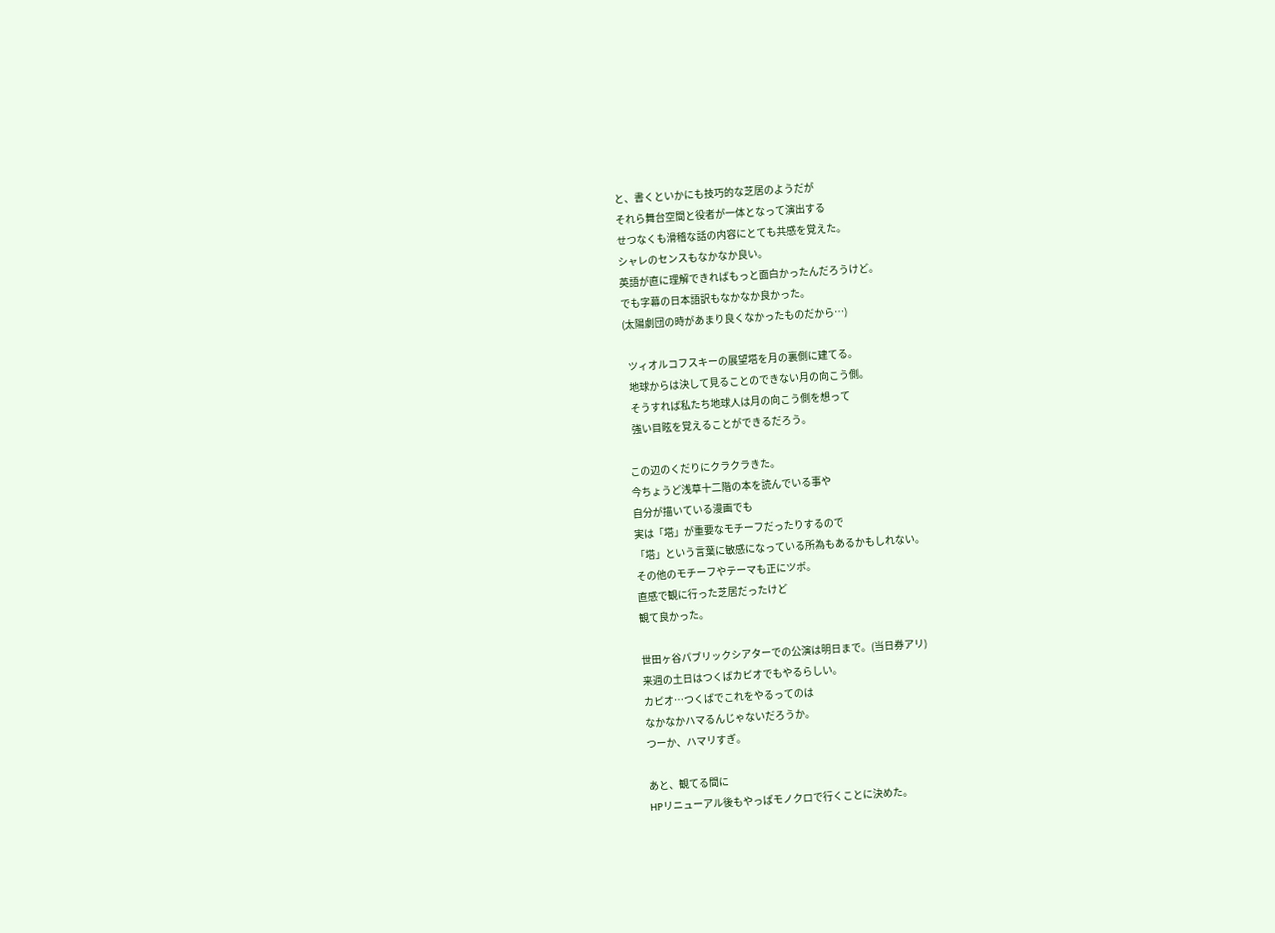と、書くといかにも技巧的な芝居のようだが
それら舞台空間と役者が一体となって演出する
せつなくも滑稽な話の内容にとても共感を覚えた。
シャレのセンスもなかなか良い。
英語が直に理解できればもっと面白かったんだろうけど。
でも字幕の日本語訳もなかなか良かった。
(太陽劇団の時があまり良くなかったものだから…)

  ツィオルコフスキーの展望塔を月の裏側に建てる。
  地球からは決して見ることのできない月の向こう側。
  そうすれば私たち地球人は月の向こう側を想って
  強い目眩を覚えることができるだろう。

この辺のくだりにクラクラきた。
今ちょうど浅草十二階の本を読んでいる事や
自分が描いている漫画でも
実は「塔」が重要なモチーフだったりするので
「塔」という言葉に敏感になっている所為もあるかもしれない。
その他のモチーフやテーマも正にツボ。
直感で観に行った芝居だったけど
観て良かった。

世田ヶ谷パブリックシアターでの公演は明日まで。(当日券アリ)
来週の土日はつくばカピオでもやるらしい。
カピオ…つくばでこれをやるってのは
なかなかハマるんじゃないだろうか。
つーか、ハマリすぎ。

あと、観てる間に
HPリニューアル後もやっぱモノクロで行くことに決めた。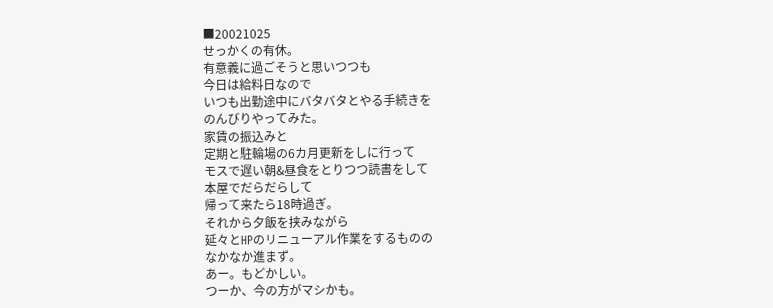■20021025
せっかくの有休。
有意義に過ごそうと思いつつも
今日は給料日なので
いつも出勤途中にバタバタとやる手続きを
のんびりやってみた。
家賃の振込みと
定期と駐輪場の6カ月更新をしに行って
モスで遅い朝&昼食をとりつつ読書をして
本屋でだらだらして
帰って来たら18時過ぎ。
それから夕飯を挟みながら
延々とHPのリニューアル作業をするものの
なかなか進まず。
あー。もどかしい。
つーか、今の方がマシかも。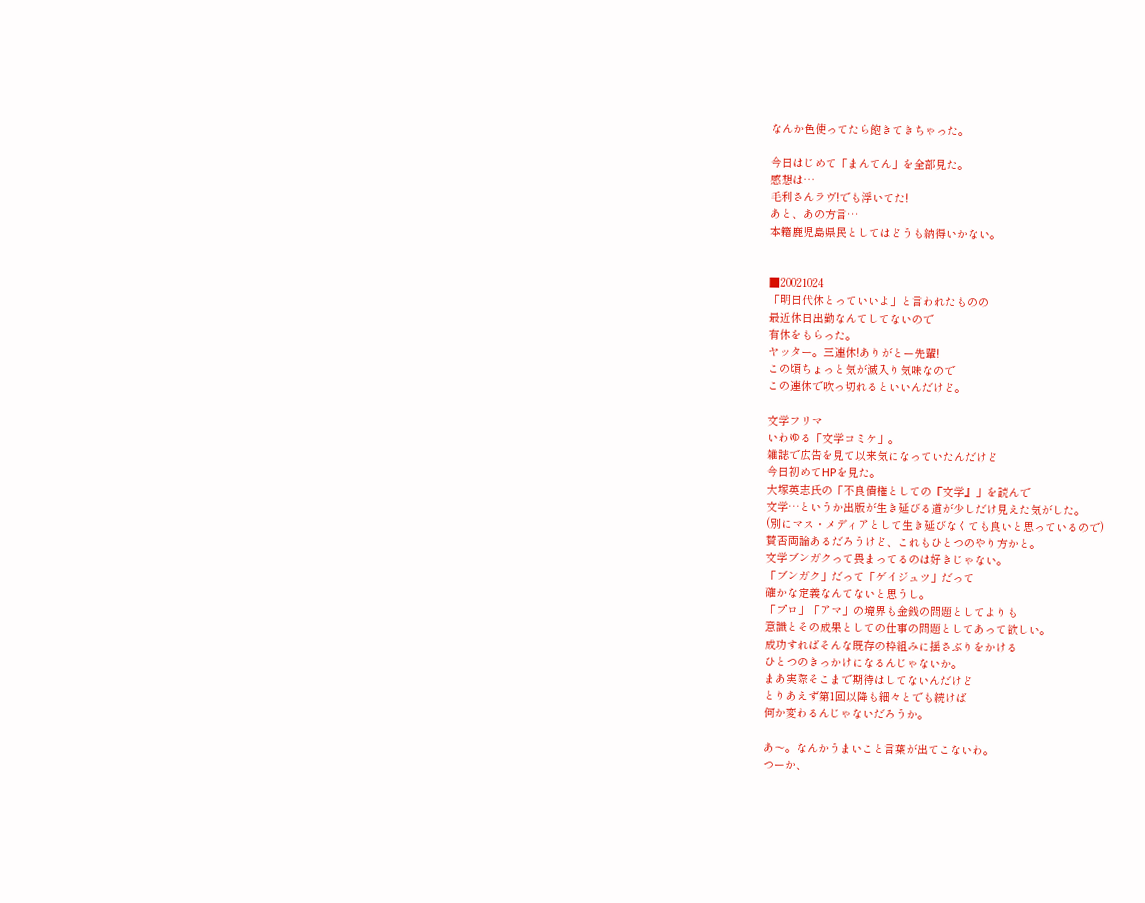なんか色使ってたら飽きてきちゃった。

今日はじめて「まんてん」を全部見た。
感想は…
毛利さんラヴ!でも浮いてた!
あと、あの方言…
本籍鹿児島県民としてはどうも納得いかない。


■20021024
「明日代休とっていいよ」と言われたものの
最近休日出勤なんてしてないので
有休をもらった。
ヤッター。三連休!ありがとー先輩!
この頃ちょっと気が滅入り気味なので
この連休で吹っ切れるといいんだけど。

文学フリマ
いわゆる「文学コミケ」。
雑誌で広告を見て以来気になっていたんだけど
今日初めてHPを見た。
大塚英志氏の「不良債権としての『文学』」を読んで
文学…というか出版が生き延びる道が少しだけ見えた気がした。
(別にマス・メディアとして生き延びなくても良いと思っているので)
賛否両論あるだろうけど、これもひとつのやり方かと。
文学ブンガクって畏まってるのは好きじゃない。
「ブンガク」だって「ゲイジュツ」だって
確かな定義なんてないと思うし。
「プロ」「アマ」の境界も金銭の問題としてよりも
意識とその成果としての仕事の問題としてあって欲しい。
成功すればそんな既存の枠組みに揺さぶりをかける
ひとつのきっかけになるんじゃないか。
まあ実際そこまで期待はしてないんだけど
とりあえず第1回以降も細々とでも続けば
何か変わるんじゃないだろうか。

あ〜。なんかうまいこと言葉が出てこないわ。
つーか、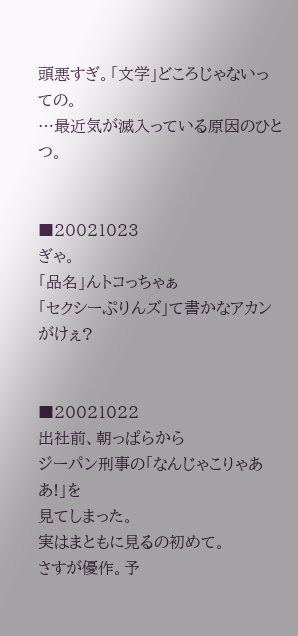頭悪すぎ。「文学」どころじゃないっての。
…最近気が滅入っている原因のひとつ。


■20021023
ぎゃ。
「品名」んトコっちゃぁ
「セクシーぷりんズ」て書かなアカンがけぇ?


■20021022
出社前、朝っぱらから
ジーパン刑事の「なんじゃこりゃああ!」を
見てしまった。
実はまともに見るの初めて。
さすが優作。予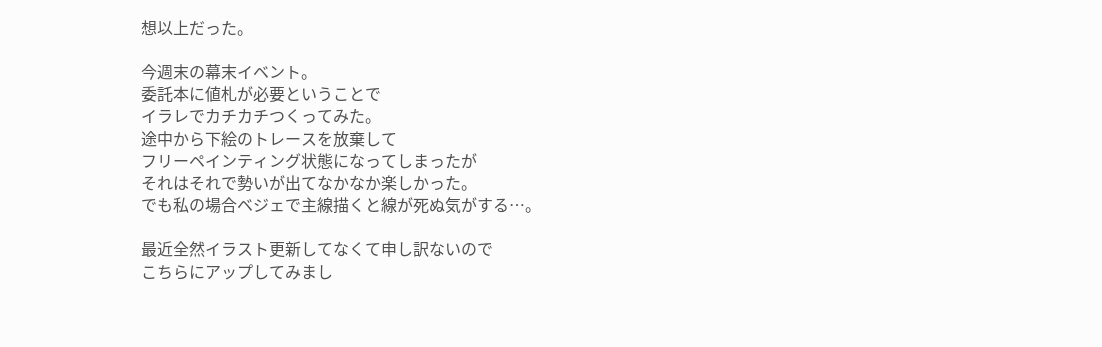想以上だった。

今週末の幕末イベント。
委託本に値札が必要ということで
イラレでカチカチつくってみた。
途中から下絵のトレースを放棄して
フリーペインティング状態になってしまったが
それはそれで勢いが出てなかなか楽しかった。
でも私の場合ベジェで主線描くと線が死ぬ気がする…。

最近全然イラスト更新してなくて申し訳ないので
こちらにアップしてみまし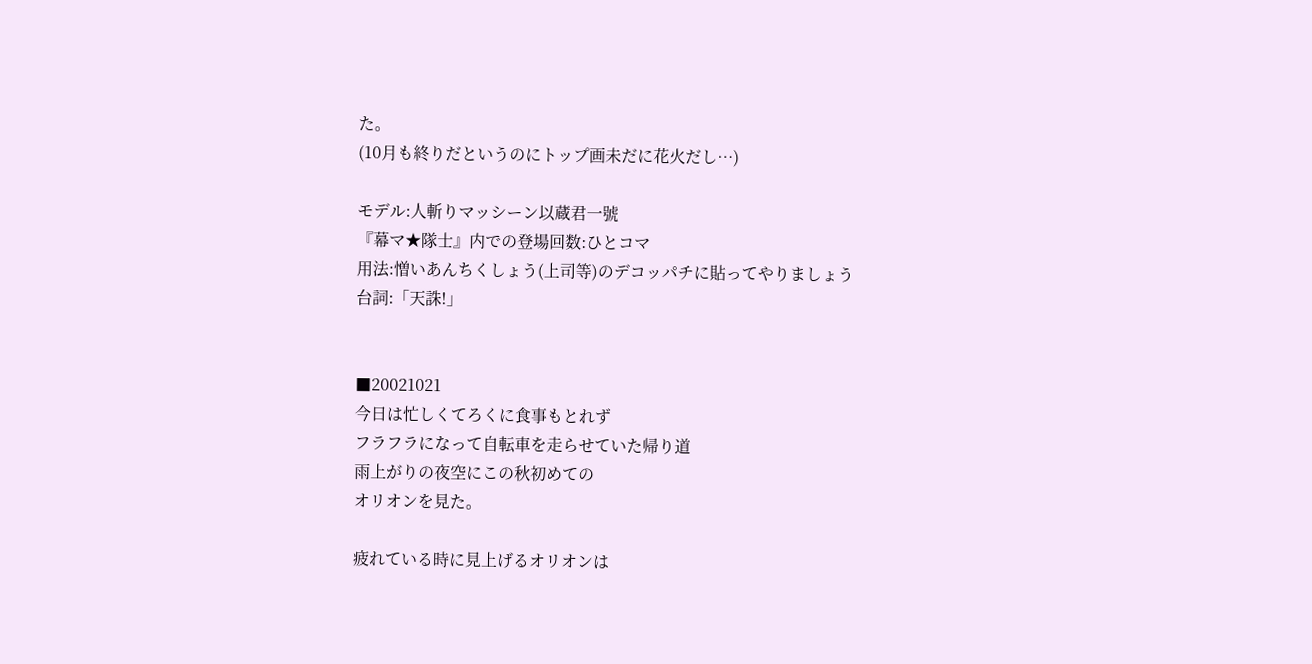た。
(10月も終りだというのにトップ画未だに花火だし…)

モデル:人斬りマッシーン以蔵君一號
『幕マ★隊士』内での登場回数:ひとコマ
用法:憎いあんちくしょう(上司等)のデコッパチに貼ってやりましょう
台詞:「天誅!」


■20021021
今日は忙しくてろくに食事もとれず
フラフラになって自転車を走らせていた帰り道
雨上がりの夜空にこの秋初めての
オリオンを見た。

疲れている時に見上げるオリオンは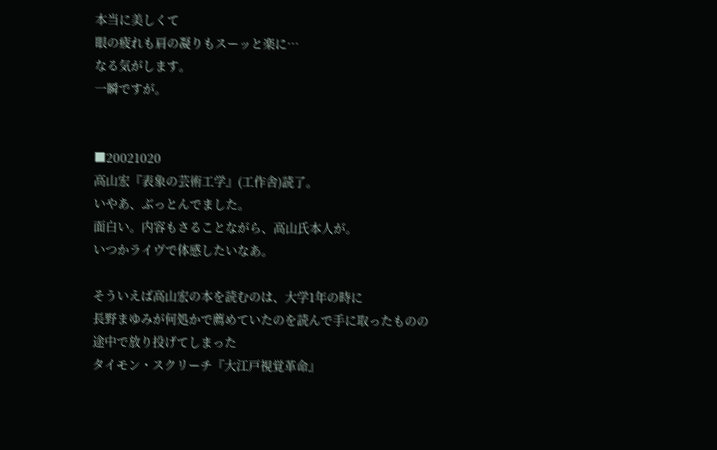本当に美しくて
眼の疲れも肩の凝りもスーッと楽に…
なる気がします。
一瞬ですが。


■20021020
高山宏『表象の芸術工学』(工作舎)読了。
いやあ、ぶっとんでました。
面白い。内容もさることながら、高山氏本人が。
いつかライヴで体感したいなあ。

そういえば高山宏の本を読むのは、大学1年の時に
長野まゆみが何処かで薦めていたのを読んで手に取ったものの
途中で放り投げてしまった
タイモン・スクリーチ『大江戸視覚革命』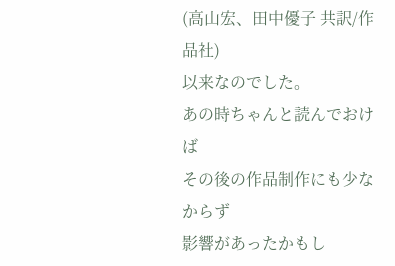(高山宏、田中優子 共訳/作品社)
以来なのでした。
あの時ちゃんと読んでおけば
その後の作品制作にも少なからず
影響があったかもし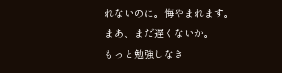れないのに。悔やまれます。
まあ、まだ遅くないか。
もっと勉強しなき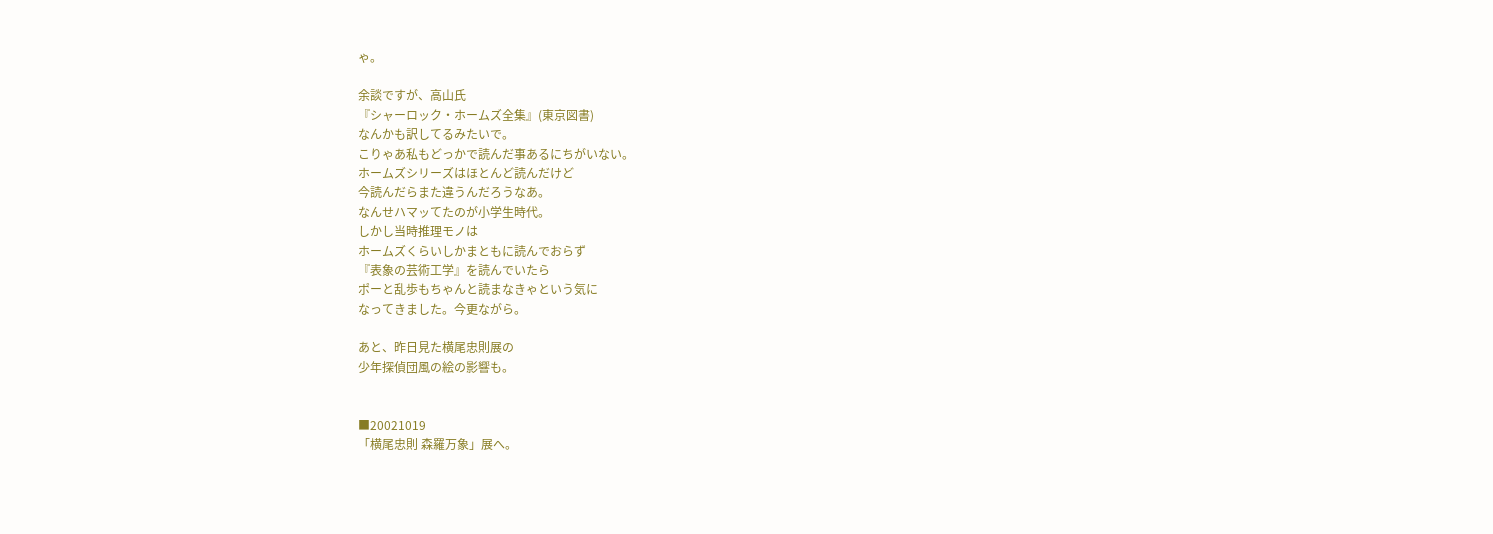ゃ。

余談ですが、高山氏
『シャーロック・ホームズ全集』(東京図書)
なんかも訳してるみたいで。
こりゃあ私もどっかで読んだ事あるにちがいない。
ホームズシリーズはほとんど読んだけど
今読んだらまた違うんだろうなあ。
なんせハマッてたのが小学生時代。
しかし当時推理モノは
ホームズくらいしかまともに読んでおらず
『表象の芸術工学』を読んでいたら
ポーと乱歩もちゃんと読まなきゃという気に
なってきました。今更ながら。

あと、昨日見た横尾忠則展の
少年探偵団風の絵の影響も。


■20021019
「横尾忠則 森羅万象」展へ。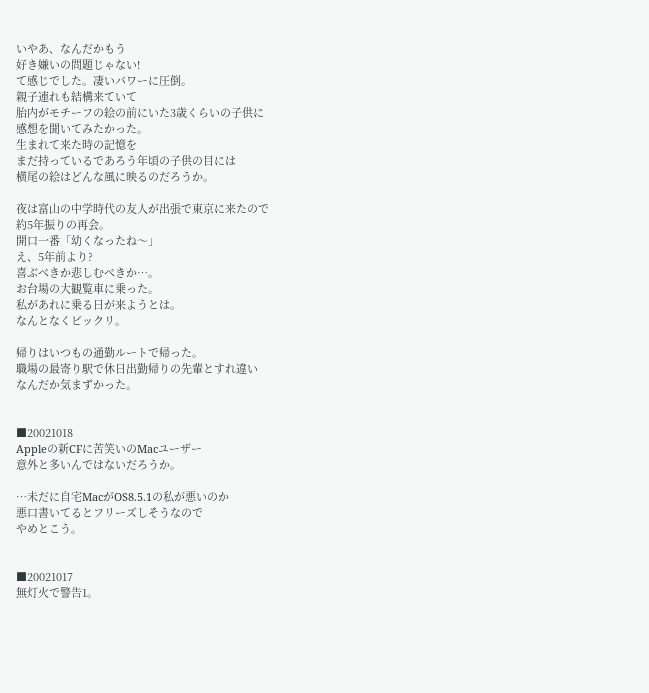いやあ、なんだかもう
好き嫌いの問題じゃない!
て感じでした。凄いパワーに圧倒。
親子連れも結構来ていて
胎内がモチーフの絵の前にいた3歳くらいの子供に
感想を聞いてみたかった。
生まれて来た時の記憶を
まだ持っているであろう年頃の子供の目には
横尾の絵はどんな風に映るのだろうか。

夜は富山の中学時代の友人が出張で東京に来たので
約5年振りの再会。
開口一番「幼くなったね〜」
え、5年前より?
喜ぶべきか悲しむべきか…。
お台場の大観覧車に乗った。
私があれに乗る日が来ようとは。
なんとなくビックリ。

帰りはいつもの通勤ルートで帰った。
職場の最寄り駅で休日出勤帰りの先輩とすれ違い
なんだか気まずかった。


■20021018
Appleの新CFに苦笑いのMacユーザー
意外と多いんではないだろうか。

…未だに自宅MacがOS8.5.1の私が悪いのか
悪口書いてるとフリーズしそうなので
やめとこう。


■20021017
無灯火で警告1。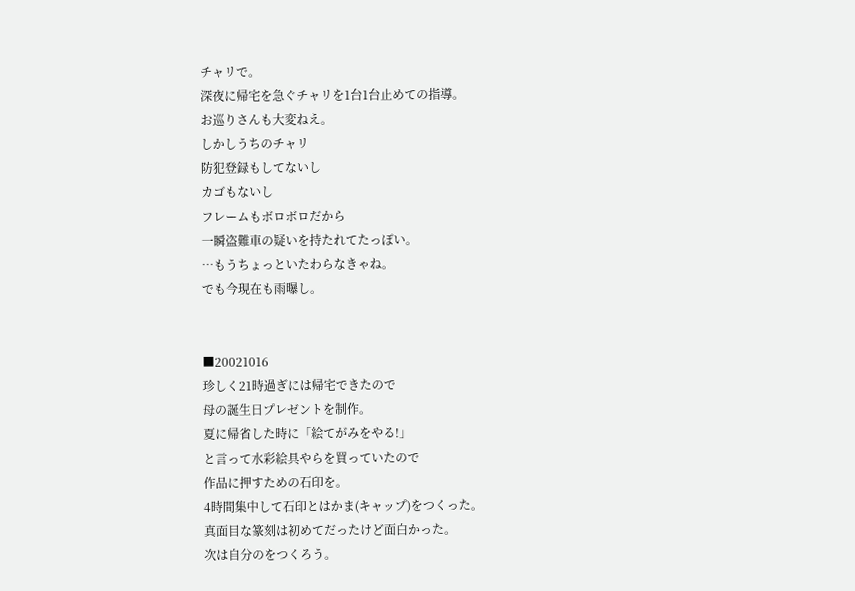チャリで。
深夜に帰宅を急ぐチャリを1台1台止めての指導。
お巡りさんも大変ねえ。
しかしうちのチャリ
防犯登録もしてないし
カゴもないし
フレームもボロボロだから
一瞬盗難車の疑いを持たれてたっぽい。
…もうちょっといたわらなきゃね。
でも今現在も雨曝し。


■20021016
珍しく21時過ぎには帰宅できたので
母の誕生日プレゼントを制作。
夏に帰省した時に「絵てがみをやる!」
と言って水彩絵具やらを買っていたので
作品に押すための石印を。
4時間集中して石印とはかま(キャップ)をつくった。
真面目な篆刻は初めてだったけど面白かった。
次は自分のをつくろう。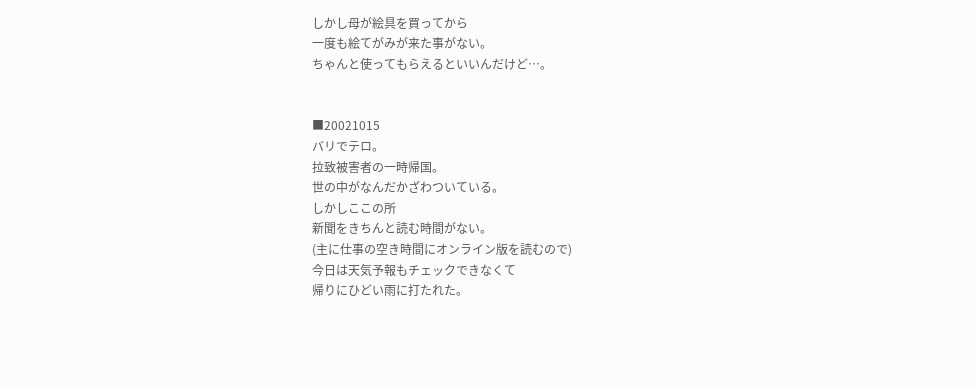しかし母が絵具を買ってから
一度も絵てがみが来た事がない。
ちゃんと使ってもらえるといいんだけど…。


■20021015
バリでテロ。
拉致被害者の一時帰国。
世の中がなんだかざわついている。
しかしここの所
新聞をきちんと読む時間がない。
(主に仕事の空き時間にオンライン版を読むので)
今日は天気予報もチェックできなくて
帰りにひどい雨に打たれた。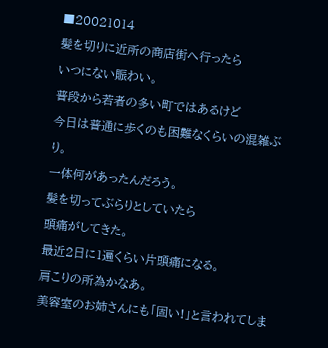■20021014
髪を切りに近所の商店街へ行ったら
いつにない賑わい。
普段から若者の多い町ではあるけど
今日は普通に歩くのも困難なくらいの混雑ぶり。
一体何があったんだろう。
髪を切ってぶらりとしていたら
頭痛がしてきた。
最近2日に1遍くらい片頭痛になる。
肩こりの所為かなあ。
美容室のお姉さんにも「固い!」と言われてしま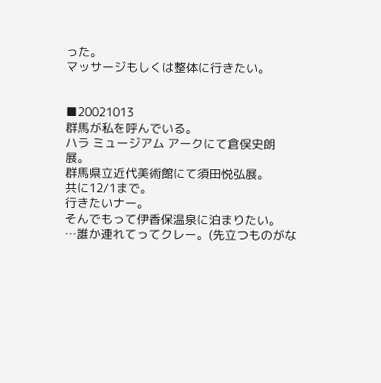った。
マッサージもしくは整体に行きたい。


■20021013
群馬が私を呼んでいる。
ハラ ミュージアム アークにて倉俣史朗展。
群馬県立近代美術館にて須田悦弘展。
共に12/1まで。
行きたいナー。
そんでもって伊香保温泉に泊まりたい。
…誰か連れてってクレー。(先立つものがな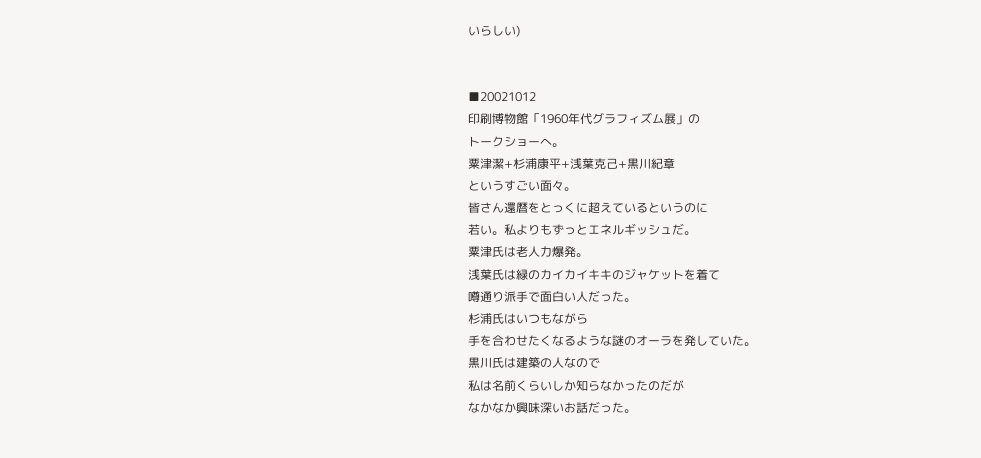いらしい)


■20021012
印刷博物館「1960年代グラフィズム展」の
トークショーへ。
粟津潔+杉浦康平+浅葉克己+黒川紀章
というすごい面々。
皆さん還暦をとっくに超えているというのに
若い。私よりもずっとエネルギッシュだ。
粟津氏は老人力爆発。
浅葉氏は緑のカイカイキキのジャケットを着て
噂通り派手で面白い人だった。
杉浦氏はいつもながら
手を合わせたくなるような謎のオーラを発していた。
黒川氏は建築の人なので
私は名前くらいしか知らなかったのだが
なかなか興味深いお話だった。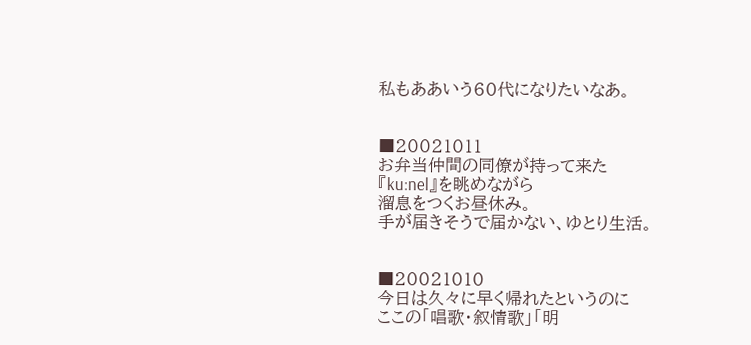私もああいう60代になりたいなあ。


■20021011
お弁当仲間の同僚が持って来た
『ku:nel』を眺めながら
溜息をつくお昼休み。
手が届きそうで届かない、ゆとり生活。


■20021010
今日は久々に早く帰れたというのに
ここの「唱歌・叙情歌」「明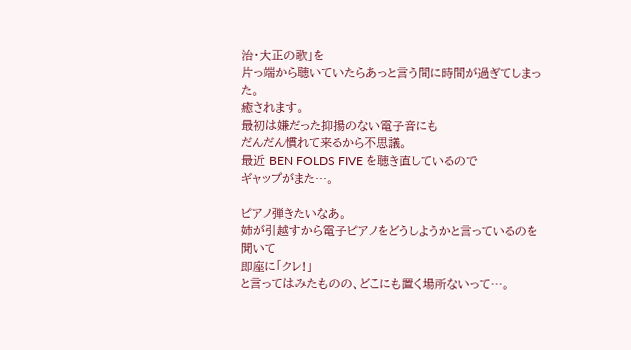治・大正の歌」を
片っ端から聴いていたらあっと言う間に時間が過ぎてしまった。
癒されます。
最初は嫌だった抑揚のない電子音にも
だんだん慣れて来るから不思議。
最近 BEN FOLDS FIVE を聴き直しているので
ギャップがまた…。

ピアノ弾きたいなあ。
姉が引越すから電子ピアノをどうしようかと言っているのを聞いて
即座に「クレ!」
と言ってはみたものの、どこにも置く場所ないって…。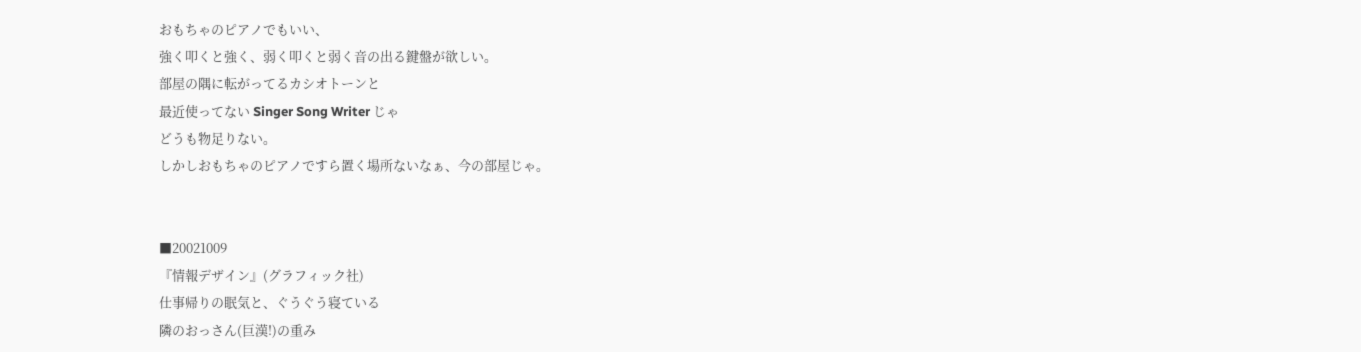おもちゃのピアノでもいい、
強く叩くと強く、弱く叩くと弱く音の出る鍵盤が欲しい。
部屋の隅に転がってるカシオトーンと
最近使ってない Singer Song Writer じゃ
どうも物足りない。
しかしおもちゃのピアノですら置く場所ないなぁ、今の部屋じゃ。


■20021009
『情報デザイン』(グラフィック社)
仕事帰りの眠気と、ぐうぐう寝ている
隣のおっさん(巨漢!)の重み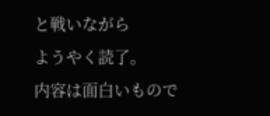と戦いながら
ようやく読了。
内容は面白いもので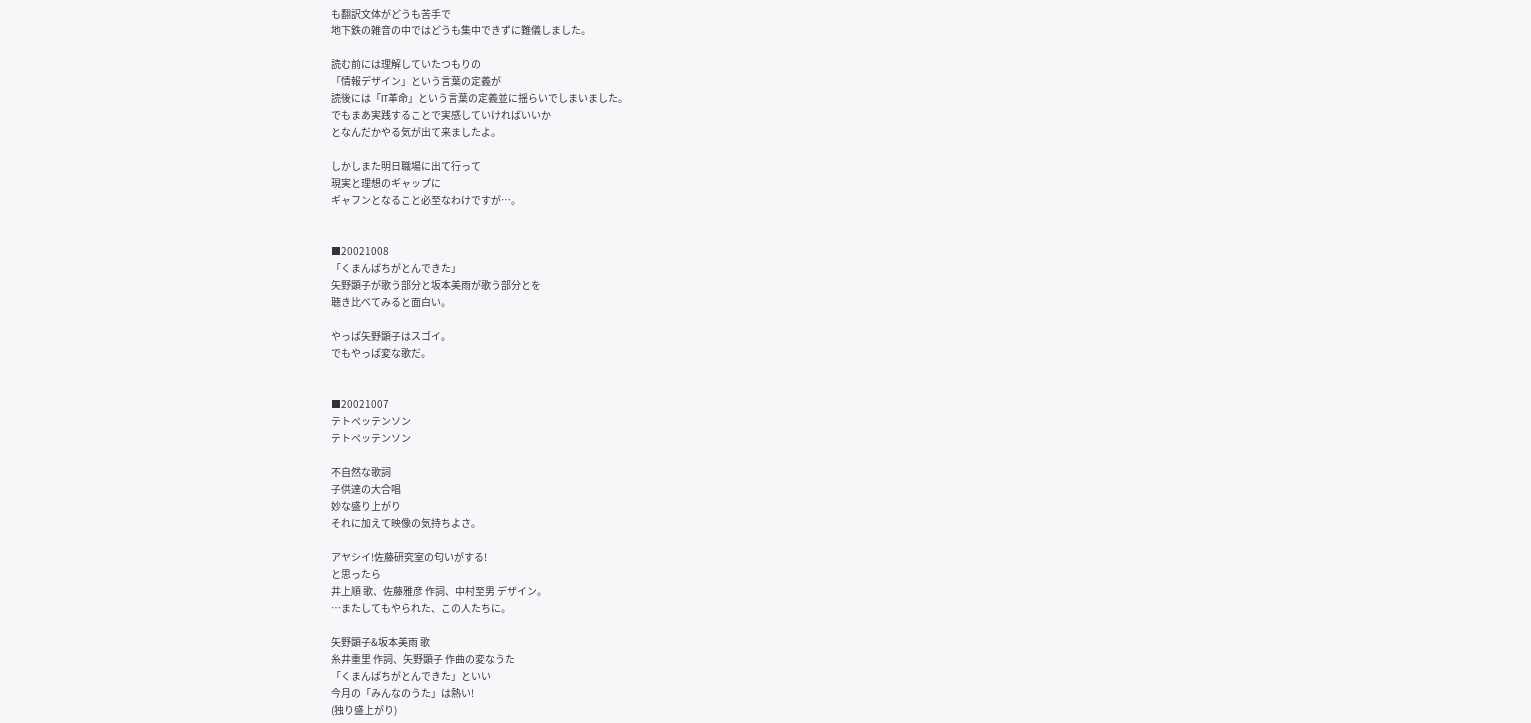も翻訳文体がどうも苦手で
地下鉄の雑音の中ではどうも集中できずに難儀しました。

読む前には理解していたつもりの
「情報デザイン」という言葉の定義が
読後には「IT革命」という言葉の定義並に揺らいでしまいました。
でもまあ実践することで実感していければいいか
となんだかやる気が出て来ましたよ。

しかしまた明日職場に出て行って
現実と理想のギャップに
ギャフンとなること必至なわけですが…。


■20021008
「くまんばちがとんできた」
矢野顕子が歌う部分と坂本美雨が歌う部分とを
聴き比べてみると面白い。

やっぱ矢野顕子はスゴイ。
でもやっぱ変な歌だ。


■20021007
テトペッテンソン
テトペッテンソン

不自然な歌詞
子供達の大合唱
妙な盛り上がり
それに加えて映像の気持ちよさ。

アヤシイ!佐藤研究室の匂いがする!
と思ったら
井上順 歌、佐藤雅彦 作詞、中村至男 デザイン。
…またしてもやられた、この人たちに。

矢野顕子&坂本美雨 歌
糸井重里 作詞、矢野顕子 作曲の変なうた
「くまんばちがとんできた」といい
今月の「みんなのうた」は熱い!
(独り盛上がり)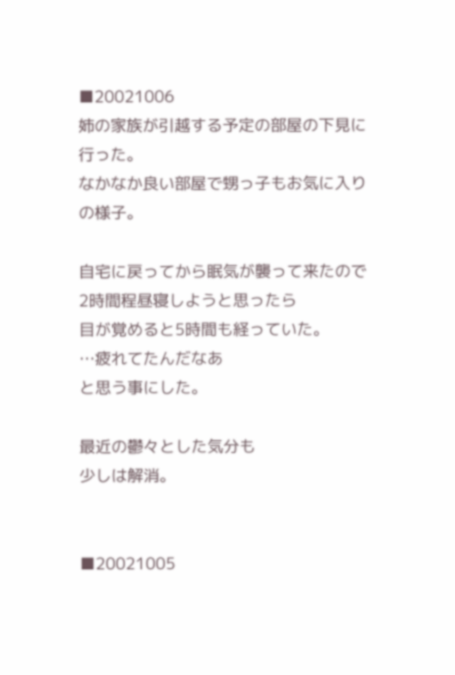■20021006
姉の家族が引越する予定の部屋の下見に行った。
なかなか良い部屋で甥っ子もお気に入りの様子。

自宅に戻ってから眠気が襲って来たので
2時間程昼寝しようと思ったら
目が覚めると5時間も経っていた。
…疲れてたんだなあ
と思う事にした。

最近の鬱々とした気分も
少しは解消。


■20021005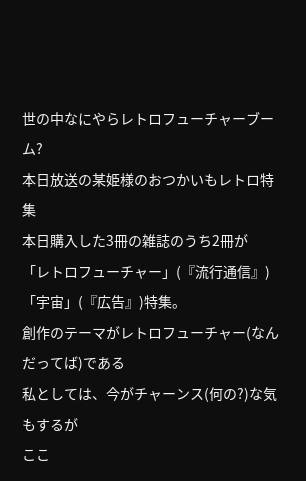世の中なにやらレトロフューチャーブーム?
本日放送の某姫様のおつかいもレトロ特集
本日購入した3冊の雑誌のうち2冊が
「レトロフューチャー」(『流行通信』)
「宇宙」(『広告』)特集。
創作のテーマがレトロフューチャー(なんだってば)である
私としては、今がチャーンス(何の?)な気もするが
ここ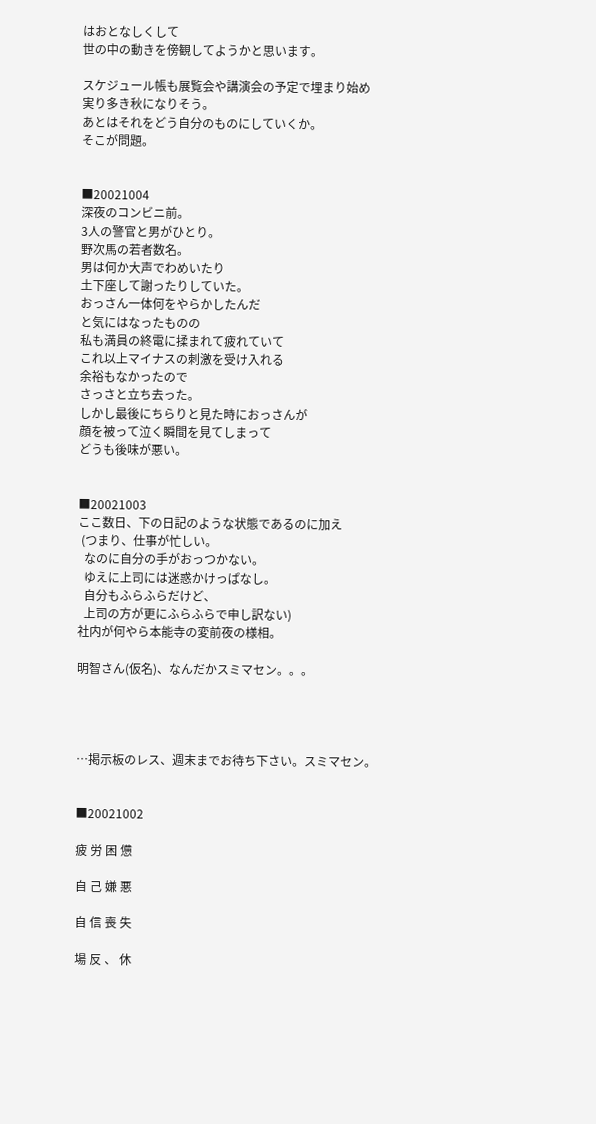はおとなしくして
世の中の動きを傍観してようかと思います。

スケジュール帳も展覧会や講演会の予定で埋まり始め
実り多き秋になりそう。
あとはそれをどう自分のものにしていくか。
そこが問題。


■20021004
深夜のコンビニ前。
3人の警官と男がひとり。
野次馬の若者数名。
男は何か大声でわめいたり
土下座して謝ったりしていた。
おっさん一体何をやらかしたんだ
と気にはなったものの
私も満員の終電に揉まれて疲れていて
これ以上マイナスの刺激を受け入れる
余裕もなかったので
さっさと立ち去った。
しかし最後にちらりと見た時におっさんが
顔を被って泣く瞬間を見てしまって
どうも後味が悪い。


■20021003
ここ数日、下の日記のような状態であるのに加え
 (つまり、仕事が忙しい。
  なのに自分の手がおっつかない。
  ゆえに上司には迷惑かけっぱなし。
  自分もふらふらだけど、
  上司の方が更にふらふらで申し訳ない)
社内が何やら本能寺の変前夜の様相。

明智さん(仮名)、なんだかスミマセン。。。




…掲示板のレス、週末までお待ち下さい。スミマセン。


■20021002

疲 労 困 憊

自 己 嫌 悪

自 信 喪 失

場 反 、 休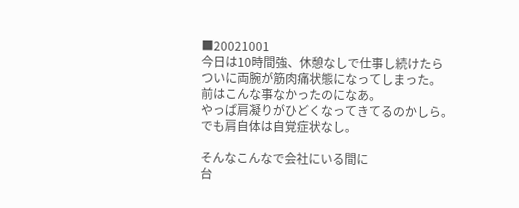■20021001
今日は10時間強、休憩なしで仕事し続けたら
ついに両腕が筋肉痛状態になってしまった。
前はこんな事なかったのになあ。
やっぱ肩凝りがひどくなってきてるのかしら。
でも肩自体は自覚症状なし。

そんなこんなで会社にいる間に
台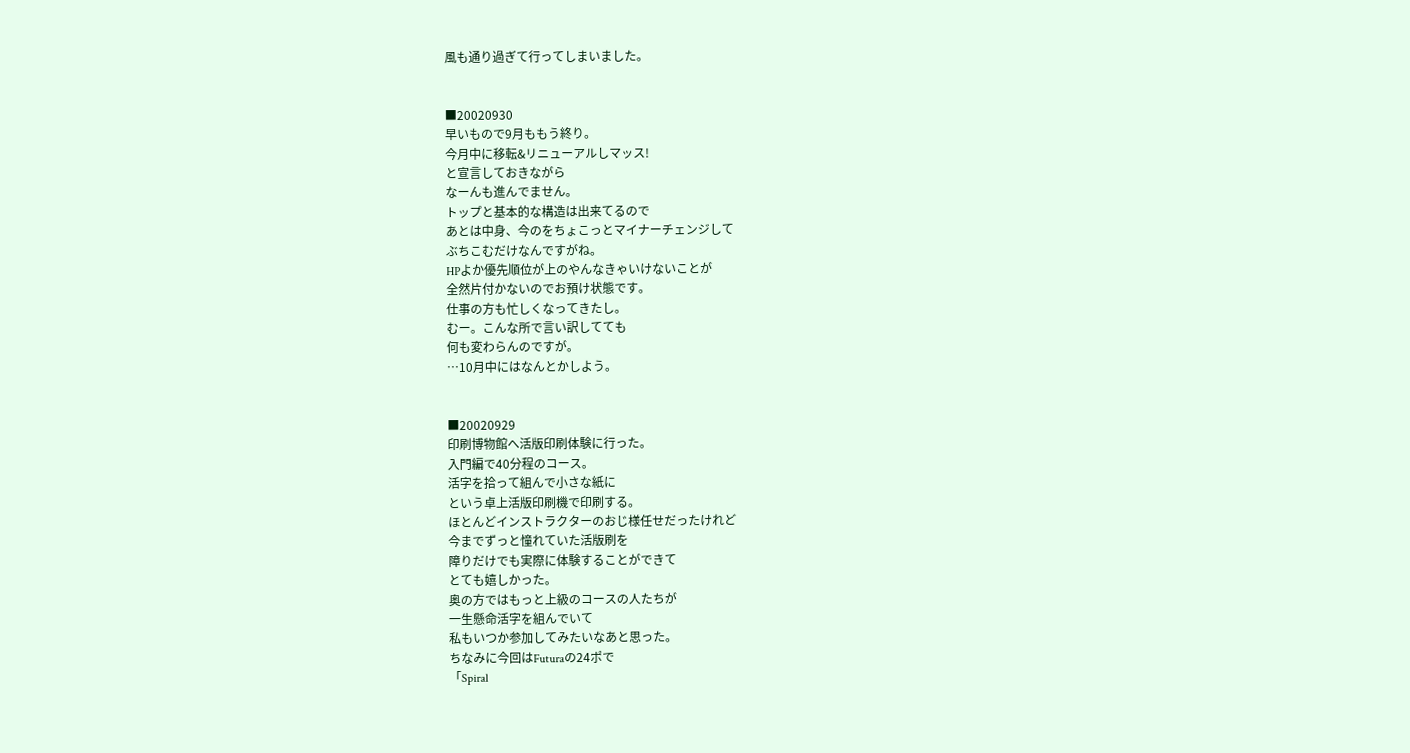風も通り過ぎて行ってしまいました。


■20020930
早いもので9月ももう終り。
今月中に移転&リニューアルしマッス!
と宣言しておきながら
なーんも進んでません。
トップと基本的な構造は出来てるので
あとは中身、今のをちょこっとマイナーチェンジして
ぶちこむだけなんですがね。
HPよか優先順位が上のやんなきゃいけないことが
全然片付かないのでお預け状態です。
仕事の方も忙しくなってきたし。
むー。こんな所で言い訳してても
何も変わらんのですが。
…10月中にはなんとかしよう。


■20020929
印刷博物館へ活版印刷体験に行った。
入門編で40分程のコース。
活字を拾って組んで小さな紙に
という卓上活版印刷機で印刷する。
ほとんどインストラクターのおじ様任せだったけれど
今までずっと憧れていた活版刷を
障りだけでも実際に体験することができて
とても嬉しかった。
奥の方ではもっと上級のコースの人たちが
一生懸命活字を組んでいて
私もいつか参加してみたいなあと思った。
ちなみに今回はFuturaの24ポで
「Spiral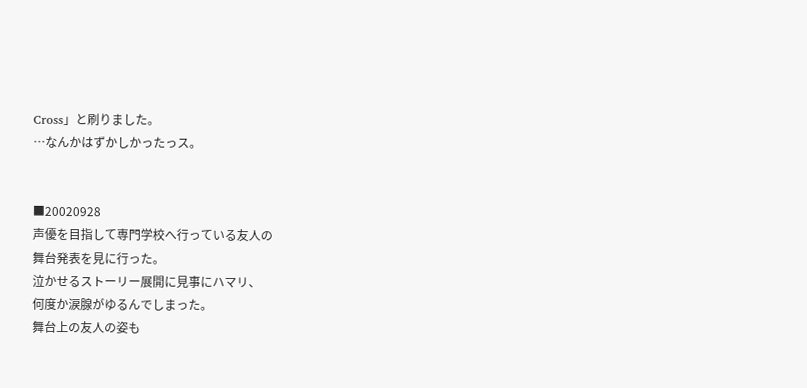Cross」と刷りました。
…なんかはずかしかったっス。


■20020928
声優を目指して専門学校へ行っている友人の
舞台発表を見に行った。
泣かせるストーリー展開に見事にハマリ、
何度か涙腺がゆるんでしまった。
舞台上の友人の姿も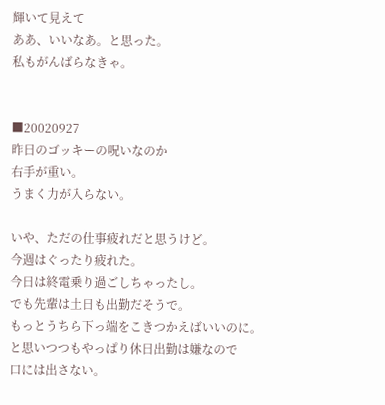輝いて見えて
ああ、いいなあ。と思った。
私もがんばらなきゃ。


■20020927
昨日のゴッキーの呪いなのか
右手が重い。
うまく力が入らない。

いや、ただの仕事疲れだと思うけど。
今週はぐったり疲れた。
今日は終電乗り過ごしちゃったし。
でも先輩は土日も出勤だそうで。
もっとうちら下っ端をこきつかえばいいのに。
と思いつつもやっぱり休日出勤は嫌なので
口には出さない。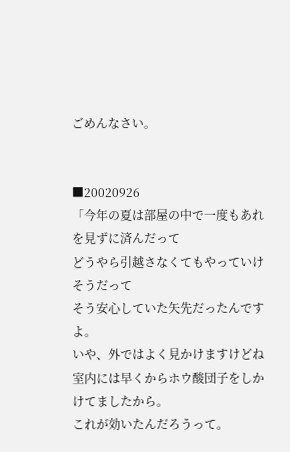ごめんなさい。


■20020926
「今年の夏は部屋の中で一度もあれを見ずに済んだって
どうやら引越さなくてもやっていけそうだって
そう安心していた矢先だったんですよ。
いや、外ではよく見かけますけどね
室内には早くからホウ酸団子をしかけてましたから。
これが効いたんだろうって。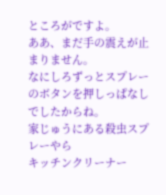ところがですよ。
ああ、まだ手の震えが止まりません。
なにしろずっとスプレーのボタンを押しっぱなしでしたからね。
家じゅうにある殺虫スプレーやら
キッチンクリーナー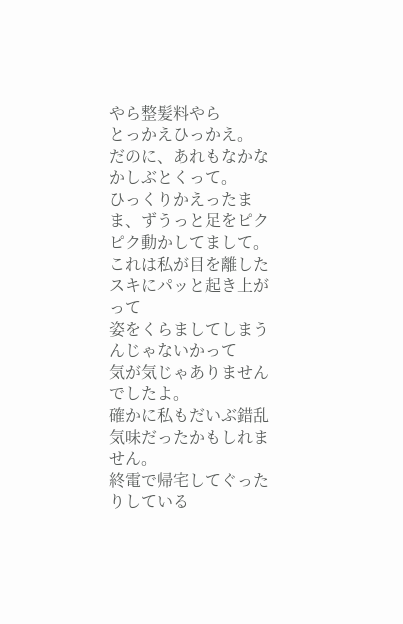やら整髪料やら
とっかえひっかえ。
だのに、あれもなかなかしぶとくって。
ひっくりかえったまま、ずうっと足をピクピク動かしてまして。
これは私が目を離したスキにパッと起き上がって
姿をくらましてしまうんじゃないかって
気が気じゃありませんでしたよ。
確かに私もだいぶ錯乱気味だったかもしれません。
終電で帰宅してぐったりしている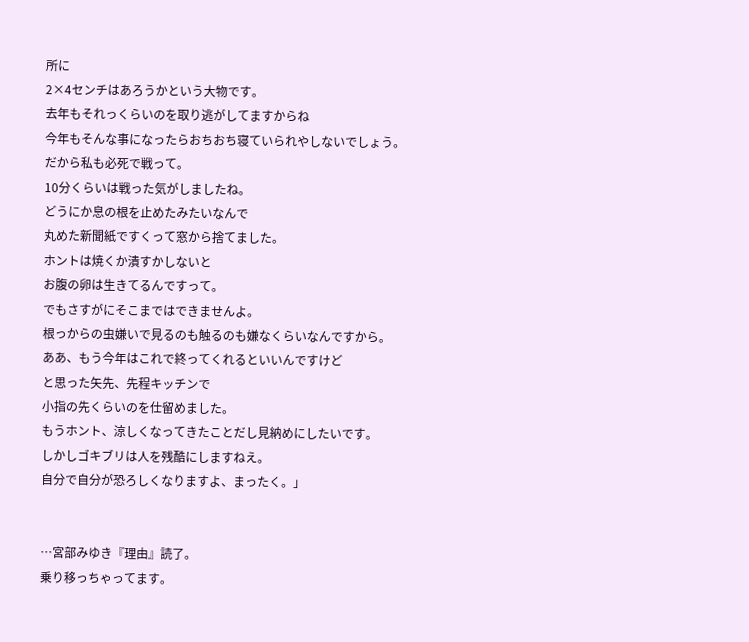所に
2×4センチはあろうかという大物です。
去年もそれっくらいのを取り逃がしてますからね
今年もそんな事になったらおちおち寝ていられやしないでしょう。
だから私も必死で戦って。
10分くらいは戦った気がしましたね。
どうにか息の根を止めたみたいなんで
丸めた新聞紙ですくって窓から捨てました。
ホントは焼くか潰すかしないと
お腹の卵は生きてるんですって。
でもさすがにそこまではできませんよ。
根っからの虫嫌いで見るのも触るのも嫌なくらいなんですから。
ああ、もう今年はこれで終ってくれるといいんですけど
と思った矢先、先程キッチンで
小指の先くらいのを仕留めました。
もうホント、涼しくなってきたことだし見納めにしたいです。
しかしゴキブリは人を残酷にしますねえ。
自分で自分が恐ろしくなりますよ、まったく。」


…宮部みゆき『理由』読了。
乗り移っちゃってます。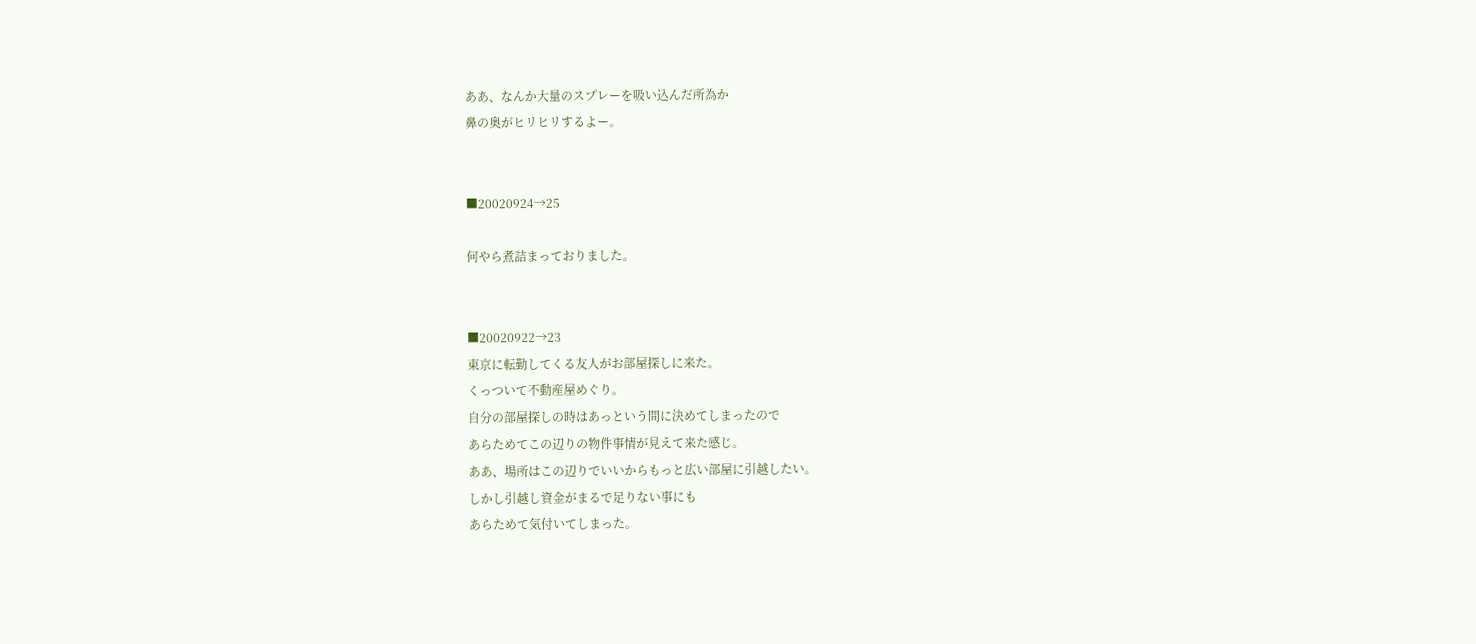ああ、なんか大量のスプレーを吸い込んだ所為か
鼻の奥がヒリヒリするよー。


■20020924→25

何やら煮詰まっておりました。


■20020922→23
東京に転勤してくる友人がお部屋探しに来た。
くっついて不動産屋めぐり。
自分の部屋探しの時はあっという間に決めてしまったので
あらためてこの辺りの物件事情が見えて来た感じ。
ああ、場所はこの辺りでいいからもっと広い部屋に引越したい。
しかし引越し資金がまるで足りない事にも
あらためて気付いてしまった。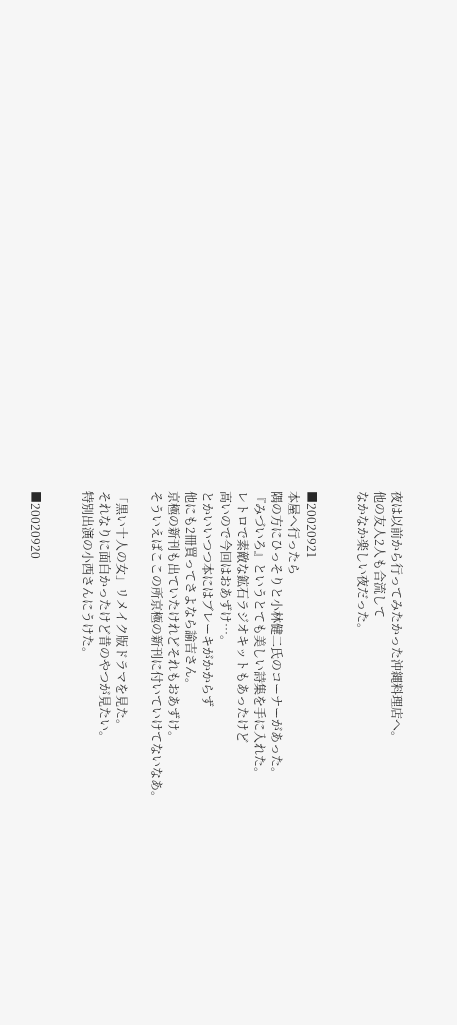夜は以前から行ってみたかった沖縄料理店へ。
他の友人2人も合流して
なかなか楽しい夜だった。


■20020921
本屋へ行ったら
隅の方にひっそりと小林健二氏のコーナーがあった。
『みづいろ』というとても美しい詩集を手に入れた。
レトロで素敵な鉱石ラジオキットもあったけど
高いので今回はおあずけ…。
とかいいつつ本にはブレーキがかからず
他にも2冊買ってさよなら諭吉さん。
京極の新刊も出ていたけれどそれもおあずけ。
そういえばここの所京極の新刊に付いていけてないなあ。

「黒い十人の女」リメイク版ドラマを見た。
それなりに面白かったけど昔のやつが見たい。
特別出演の小西さんにうけた。


■20020920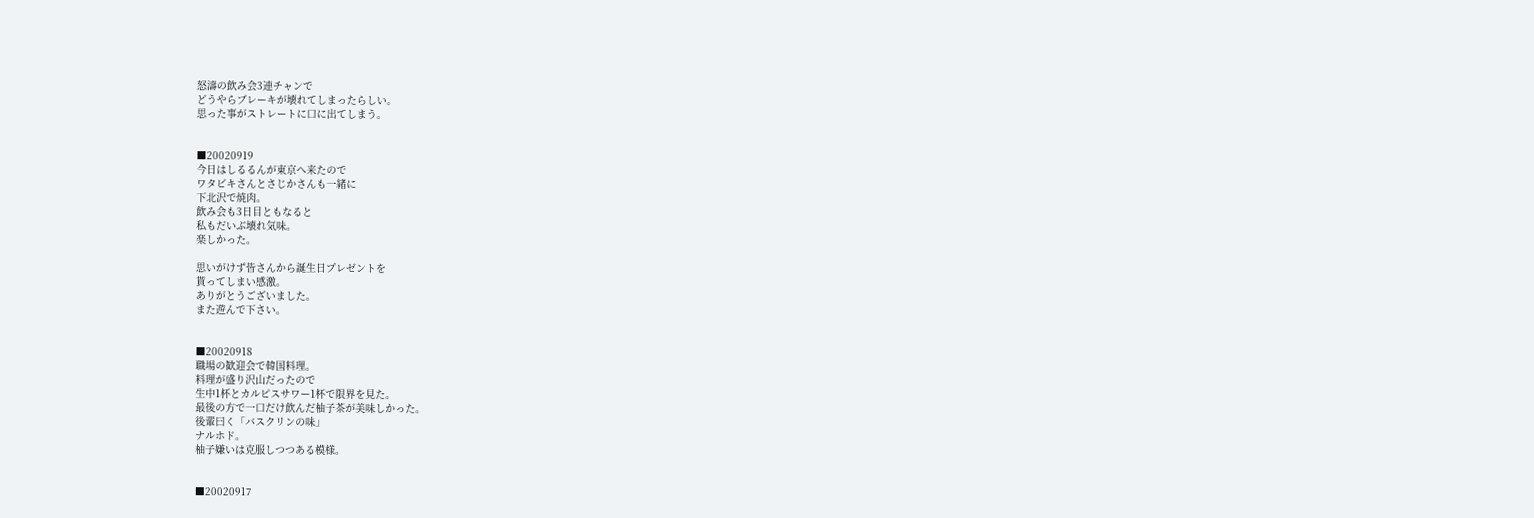怒濤の飲み会3連チャンで
どうやらブレーキが壊れてしまったらしい。
思った事がストレートに口に出てしまう。


■20020919
今日はしるるんが東京へ来たので
ワタビキさんとさじかさんも一緒に
下北沢で焼肉。
飲み会も3日目ともなると
私もだいぶ壊れ気味。
楽しかった。

思いがけず皆さんから誕生日プレゼントを
貰ってしまい感激。
ありがとうございました。
また遊んで下さい。


■20020918
職場の歓迎会で韓国料理。
料理が盛り沢山だったので
生中1杯とカルピスサワー1杯で限界を見た。
最後の方で一口だけ飲んだ柚子茶が美味しかった。
後輩曰く「バスクリンの味」
ナルホド。
柚子嫌いは克服しつつある模様。


■20020917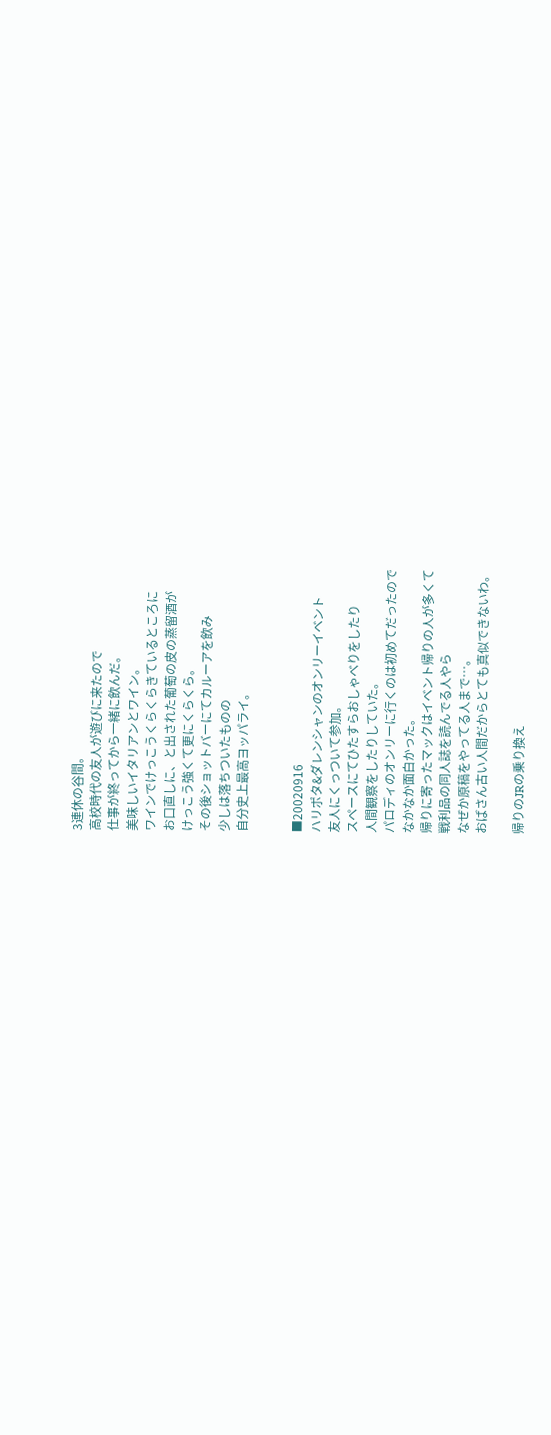3連休の谷間。
高校時代の友人が遊びに来たので
仕事が終ってから一緒に飲んだ。
美味しいイタリアンとワイン。
ワインでけっこうくらくらきているところに
お口直しに、と出された葡萄の皮の蒸留酒が
けっこう強くて更にくらくら。
その後ショットバーにてカルーアを飲み
少しは落ちついたものの
自分史上最高ヨッパライ。


■20020916
ハリポタ&ダレンシャンのオンリーイベント
友人にくっついて参加。
スペースにてひたすらおしゃべりをしたり
人間観察をしたりしていた。
パロディのオンリーに行くのは初めてだったので
なかなか面白かった。
帰りに寄ったマックはイベント帰りの人が多くて
戦利品の同人誌を読んでる人やら
なぜか原稿をやってる人まで…。
おばさん古い人間だからとても真似できないわ。

帰りのJRの乗り換え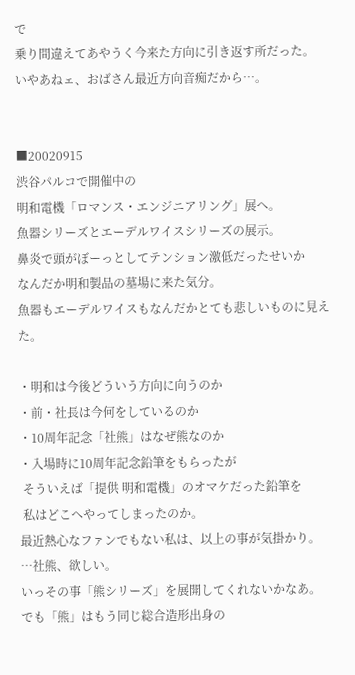で
乗り間違えてあやうく今来た方向に引き返す所だった。
いやあねェ、おばさん最近方向音痴だから…。


■20020915
渋谷パルコで開催中の
明和電機「ロマンス・エンジニアリング」展へ。
魚器シリーズとエーデルワイスシリーズの展示。
鼻炎で頭がぼーっとしてテンション激低だったせいか
なんだか明和製品の墓場に来た気分。
魚器もエーデルワイスもなんだかとても悲しいものに見えた。

・明和は今後どういう方向に向うのか
・前・社長は今何をしているのか
・10周年記念「社熊」はなぜ熊なのか
・入場時に10周年記念鉛筆をもらったが
 そういえば「提供 明和電機」のオマケだった鉛筆を
 私はどこへやってしまったのか。
最近熱心なファンでもない私は、以上の事が気掛かり。
…社熊、欲しい。
いっその事「熊シリーズ」を展開してくれないかなあ。
でも「熊」はもう同じ総合造形出身の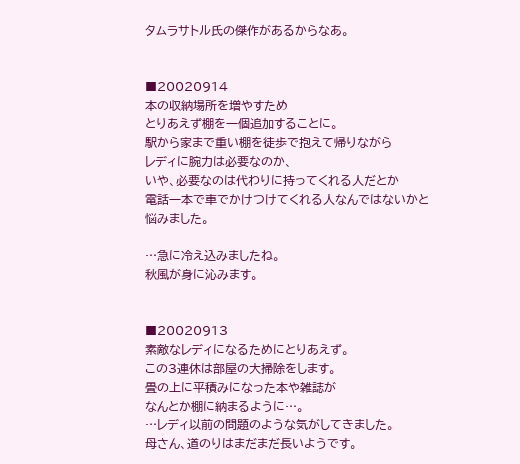タムラサトル氏の傑作があるからなあ。


■20020914
本の収納場所を増やすため
とりあえず棚を一個追加することに。
駅から家まで重い棚を徒歩で抱えて帰りながら
レディに腕力は必要なのか、
いや、必要なのは代わりに持ってくれる人だとか
電話一本で車でかけつけてくれる人なんではないかと
悩みました。

…急に冷え込みましたね。
秋風が身に沁みます。


■20020913
素敵なレディになるためにとりあえず。
この3連休は部屋の大掃除をします。
畳の上に平積みになった本や雑誌が
なんとか棚に納まるように…。
…レディ以前の問題のような気がしてきました。
母さん、道のりはまだまだ長いようです。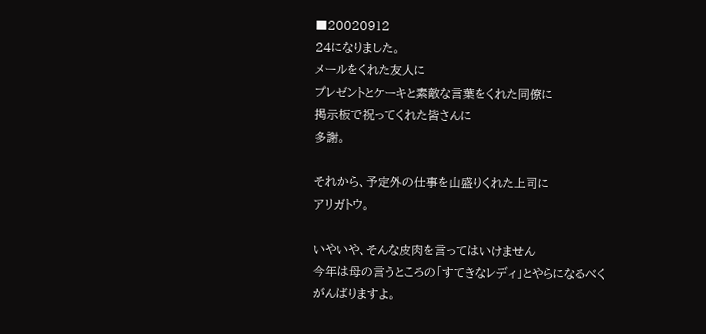■20020912
24になりました。
メールをくれた友人に
プレゼントとケーキと素敵な言葉をくれた同僚に
掲示板で祝ってくれた皆さんに
多謝。

それから、予定外の仕事を山盛りくれた上司に
アリガトウ。

いやいや、そんな皮肉を言ってはいけません
今年は母の言うところの「すてきなレディ」とやらになるべく
がんばりますよ。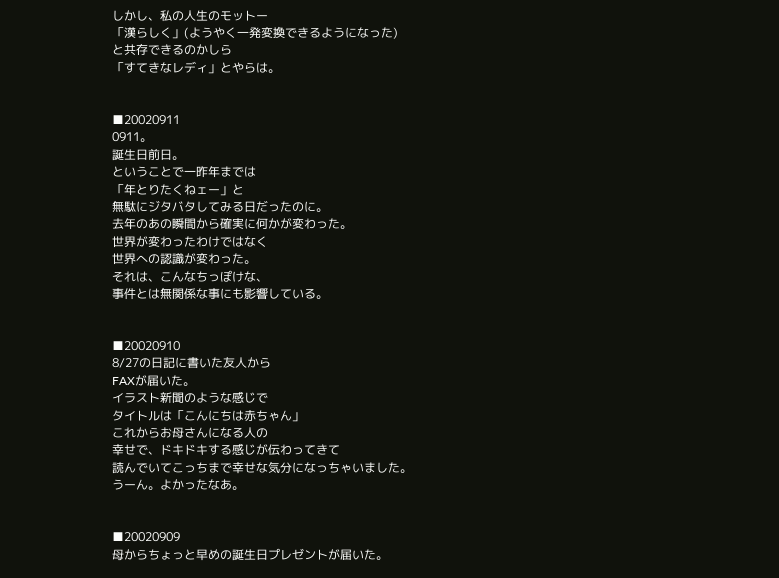しかし、私の人生のモットー
「漢らしく」(ようやく一発変換できるようになった)
と共存できるのかしら
「すてきなレディ」とやらは。


■20020911
0911。
誕生日前日。
ということで一昨年までは
「年とりたくねェー」と
無駄にジタバタしてみる日だったのに。
去年のあの瞬間から確実に何かが変わった。
世界が変わったわけではなく
世界への認識が変わった。
それは、こんなちっぽけな、
事件とは無関係な事にも影響している。


■20020910
8/27の日記に書いた友人から
FAXが届いた。
イラスト新聞のような感じで
タイトルは「こんにちは赤ちゃん」
これからお母さんになる人の
幸せで、ドキドキする感じが伝わってきて
読んでいてこっちまで幸せな気分になっちゃいました。
うーん。よかったなあ。


■20020909
母からちょっと早めの誕生日プレゼントが届いた。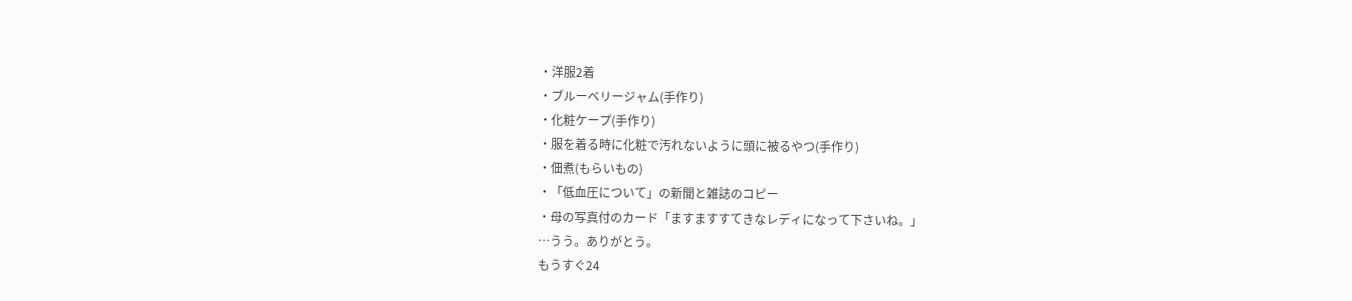・洋服2着
・ブルーベリージャム(手作り)
・化粧ケープ(手作り)
・服を着る時に化粧で汚れないように頭に被るやつ(手作り)
・佃煮(もらいもの)
・「低血圧について」の新聞と雑誌のコピー
・母の写真付のカード「ますますすてきなレディになって下さいね。」
…うう。ありがとう。
もうすぐ24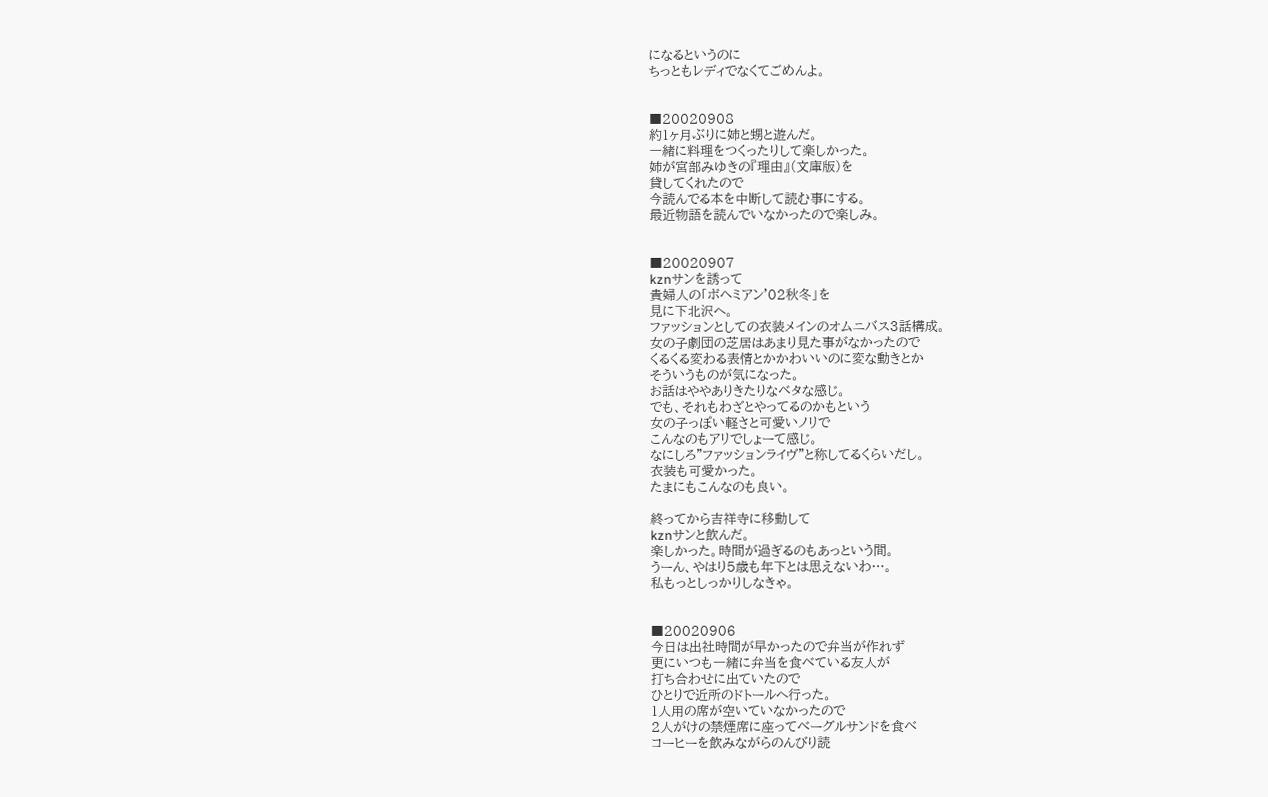になるというのに
ちっともレディでなくてごめんよ。


■20020908
約1ヶ月ぶりに姉と甥と遊んだ。
一緒に料理をつくったりして楽しかった。
姉が宮部みゆきの『理由』(文庫版)を
貸してくれたので
今読んでる本を中断して読む事にする。
最近物語を読んでいなかったので楽しみ。


■20020907
kznサンを誘って
貴婦人の「ボヘミアン'02秋冬」を
見に下北沢へ。
ファッションとしての衣装メインのオムニバス3話構成。
女の子劇団の芝居はあまり見た事がなかったので
くるくる変わる表情とかかわいいのに変な動きとか
そういうものが気になった。
お話はややありきたりなベタな感じ。
でも、それもわざとやってるのかもという
女の子っぽい軽さと可愛いノリで
こんなのもアリでしょーて感じ。
なにしろ"ファッションライヴ"と称してるくらいだし。
衣装も可愛かった。
たまにもこんなのも良い。

終ってから吉祥寺に移動して
kznサンと飲んだ。
楽しかった。時間が過ぎるのもあっという間。
うーん、やはり5歳も年下とは思えないわ…。
私もっとしっかりしなきゃ。


■20020906
今日は出社時間が早かったので弁当が作れず
更にいつも一緒に弁当を食べている友人が
打ち合わせに出ていたので
ひとりで近所のドトールへ行った。
1人用の席が空いていなかったので
2人がけの禁煙席に座ってべーグルサンドを食べ
コーヒーを飲みながらのんびり読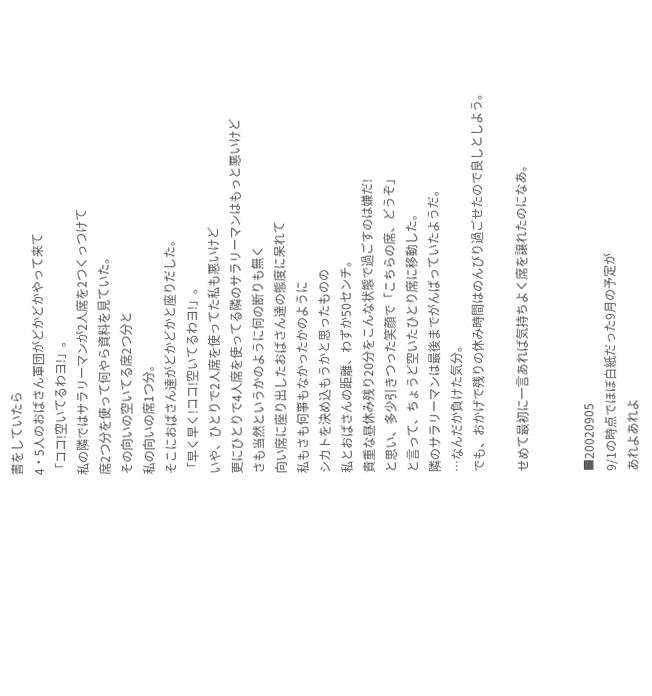書をしていたら
4・5人のおばさん軍団がどかどかやって来て
「ココ!空いてるわヨ!」。
私の隣ではサラリーマンが2人席を2つくっつけて
席2つ分を使って何やら資料を見ていた。
その向いの空いてる席2つ分と
私の向いの席1つ分。
そこにおばさん達がどかどかと座りだした。
「早く早く!ココ!空いてるわヨ!」。
いや、ひとりで2人席を使ってた私も悪いけど
更にひとりで4人席を使ってる隣のサラリーマンはもっと悪いけど
さも当然というかのように何の断りも無く
向い席に座り出したおばさん達の態度に呆れて
私もさも何事もなかったかのように
シカトを決め込もうかと思ったものの
私とおばさんの距離、わずか50センチ。
貴重な昼休み残り20分をこんな状態で過ごすのは嫌だ!
と思い、多少引きつった笑顔で「こちらの席、どうぞ」
と言って、ちょうど空いたひとり席に移動した。
隣のサラリーマンは最後までがんばっていたようだ。
…なんだか負けた気分。
でも、おかげで残りの休み時間はのんびり過ごせたので良しとしよう。

せめて最初に一言あれば気持ちよく席を譲れたのになあ。


■20020905
9/1の時点でほぼ白紙だった9月の予定が
あれよあれよ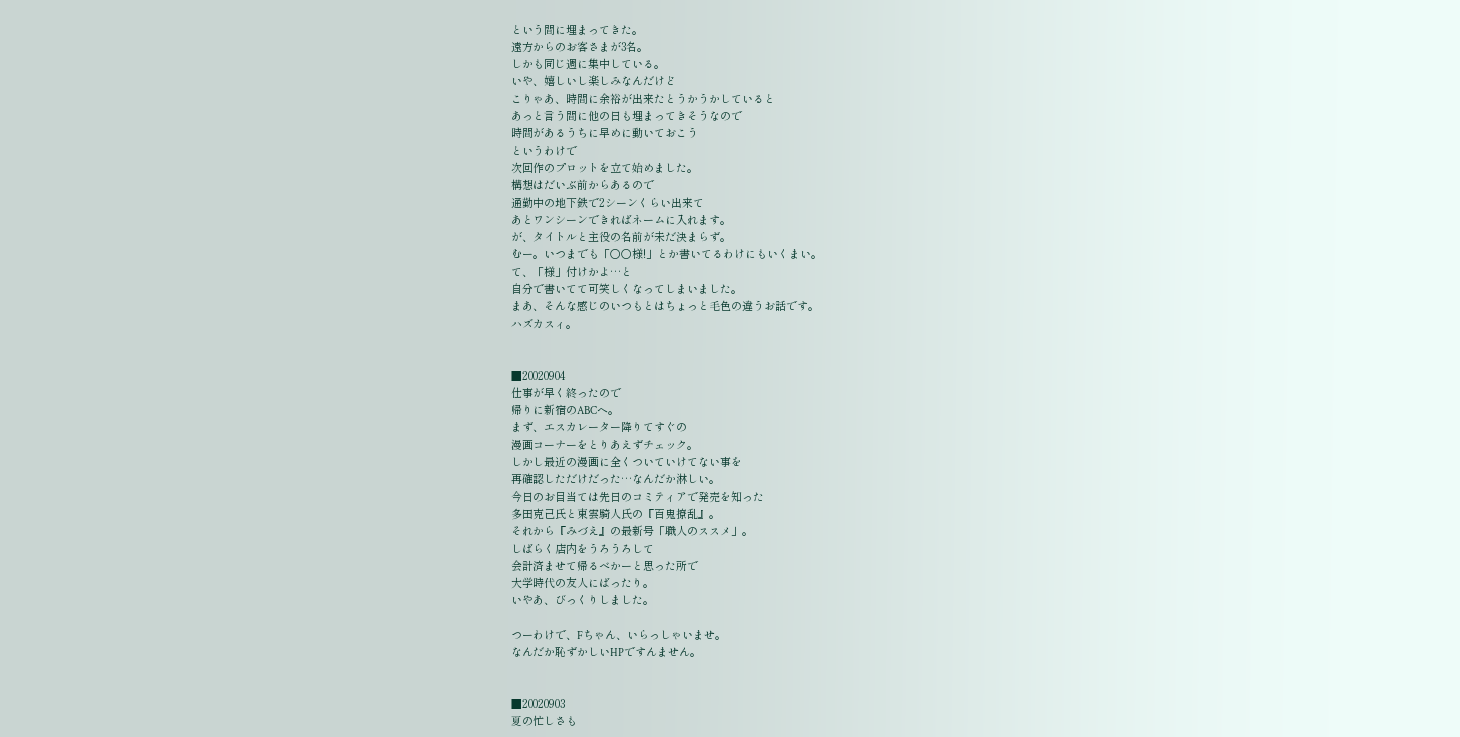という間に埋まってきた。
遠方からのお客さまが3名。
しかも同じ週に集中している。
いや、嬉しいし楽しみなんだけど
こりゃあ、時間に余裕が出来たとうかうかしていると
あっと言う間に他の日も埋まってきそうなので
時間があるうちに早めに動いておこう
というわけで
次回作のプロットを立て始めました。
構想はだいぶ前からあるので
通勤中の地下鉄で2シーンくらい出来て
あとワンシーンできればネームに入れます。
が、タイトルと主役の名前が未だ決まらず。
むー。いつまでも「○○様!」とか書いてるわけにもいくまい。
て、「様」付けかよ…と
自分で書いてて可笑しくなってしまいました。
まあ、そんな感じのいつもとはちょっと毛色の違うお話です。
ハズカスィ。


■20020904
仕事が早く終ったので
帰りに新宿のABCヘ。
まず、エスカレーター降りてすぐの
漫画コーナーをとりあえずチェック。
しかし最近の漫画に全くついていけてない事を
再確認しただけだった…なんだか淋しい。
今日のお目当ては先日のコミティアで発売を知った
多田克己氏と東雲騎人氏の『百鬼撩乱』。
それから『みづえ』の最新号「職人のススメ」。
しばらく店内をうろうろして
会計済ませて帰るべかーと思った所で
大学時代の友人にばったり。
いやあ、びっくりしました。

つーわけで、Fちゃん、いらっしゃいませ。
なんだか恥ずかしいHPですんません。


■20020903
夏の忙しさも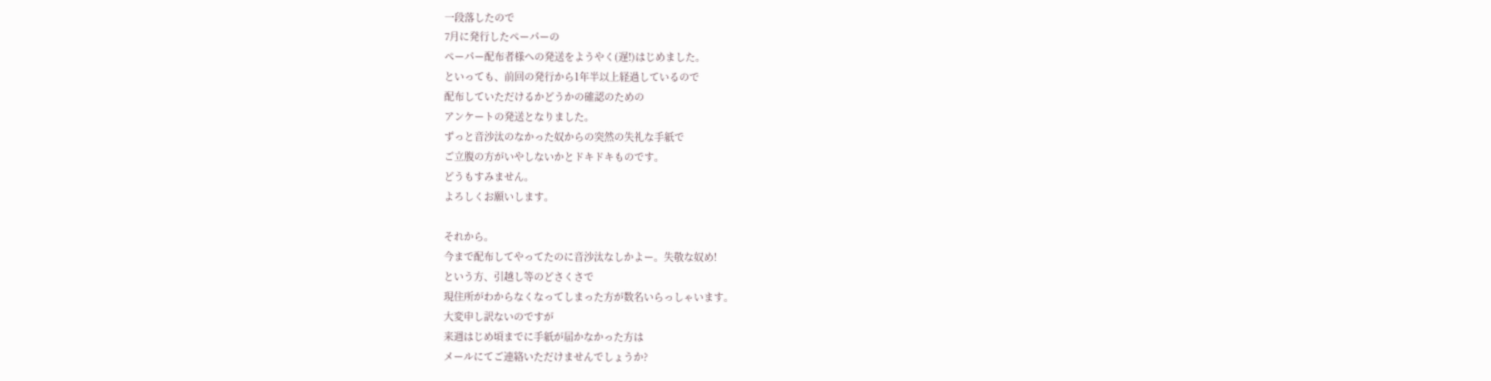一段落したので
7月に発行したペーパーの
ペーパー配布者様への発送をようやく(遅!)はじめました。
といっても、前回の発行から1年半以上経過しているので
配布していただけるかどうかの確認のための
アンケートの発送となりました。
ずっと音沙汰のなかった奴からの突然の失礼な手紙で
ご立腹の方がいやしないかとドキドキものです。
どうもすみません。
よろしくお願いします。

それから。
今まで配布してやってたのに音沙汰なしかよー。失敬な奴め!
という方、引越し等のどさくさで
現住所がわからなくなってしまった方が数名いらっしゃいます。
大変申し訳ないのですが
来週はじめ頃までに手紙が届かなかった方は
メールにてご連絡いただけませんでしょうか?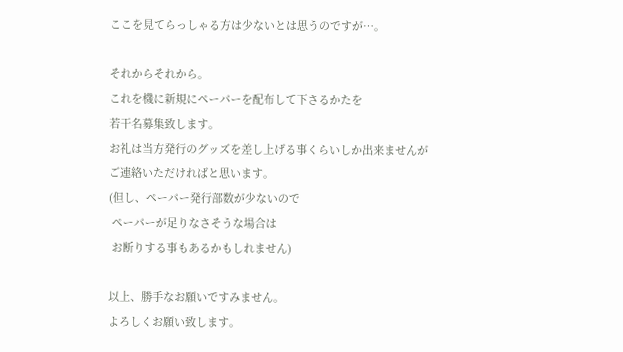ここを見てらっしゃる方は少ないとは思うのですが…。

それからそれから。
これを機に新規にペーパーを配布して下さるかたを
若干名募集致します。
お礼は当方発行のグッズを差し上げる事くらいしか出来ませんが
ご連絡いただければと思います。
(但し、ペーパー発行部数が少ないので
 ペーパーが足りなさそうな場合は
 お断りする事もあるかもしれません)

以上、勝手なお願いですみません。
よろしくお願い致します。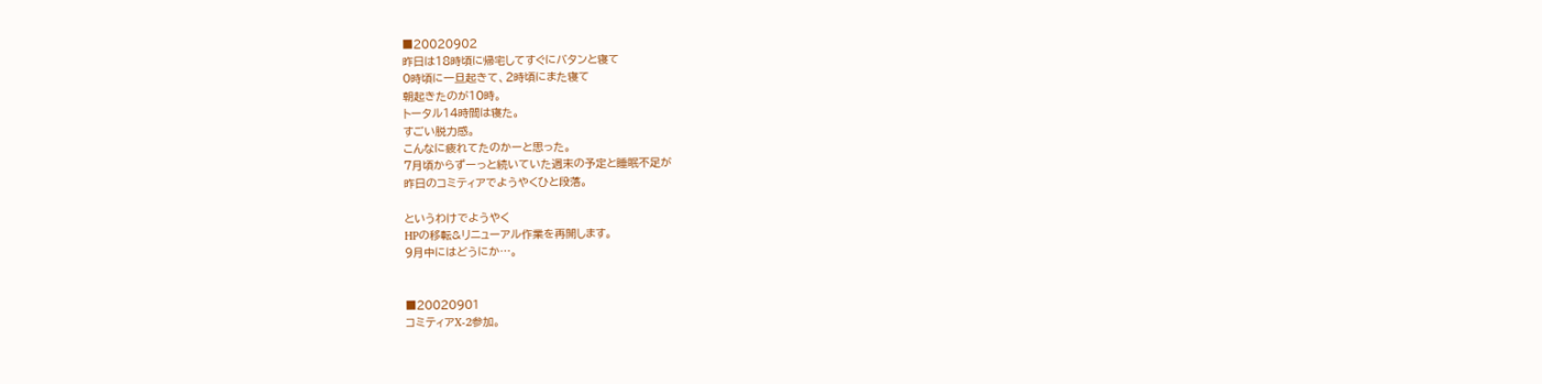■20020902
昨日は18時頃に帰宅してすぐにバタンと寝て
0時頃に一旦起きて、2時頃にまた寝て
朝起きたのが10時。
トータル14時間は寝た。
すごい脱力感。
こんなに疲れてたのかーと思った。
7月頃からずーっと続いていた週末の予定と睡眠不足が
昨日のコミティアでようやくひと段落。

というわけでようやく
HPの移転&リニューアル作業を再開します。
9月中にはどうにか…。


■20020901
コミティアX-2参加。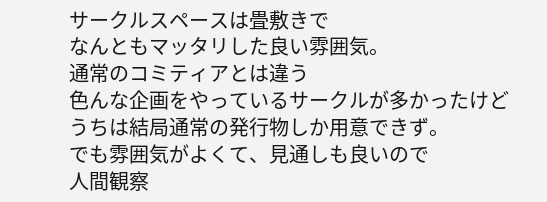サークルスペースは畳敷きで
なんともマッタリした良い雰囲気。
通常のコミティアとは違う
色んな企画をやっているサークルが多かったけど
うちは結局通常の発行物しか用意できず。
でも雰囲気がよくて、見通しも良いので
人間観察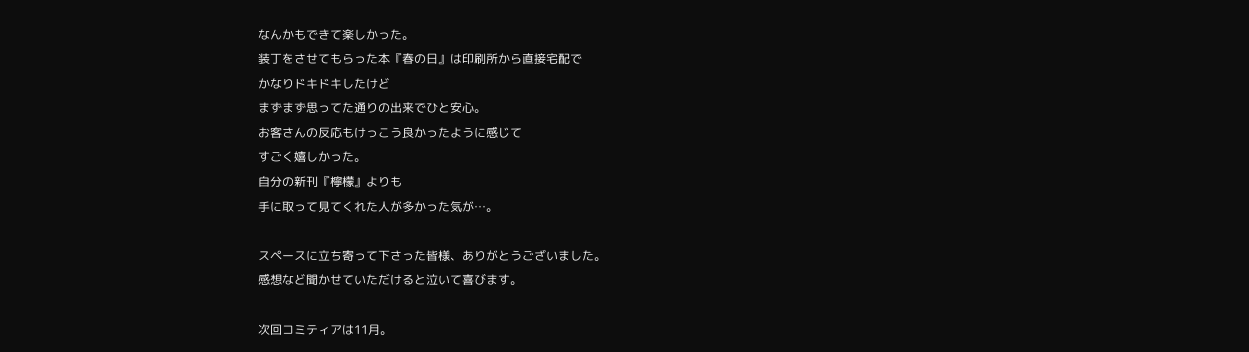なんかもできて楽しかった。
装丁をさせてもらった本『春の日』は印刷所から直接宅配で
かなりドキドキしたけど
まずまず思ってた通りの出来でひと安心。
お客さんの反応もけっこう良かったように感じて
すごく嬉しかった。
自分の新刊『檸檬』よりも
手に取って見てくれた人が多かった気が…。

スペースに立ち寄って下さった皆様、ありがとうございました。
感想など聞かせていただけると泣いて喜びます。

次回コミティアは11月。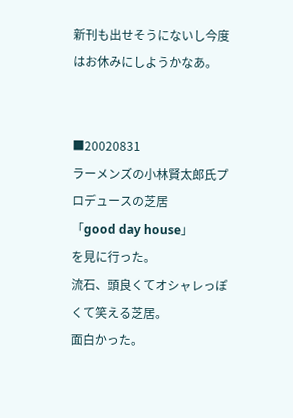新刊も出せそうにないし今度はお休みにしようかなあ。


■20020831
ラーメンズの小林賢太郎氏プロデュースの芝居
「good day house」
を見に行った。
流石、頭良くてオシャレっぽくて笑える芝居。
面白かった。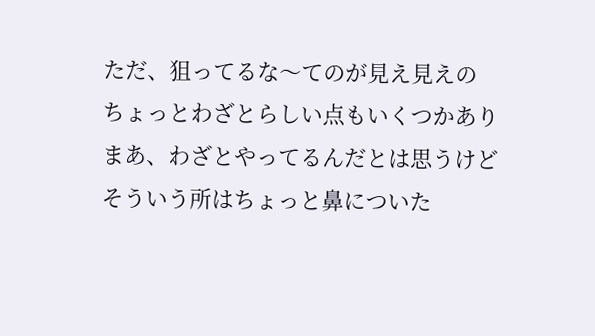ただ、狙ってるな〜てのが見え見えの
ちょっとわざとらしい点もいくつかあり
まあ、わざとやってるんだとは思うけど
そういう所はちょっと鼻についた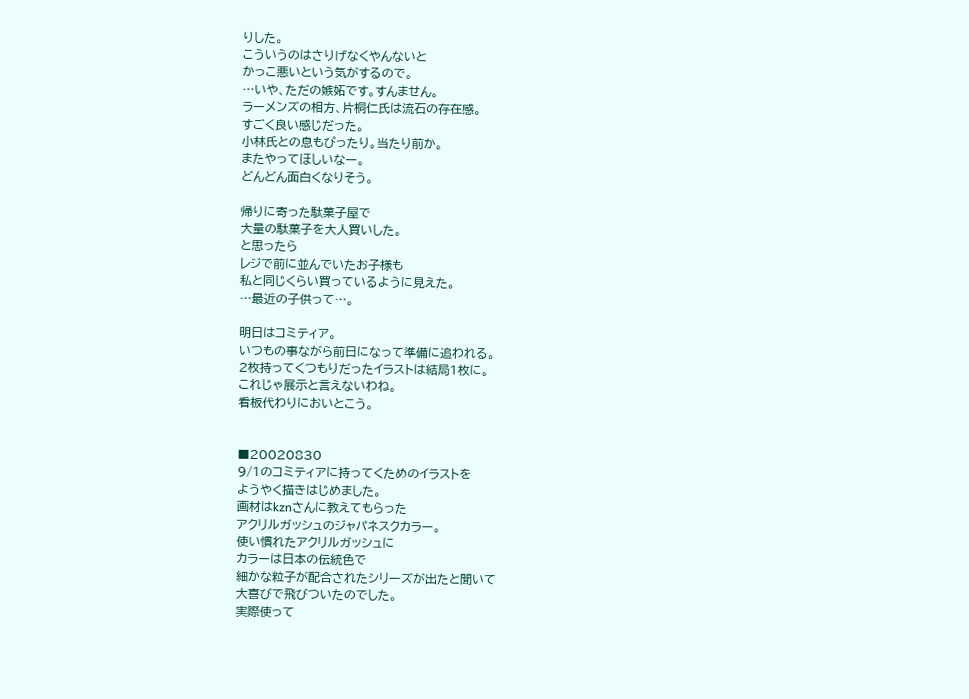りした。
こういうのはさりげなくやんないと
かっこ悪いという気がするので。
…いや、ただの嫉妬です。すんません。
ラーメンズの相方、片桐仁氏は流石の存在感。
すごく良い感じだった。
小林氏との息もぴったり。当たり前か。
またやってほしいなー。
どんどん面白くなりそう。

帰りに寄った駄菓子屋で
大量の駄菓子を大人買いした。
と思ったら
レジで前に並んでいたお子様も
私と同じくらい買っているように見えた。
…最近の子供って…。

明日はコミティア。
いつもの事ながら前日になって準備に追われる。
2枚持ってくつもりだったイラストは結局1枚に。
これじゃ展示と言えないわね。
看板代わりにおいとこう。


■20020830
9/1のコミティアに持ってくためのイラストを
ようやく描きはじめました。
画材はkznさんに教えてもらった
アクリルガッシュのジャパネスクカラー。
使い慣れたアクリルガッシュに
カラーは日本の伝統色で
細かな粒子が配合されたシリーズが出たと聞いて
大喜びで飛びついたのでした。
実際使って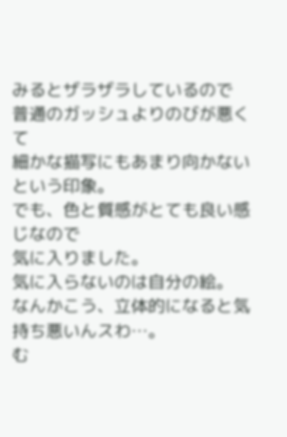みるとザラザラしているので
普通のガッシュよりのびが悪くて
細かな描写にもあまり向かないという印象。
でも、色と質感がとても良い感じなので
気に入りました。
気に入らないのは自分の絵。
なんかこう、立体的になると気持ち悪いんスわ…。
む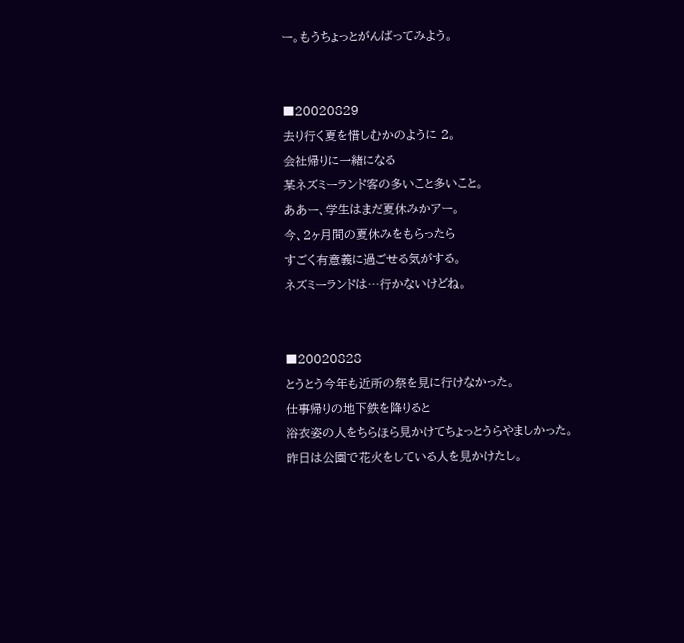ー。もうちょっとがんばってみよう。


■20020829
去り行く夏を惜しむかのように 2。
会社帰りに一緒になる
某ネズミーランド客の多いこと多いこと。
ああー、学生はまだ夏休みかアー。
今、2ヶ月間の夏休みをもらったら
すごく有意義に過ごせる気がする。
ネズミーランドは…行かないけどね。


■20020828
とうとう今年も近所の祭を見に行けなかった。
仕事帰りの地下鉄を降りると
浴衣姿の人をちらほら見かけてちょっとうらやましかった。
昨日は公園で花火をしている人を見かけたし。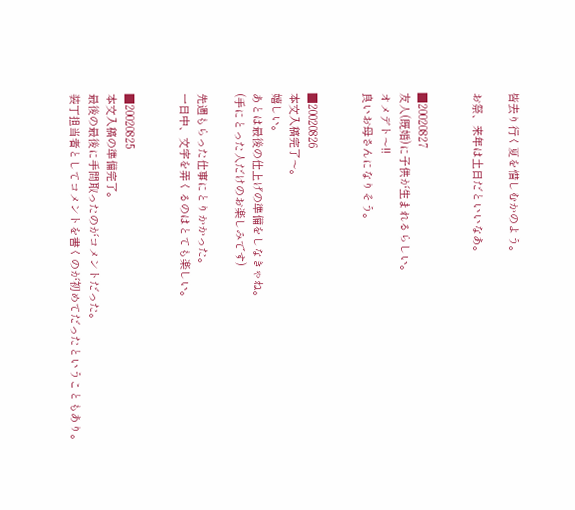皆去り行く夏を惜しむかのよう。

お祭、来年は土日だといいなあ。


■20020827
友人(既婚)に子供が生まれるらしい。
オメデト〜!!
良いお母さんになりそう。


■20020826
本文入稿完了〜。
嬉しい。
あとは最後の仕上げの準備をしなきゃね。
(手にとった人だけのお楽しみです)

先週もらった仕事にとりかかった。
一日中、文字を弄くるのはとても楽しい。


■20020825
本文入稿の準備完了。
最後の最後に手間取ったのがコメントだった。
装丁担当者としてコメントを書くのが初めてだったということもあり。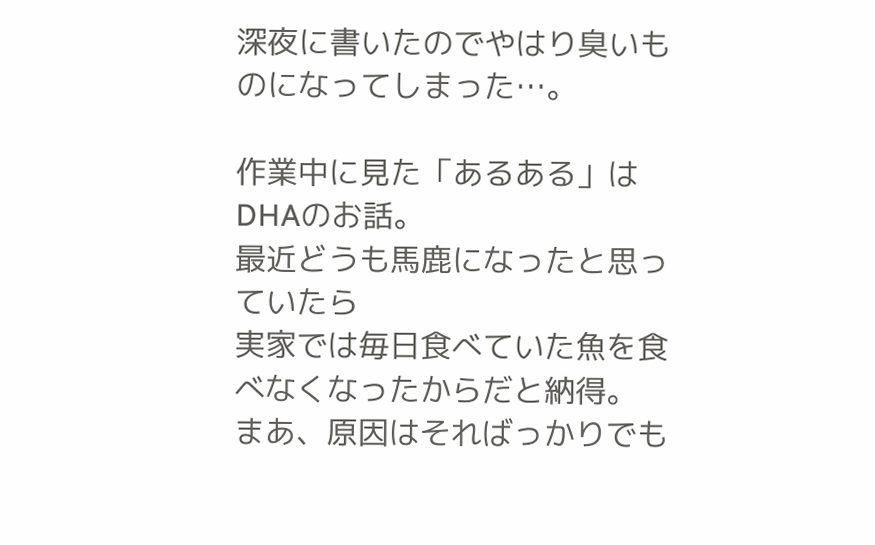深夜に書いたのでやはり臭いものになってしまった…。

作業中に見た「あるある」はDHAのお話。
最近どうも馬鹿になったと思っていたら
実家では毎日食べていた魚を食べなくなったからだと納得。
まあ、原因はそればっかりでも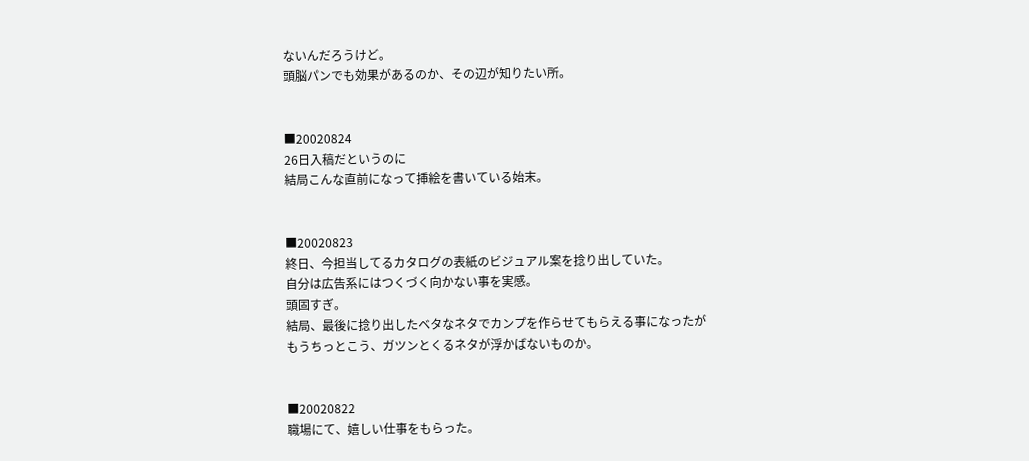ないんだろうけど。
頭脳パンでも効果があるのか、その辺が知りたい所。


■20020824
26日入稿だというのに
結局こんな直前になって挿絵を書いている始末。


■20020823
終日、今担当してるカタログの表紙のビジュアル案を捻り出していた。
自分は広告系にはつくづく向かない事を実感。
頭固すぎ。
結局、最後に捻り出したベタなネタでカンプを作らせてもらえる事になったが
もうちっとこう、ガツンとくるネタが浮かばないものか。


■20020822
職場にて、嬉しい仕事をもらった。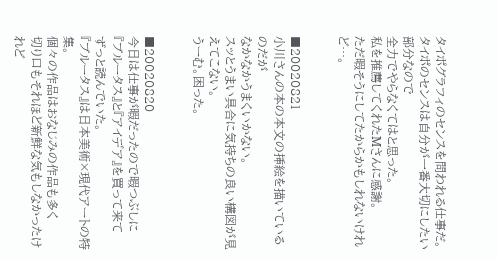タイポグラフィのセンスを問われる仕事だ。
タイポのセンスは自分が一番大切にしたい部分なので
全力でやらなくてはと思った。
私を推薦してくれたMさんに感謝。
ただ暇そうにしてたからかもしれないけれど…。


■20020821
小川さんの本の本文の挿絵を描いているのだが
なかなかうまくいかない。
スッとうまい具合に気持ちの良い構図が見えてこない。
うーむ。困った。


■20020820
今日は仕事が暇だったので暇つぶしに
『ブルータス』と『アイデア』を買って来て
ずっと読んでいた。
『ブルータス』は日本美術×現代アートの特集。
個々の作品はおなじみの作品も多く
切り口もそれほど新鮮な気もしなかったけれど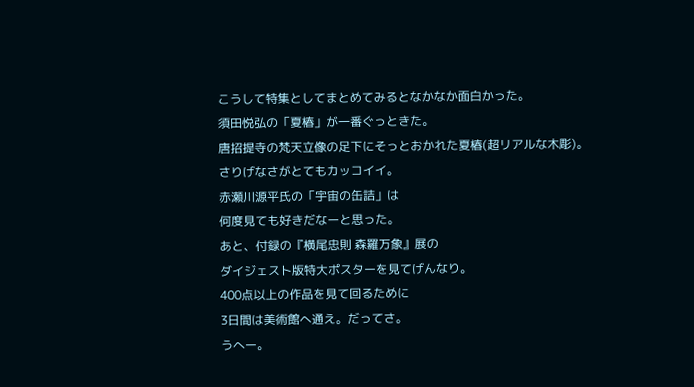こうして特集としてまとめてみるとなかなか面白かった。
須田悦弘の「夏椿」が一番ぐっときた。
唐招提寺の梵天立像の足下にそっとおかれた夏椿(超リアルな木彫)。
さりげなさがとてもカッコイイ。
赤瀬川源平氏の「宇宙の缶詰」は
何度見ても好きだなーと思った。
あと、付録の『横尾忠則 森羅万象』展の
ダイジェスト版特大ポスターを見てげんなり。
400点以上の作品を見て回るために
3日間は美術館へ通え。だってさ。
うへー。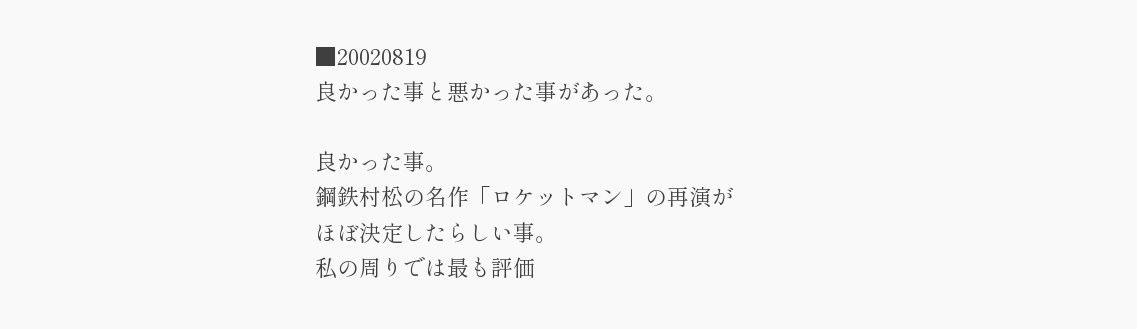■20020819
良かった事と悪かった事があった。

良かった事。
鋼鉄村松の名作「ロケットマン」の再演が
ほぼ決定したらしい事。
私の周りでは最も評価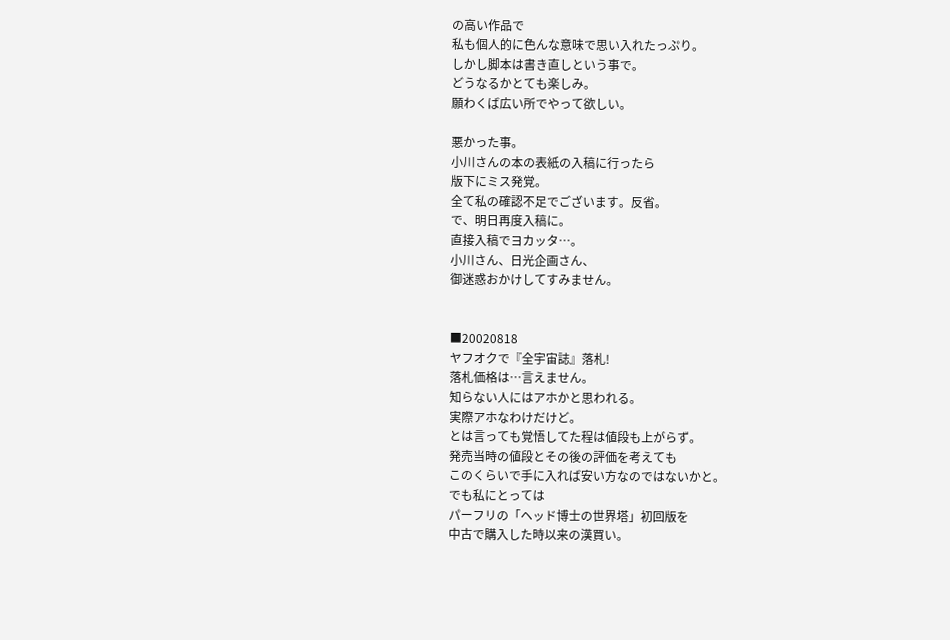の高い作品で
私も個人的に色んな意味で思い入れたっぷり。
しかし脚本は書き直しという事で。
どうなるかとても楽しみ。
願わくば広い所でやって欲しい。

悪かった事。
小川さんの本の表紙の入稿に行ったら
版下にミス発覚。
全て私の確認不足でございます。反省。
で、明日再度入稿に。
直接入稿でヨカッタ…。
小川さん、日光企画さん、
御迷惑おかけしてすみません。


■20020818
ヤフオクで『全宇宙誌』落札!
落札価格は…言えません。
知らない人にはアホかと思われる。
実際アホなわけだけど。
とは言っても覚悟してた程は値段も上がらず。
発売当時の値段とその後の評価を考えても
このくらいで手に入れば安い方なのではないかと。
でも私にとっては
パーフリの「ヘッド博士の世界塔」初回版を
中古で購入した時以来の漢買い。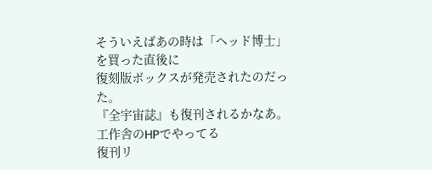そういえばあの時は「ヘッド博士」を買った直後に
復刻版ボックスが発売されたのだった。
『全宇宙誌』も復刊されるかなあ。
工作舎のHPでやってる
復刊リ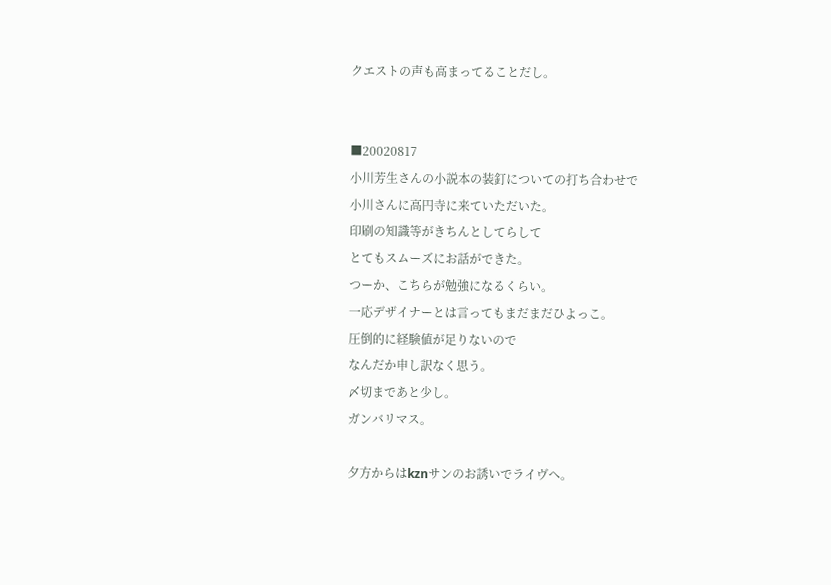クエストの声も高まってることだし。


■20020817
小川芳生さんの小説本の装釘についての打ち合わせで
小川さんに高円寺に来ていただいた。
印刷の知識等がきちんとしてらして
とてもスムーズにお話ができた。
つーか、こちらが勉強になるくらい。
一応デザイナーとは言ってもまだまだひよっこ。
圧倒的に経験値が足りないので
なんだか申し訳なく思う。
〆切まであと少し。
ガンバリマス。

夕方からはkznサンのお誘いでライヴへ。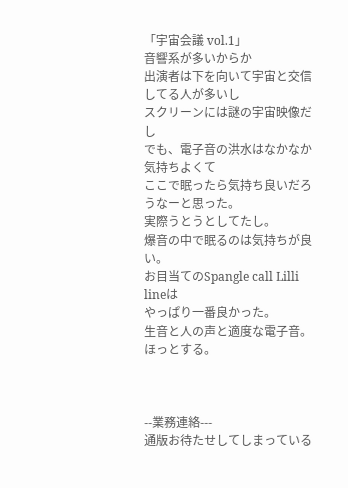「宇宙会議 vol.1」
音響系が多いからか
出演者は下を向いて宇宙と交信してる人が多いし
スクリーンには謎の宇宙映像だし
でも、電子音の洪水はなかなか気持ちよくて
ここで眠ったら気持ち良いだろうなーと思った。
実際うとうとしてたし。
爆音の中で眠るのは気持ちが良い。
お目当てのSpangle call Lilli lineは
やっぱり一番良かった。
生音と人の声と適度な電子音。ほっとする。



--業務連絡---
通版お待たせしてしまっている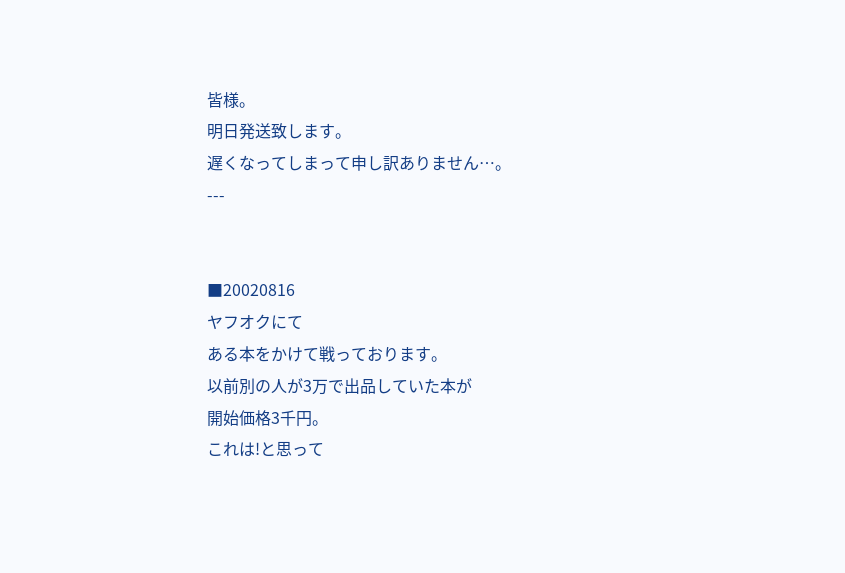皆様。
明日発送致します。
遅くなってしまって申し訳ありません…。
---


■20020816
ヤフオクにて
ある本をかけて戦っております。
以前別の人が3万で出品していた本が
開始価格3千円。
これは!と思って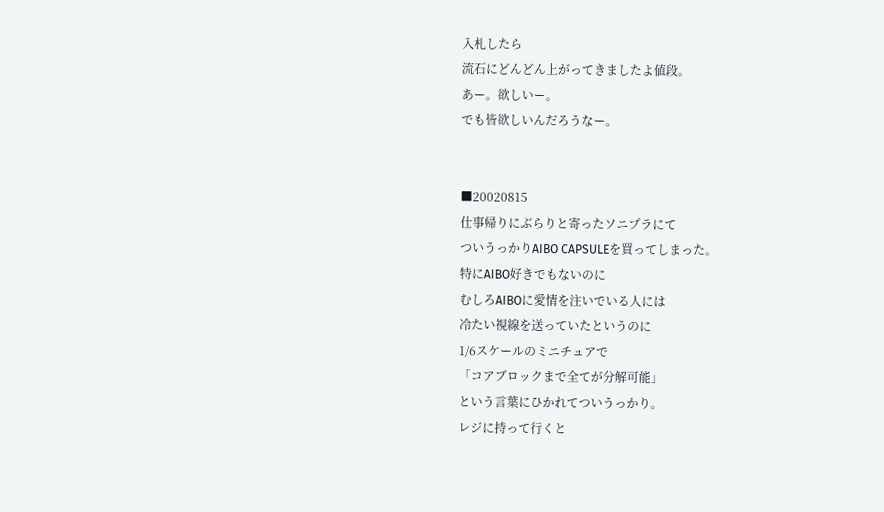入札したら
流石にどんどん上がってきましたよ値段。
あー。欲しいー。
でも皆欲しいんだろうなー。


■20020815
仕事帰りにぶらりと寄ったソニプラにて
ついうっかりAIBO CAPSULEを買ってしまった。
特にAIBO好きでもないのに
むしろAIBOに愛情を注いでいる人には
冷たい視線を送っていたというのに
1/6スケールのミニチュアで
「コアブロックまで全てが分解可能」
という言葉にひかれてついうっかり。
レジに持って行くと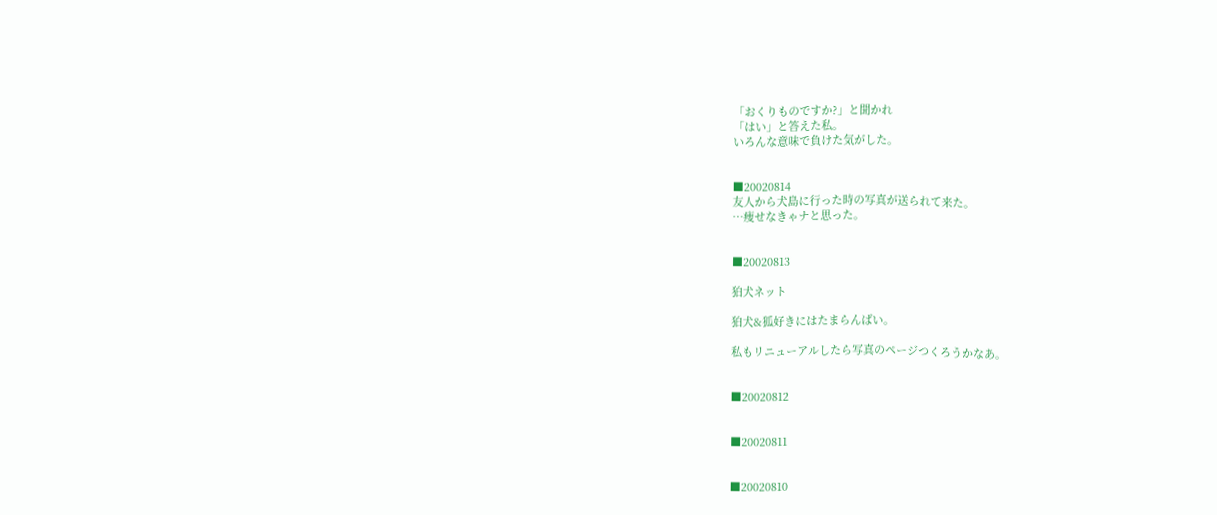「おくりものですか?」と聞かれ
「はい」と答えた私。
いろんな意味で負けた気がした。


■20020814
友人から犬島に行った時の写真が送られて来た。
…痩せなきゃナと思った。


■20020813

狛犬ネット

狛犬&狐好きにはたまらんばい。

私もリニューアルしたら写真のページつくろうかなあ。


■20020812


■20020811


■20020810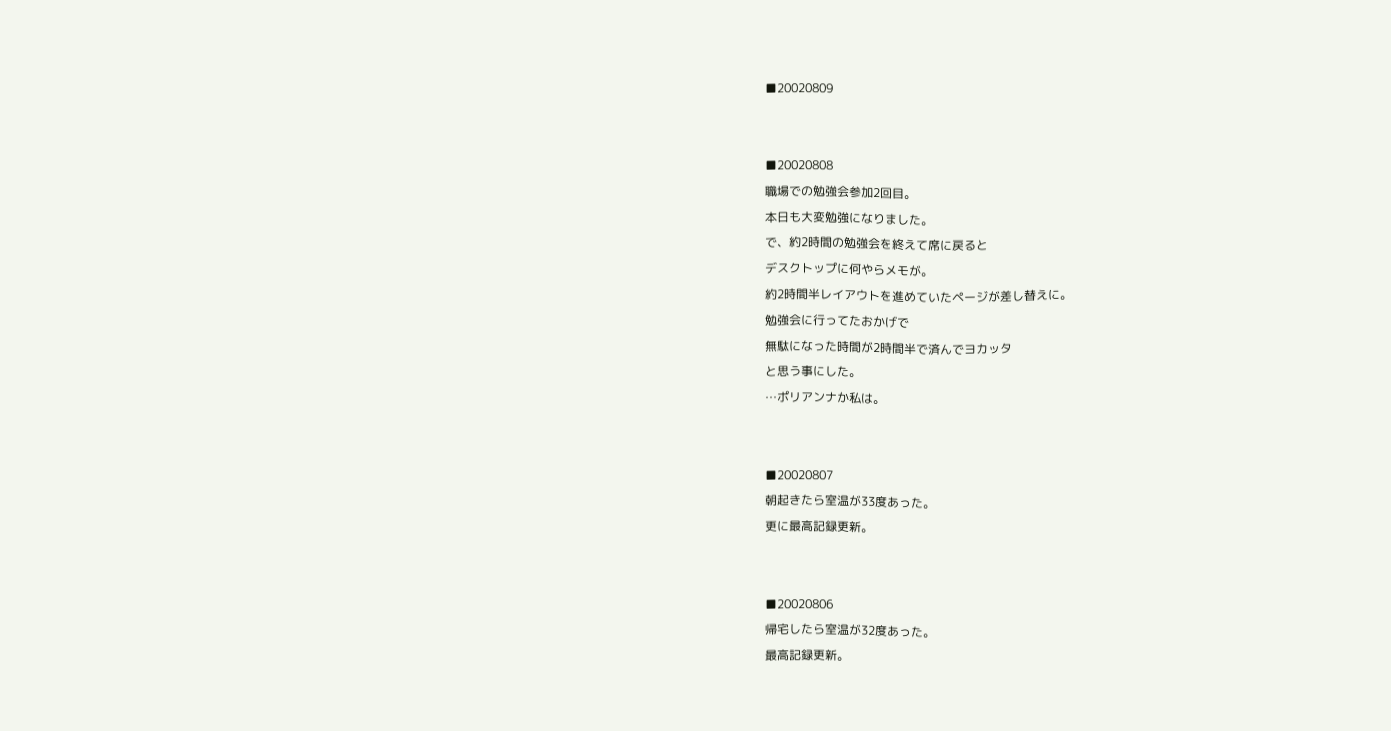■20020809


■20020808
職場での勉強会参加2回目。
本日も大変勉強になりました。
で、約2時間の勉強会を終えて席に戻ると
デスクトップに何やらメモが。
約2時間半レイアウトを進めていたページが差し替えに。
勉強会に行ってたおかげで
無駄になった時間が2時間半で済んでヨカッタ
と思う事にした。
…ポリアンナか私は。


■20020807
朝起きたら室温が33度あった。
更に最高記録更新。


■20020806
帰宅したら室温が32度あった。
最高記録更新。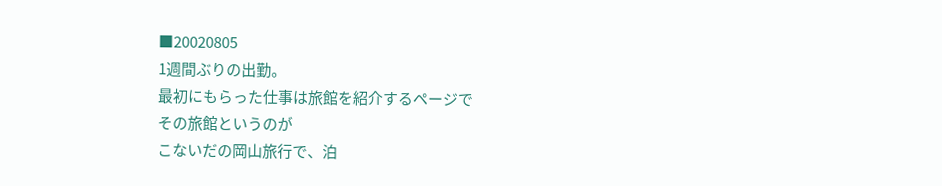■20020805
1週間ぶりの出勤。
最初にもらった仕事は旅館を紹介するページで
その旅館というのが
こないだの岡山旅行で、泊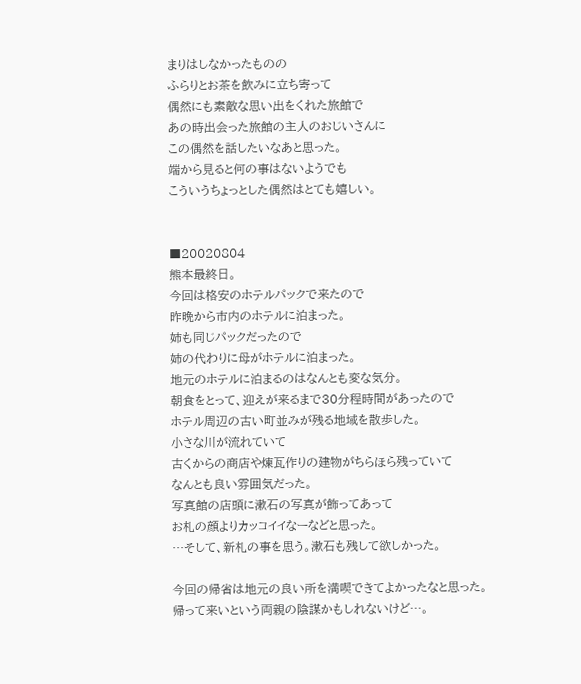まりはしなかったものの
ふらりとお茶を飲みに立ち寄って
偶然にも素敵な思い出をくれた旅館で
あの時出会った旅館の主人のおじいさんに
この偶然を話したいなあと思った。
端から見ると何の事はないようでも
こういうちょっとした偶然はとても嬉しい。


■20020804
熊本最終日。
今回は格安のホテルパックで来たので
昨晩から市内のホテルに泊まった。
姉も同じパックだったので
姉の代わりに母がホテルに泊まった。
地元のホテルに泊まるのはなんとも変な気分。
朝食をとって、迎えが来るまで30分程時間があったので
ホテル周辺の古い町並みが残る地域を散歩した。
小さな川が流れていて
古くからの商店や煉瓦作りの建物がちらほら残っていて
なんとも良い雰囲気だった。
写真館の店頭に漱石の写真が飾ってあって
お札の顔よりカッコイイなーなどと思った。
…そして、新札の事を思う。漱石も残して欲しかった。

今回の帰省は地元の良い所を満喫できてよかったなと思った。
帰って来いという両親の陰謀かもしれないけど…。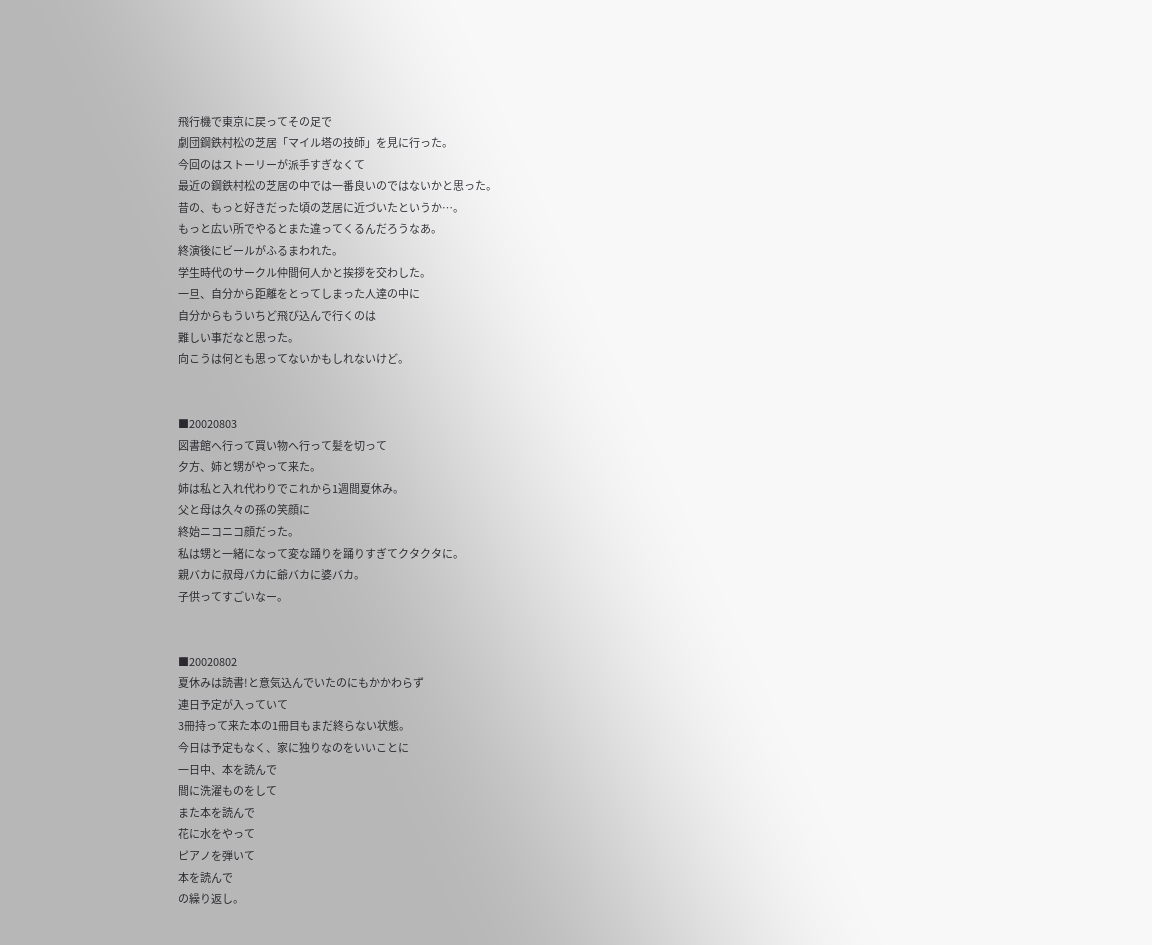飛行機で東京に戻ってその足で
劇団鋼鉄村松の芝居「マイル塔の技師」を見に行った。
今回のはストーリーが派手すぎなくて
最近の鋼鉄村松の芝居の中では一番良いのではないかと思った。
昔の、もっと好きだった頃の芝居に近づいたというか…。
もっと広い所でやるとまた違ってくるんだろうなあ。
終演後にビールがふるまわれた。
学生時代のサークル仲間何人かと挨拶を交わした。
一旦、自分から距離をとってしまった人達の中に
自分からもういちど飛び込んで行くのは
難しい事だなと思った。
向こうは何とも思ってないかもしれないけど。


■20020803
図書館へ行って買い物へ行って髪を切って
夕方、姉と甥がやって来た。
姉は私と入れ代わりでこれから1週間夏休み。
父と母は久々の孫の笑顔に
終始ニコニコ顔だった。
私は甥と一緒になって変な踊りを踊りすぎてクタクタに。
親バカに叔母バカに爺バカに婆バカ。
子供ってすごいなー。


■20020802
夏休みは読書!と意気込んでいたのにもかかわらず
連日予定が入っていて
3冊持って来た本の1冊目もまだ終らない状態。
今日は予定もなく、家に独りなのをいいことに
一日中、本を読んで
間に洗濯ものをして
また本を読んで
花に水をやって
ピアノを弾いて
本を読んで
の繰り返し。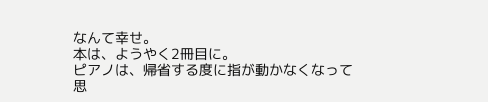なんて幸せ。
本は、ようやく2冊目に。
ピアノは、帰省する度に指が動かなくなって
思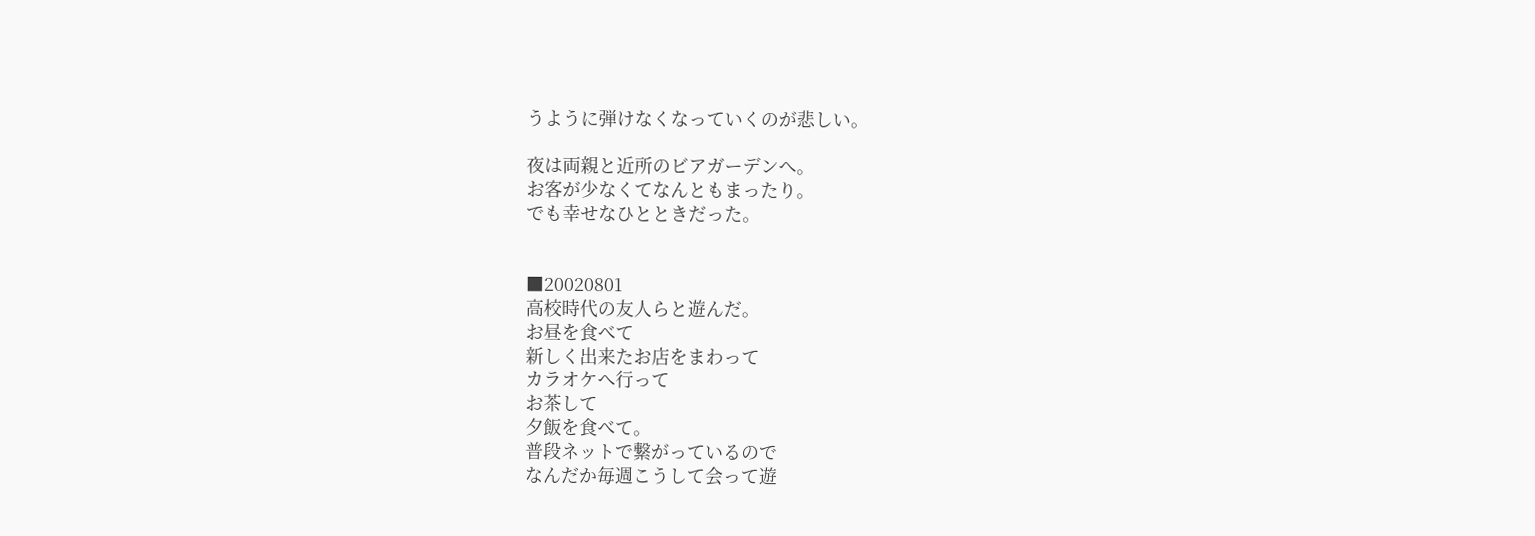うように弾けなくなっていくのが悲しい。

夜は両親と近所のビアガーデンへ。
お客が少なくてなんともまったり。
でも幸せなひとときだった。


■20020801
高校時代の友人らと遊んだ。
お昼を食べて
新しく出来たお店をまわって
カラオケへ行って
お茶して
夕飯を食べて。
普段ネットで繋がっているので
なんだか毎週こうして会って遊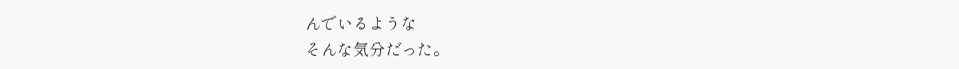んでいるような
そんな気分だった。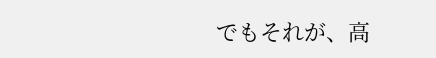でもそれが、高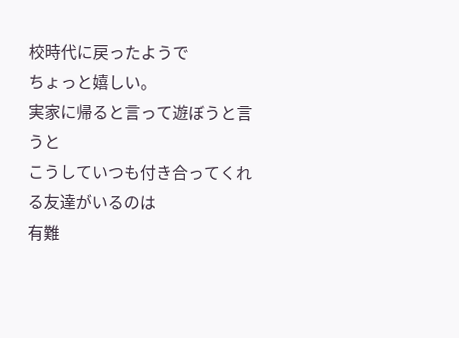校時代に戻ったようで
ちょっと嬉しい。
実家に帰ると言って遊ぼうと言うと
こうしていつも付き合ってくれる友達がいるのは
有難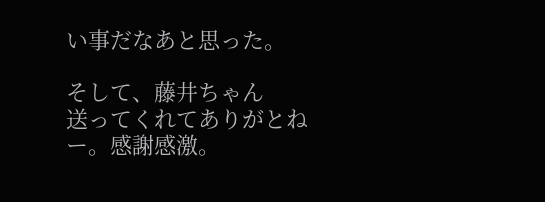い事だなあと思った。

そして、藤井ちゃん
送ってくれてありがとねー。感謝感激。